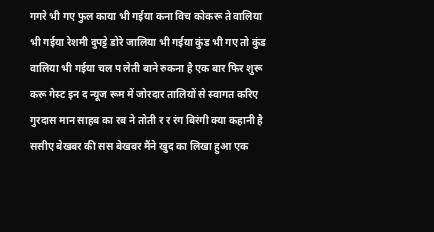गगरे भी गए फुल काया भी गईया कना विच कोकरू ते वालिया भी गईया रेशमी दुपट्टे डोरे जालिया भी गईया कुंड भी गए तो कुंड वालिया भी गईया चल प लेती बाने रुकना है एक बार फिर शुरू करू गेस्ट इन द न्यूज रूम में जोरदार तालियों से स्वागत करिए गुरदास मान साहब का रब ने तोती र र रंग बिरंगी क्या कहानी है ससीए बेखबर की सस बेखबर मैंने खुद का लिखा हुआ एक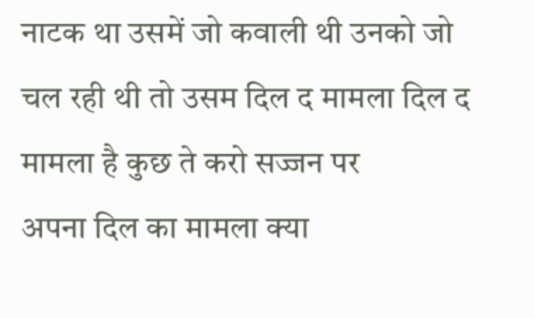नाटक था उसमें जो कवाली थी उनको जो चल रही थी तो उसम दिल द मामला दिल द मामला है कुछ ते करो सज्जन पर
अपना दिल का मामला क्या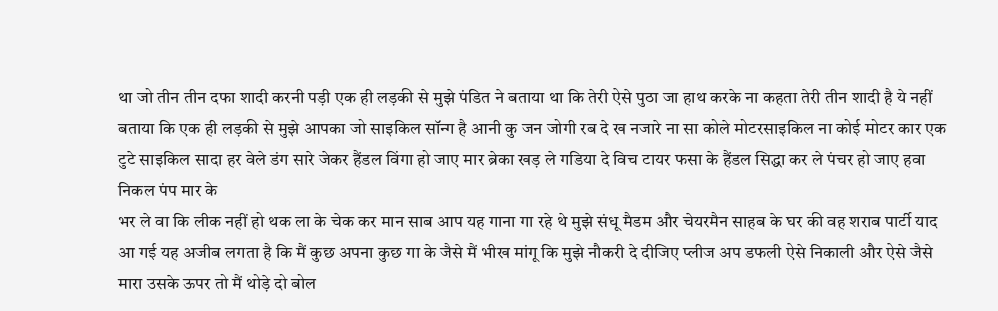था जो तीन तीन दफा शादी करनी पड़ी एक ही लड़की से मुझे पंडित ने बताया था कि तेरी ऐसे पुठा जा हाथ करके ना कहता तेरी तीन शादी है ये नहीं बताया कि एक ही लड़की से मुझे आपका जो साइकिल सॉन्ग है आनी कु जन जोगी रब दे ख नजारे ना सा कोले मोटरसाइकिल ना कोई मोटर कार एक टुटे साइकिल सादा हर वेले डंग सारे जेकर हैंडल विंगा हो जाए मार ब्रेका खड़ ले गडिया दे विच टायर फसा के हैंडल सिद्धा कर ले पंचर हो जाए हवा निकल पंप मार के
भर ले वा कि लीक नहीं हो थक ला के चेक कर मान साब आप यह गाना गा रहे थे मुझे संधू मैडम और चेयरमैन साहब के घर की वह शराब पार्टी याद आ गई यह अजीब लगता है कि मैं कुछ अपना कुछ गा के जैसे मैं भीख मांगू कि मुझे नौकरी दे दीजिए प्लीज अप डफली ऐसे निकाली और ऐसे जैसे मारा उसके ऊपर तो मैं थोड़े दो बोल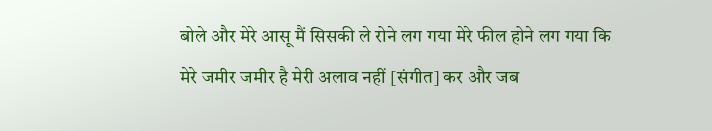बोले और मेरे आसू मैं सिसकी ले रोने लग गया मेरे फील होने लग गया कि मेरे जमीर जमीर है मेरी अलाव नहीं [संगीत] कर और जब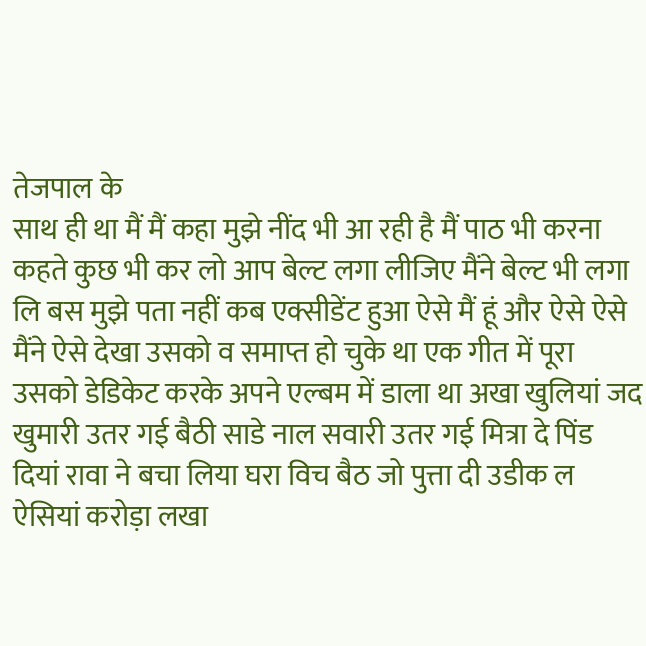तेजपाल के
साथ ही था मैं मैं कहा मुझे नींद भी आ रही है मैं पाठ भी करना कहते कुछ भी कर लो आप बेल्ट लगा लीजिए मैंने बेल्ट भी लगा लि बस मुझे पता नहीं कब एक्सीडेंट हुआ ऐसे मैं हूं और ऐसे ऐसे मैंने ऐसे देखा उसको व समाप्त हो चुके था एक गीत में पूरा उसको डेडिकेट करके अपने एल्बम में डाला था अखा खुलियां जद खुमारी उतर गई बैठी साडे नाल सवारी उतर गई मित्रा दे पिंड दियां रावा ने बचा लिया घरा विच बैठ जो पुत्ता दी उडीक ल ऐसियां करोड़ा लखा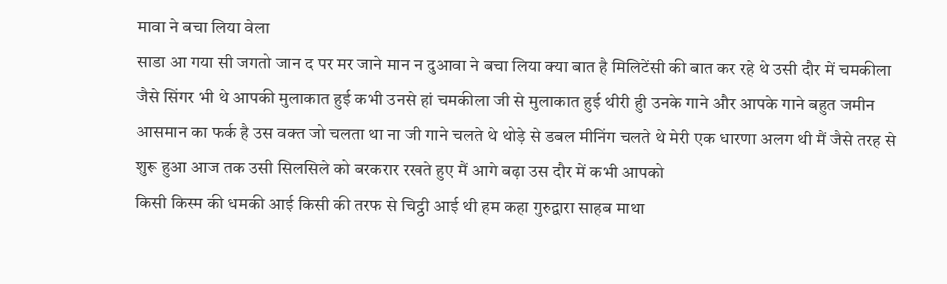मावा ने बचा लिया वेला
साडा आ गया सी जगतो जान द पर मर जाने मान न दुआवा ने बचा लिया क्या बात है मिलिटेंसी की बात कर रहे थे उसी दौर में चमकीला जैसे सिंगर भी थे आपकी मुलाकात हुई कभी उनसे हां चमकीला जी से मुलाकात हुई थीरी हुी उनके गाने और आपके गाने बहुत जमीन आसमान का फर्क है उस वक्त जो चलता था ना जी गाने चलते थे थोड़े से डबल मीनिंग चलते थे मेरी एक धारणा अलग थी मैं जैसे तरह से शुरू हुआ आज तक उसी सिलसिले को बरकरार रखते हुए मैं आगे बढ़ा उस दौर में कभी आपको
किसी किस्म की धमकी आई किसी की तरफ से चिट्ठी आई थी हम कहा गुरुद्वारा साहब माथा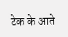टेक के आते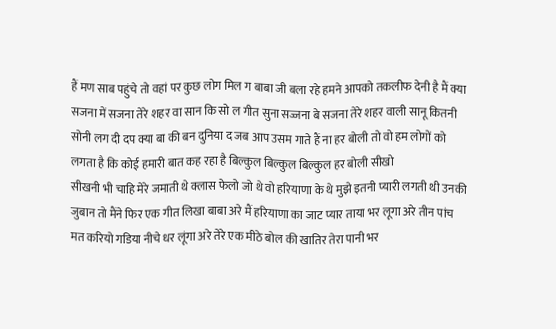हैं मण साब पहुंचे तो वहां पर कुछ लोग मिल ग बाबा जी बला रहे हमने आपको तकलीफ देनी है मैं क्या सजना में सजना तेरे शहर वा सान कि सो ल गीत सुना सज्जना बे सजना तेरे शहर वाली सानू कितनी सोनी लग दी दप क्या बा की बन दुनिया द जब आप उसम गाते हैं ना हर बोली तो वो हम लोगों को लगता है कि कोई हमारी बात कह रहा है बिल्कुल बिल्कुल बिल्कुल हर बोली सीखो
सीखनी भी चाहि मेरे जमाती थे क्लास फेलो जो थे वो हरियाणा के थे मुझे इतनी प्यारी लगती थी उनकी जुबान तो मैंने फिर एक गीत लिखा बाबा अरे मैं हरियाणा का जाट प्यार ताया भर लूगा अरे तीन पांच मत करियो गडिया नीचे धर लूंगा अरे तेरे एक मीठे बोल की खातिर तेरा पानी भर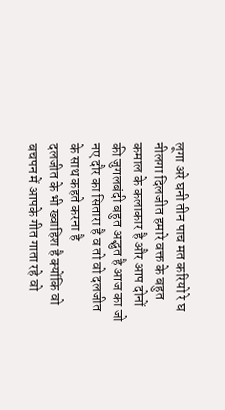लूगा अरे घनी तीन पाच मत करियो रे घ नीलगा दिलजीत हमारे वक्त के बहुत कमाल के कलाकार है और आप दोनों की जुगलबंदी बहुत अद्भुत है आज का जो नए दौर का सितारा है व तो वो दलजीत के साथ कहते करना है
दलजीत के भी ख्वाहिश है क्योंकि वो बचपन में आपके गीत गाता रहे वो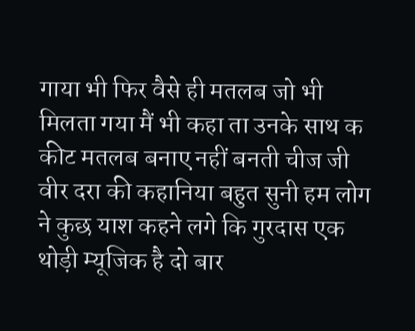गाया भी फिर वैसे ही मतलब जो भी मिलता गया मैं भी कहा ता उनके साथ क कीट मतलब बनाए नहीं बनती चीज जी वीर दरा की कहानिया बहुत सुनी हम लोग ने कुछ याश कहने लगे कि गुरदास एक थोड़ी म्यूजिक है दो बार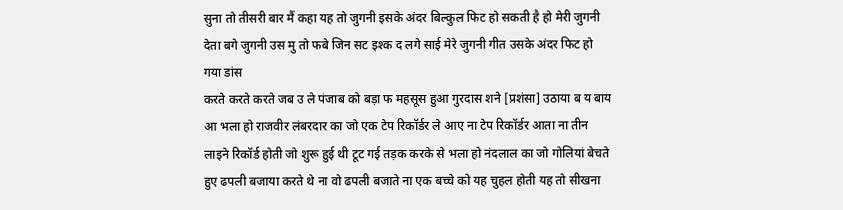सुना तो तीसरी बार मैं कहा यह तो जुगनी इसके अंदर बिल्कुल फिट हो सकती है हो मेरी जुगनी देता बगे जुगनी उस मु तो फबे जिन सट इश्क द लगे साई मेरे जुगनी गीत उसके अंदर फिट हो गया डांस
करते करते करते जब उ ले पंजाब को बड़ा फ महसूस हुआ गुरदास शने [प्रशंसा] उठाया ब य बाय आ भला हो राजवीर लंबरदार का जो एक टेप रिकॉर्डर ले आए ना टेप रिकॉर्डर आता ना तीन लाइने रिकॉर्ड होती जो शुरू हुई थी टूट गई तड़क करके से भला हो नंदलाल का जो गोलियां बेचते हुए ढपली बजाया करते थे ना वो ढपली बजाते ना एक बच्चे को यह चुहल होती यह तो सीखना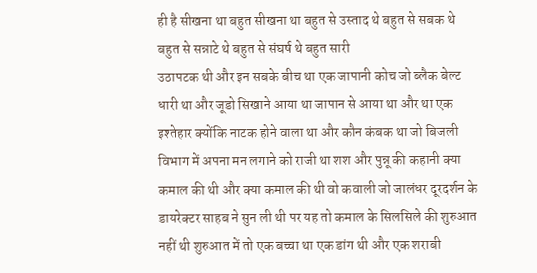ही है सीखना था बहुत सीखना था बहुत से उस्ताद थे बहुत से सबक थे बहुत से सन्नाटे थे बहुत से संघर्ष थे बहुत सारी
उठापटक थी और इन सबके बीच था एक जापानी कोच जो ब्लैक बेल्ट धारी था और जूडो सिखाने आया था जापान से आया था और था एक इश्तेहार क्योंकि नाटक होने वाला था और कौन कंबक था जो बिजली विभाग में अपना मन लगाने को राजी था शश और पुन्नू की कहानी क्या कमाल की थी और क्या कमाल की थी वो कवाली जो जालंधर दूरदर्शन के डायरेक्टर साहब ने सुन ली थी पर यह तो कमाल के सिलसिले की शुरुआत नहीं थी शुरुआत में तो एक बच्चा था एक डांग थी और एक शराबी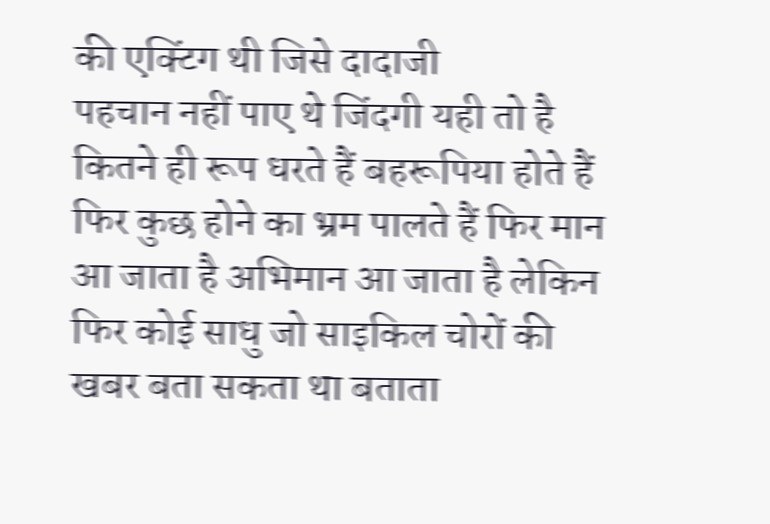की एक्टिंग थी जिसे दादाजी
पहचान नहीं पाए थे जिंदगी यही तो है कितने ही रूप धरते हैं बहरूपिया होते हैं फिर कुछ होने का भ्रम पालते हैं फिर मान आ जाता है अभिमान आ जाता है लेकिन फिर कोई साधु जो साइकिल चोरों की खबर बता सकता था बताता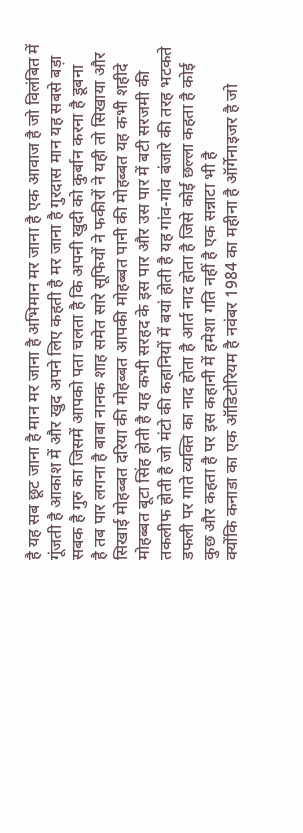है यह सब छूट जाना है मान मर जाना है अभिमान मर जाना है एक आवाज है जो विलंबित में गूंजती है आकाश में और खुद अपने लिए कहती है मर जाना है गुरदास मान यह सबसे बड़ा सबक है गुरु का जिसमें आपको पता चलता है कि अपनी खुदी को कुर्बान करना है डूबना
है तब पार लगना है बाबा नानक शाह समेत सारे सूफियों ने फकीरों ने यही तो सिखाया और सिखाई मोहब्बत दरिया की मोहब्बत आपकी मोहब्बत पानी की मोहब्बत यह कभी शहीदे मोहब्बत बूटा सिंह होती है यह कभी सरहद के इस पार और उस पार में बटी सरजमी की तकलीफ होती है जो मंटो की कहानियों में बयां होती है यह गांव-गांव बंजारे की तरह भटकते डफली पर गाते व्यक्ति का नाद होता है आर्त नाद होता है जिसे कोई छल्ला कहता है कोई कुछ और कहता है पर इस कहानी में हमेशा गति नहीं है एक सन्नाटा भी है
क्योंकि कनाडा का एक ऑडिटोरियम है नवंबर 1984 का महीना है ऑर्गेनाइजर है जो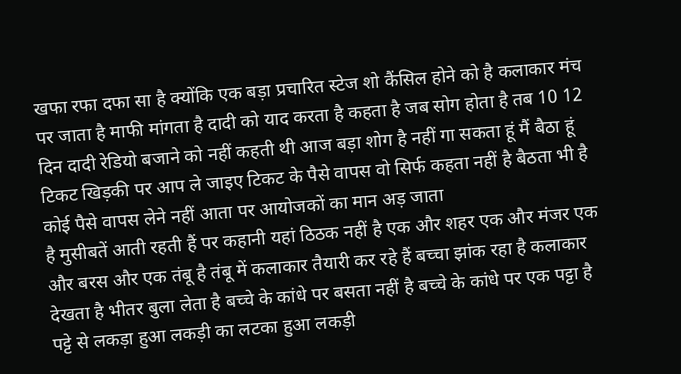खफा रफा दफा सा है क्योंकि एक बड़ा प्रचारित स्टेज शो कैंसिल होने को है कलाकार मंच पर जाता है माफी मांगता है दादी को याद करता है कहता है जब सोग होता है तब 10 12 दिन दादी रेडियो बजाने को नहीं कहती थी आज बड़ा शोग है नहीं गा सकता हूं मैं बैठा हूं टिकट खिड़की पर आप ले जाइए टिकट के पैसे वापस वो सिर्फ कहता नहीं है बैठता भी है कोई पैसे वापस लेने नहीं आता पर आयोजकों का मान अड़ जाता
है मुसीबतें आती रहती हैं पर कहानी यहां ठिठक नहीं है एक और शहर एक और मंजर एक और बरस और एक तंबू है तंबू में कलाकार तैयारी कर रहे हैं बच्चा झांक रहा है कलाकार देखता है भीतर बुला लेता है बच्चे के कांधे पर बसता नहीं है बच्चे के कांधे पर एक पट्टा है पट्टे से लकड़ा हुआ लकड़ी का लटका हुआ लकड़ी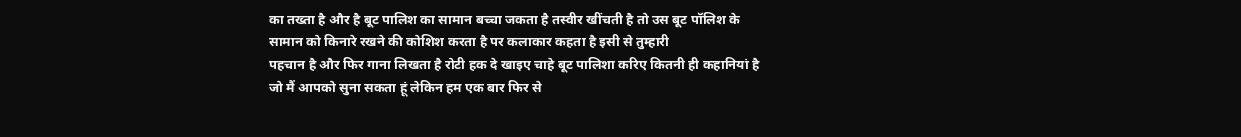का तख्ता है और है बूट पालिश का सामान बच्चा जकता है तस्वीर खींचती है तो उस बूट पॉलिश के सामान को किनारे रखने की कोशिश करता है पर कलाकार कहता है इसी से तुम्हारी
पहचान है और फिर गाना लिखता है रोटी हक दे खाइए चाहे बूट पालिशा करिए कितनी ही कहानियां है जो मैं आपको सुना सकता हूं लेकिन हम एक बार फिर से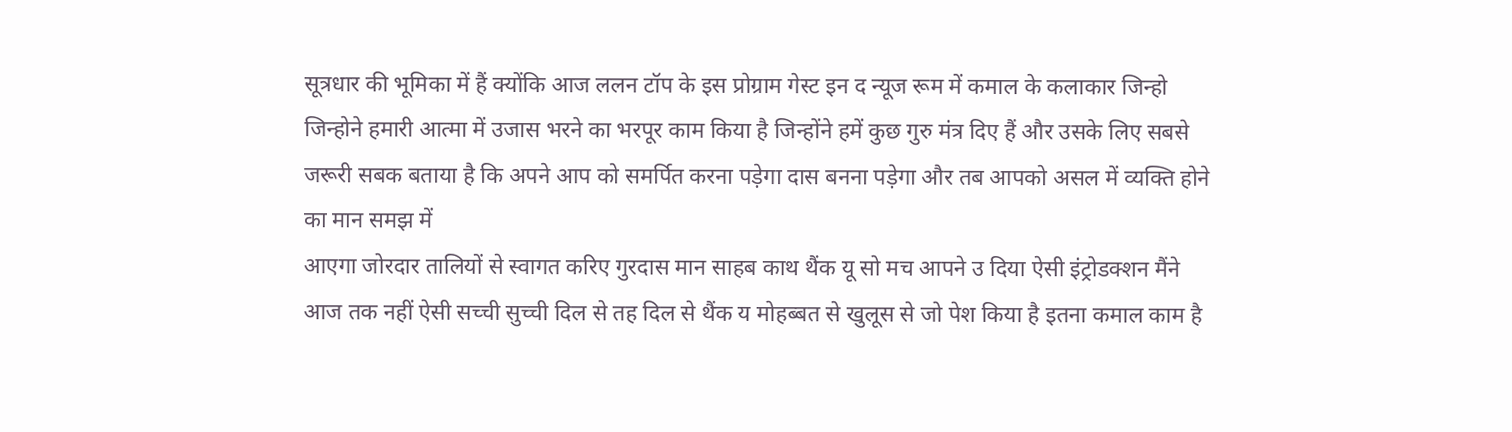सूत्रधार की भूमिका में हैं क्योंकि आज ललन टॉप के इस प्रोग्राम गेस्ट इन द न्यूज रूम में कमाल के कलाकार जिन्हो जिन्होने हमारी आत्मा में उजास भरने का भरपूर काम किया है जिन्होंने हमें कुछ गुरु मंत्र दिए हैं और उसके लिए सबसे जरूरी सबक बताया है कि अपने आप को समर्पित करना पड़ेगा दास बनना पड़ेगा और तब आपको असल में व्यक्ति होने का मान समझ में
आएगा जोरदार तालियों से स्वागत करिए गुरदास मान साहब काथ थैंक यू सो मच आपने उ दिया ऐसी इंट्रोडक्शन मैंने आज तक नहीं ऐसी सच्ची सुच्ची दिल से तह दिल से थैंक य मोहब्बत से खुलूस से जो पेश किया है इतना कमाल काम है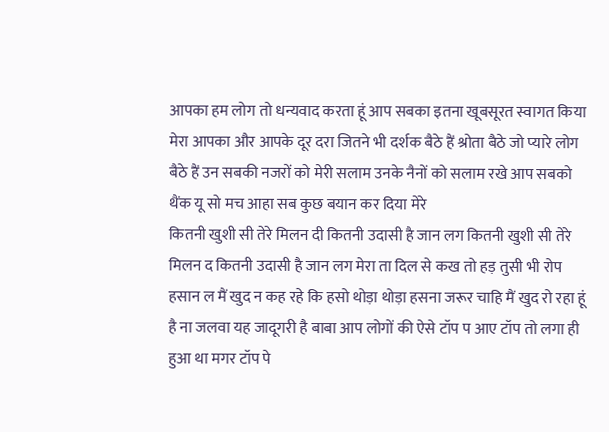आपका हम लोग तो धन्यवाद करता हूं आप सबका इतना खूबसूरत स्वागत किया मेरा आपका और आपके दूर दरा जितने भी दर्शक बैठे हैं श्रोता बैठे जो प्यारे लोग बैठे हैं उन सबकी नजरों को मेरी सलाम उनके नैनों को सलाम रखे आप सबको थैंक यू सो मच आहा सब कुछ बयान कर दिया मेरे
कितनी खुशी सी तेरे मिलन दी कितनी उदासी है जान लग कितनी खुशी सी तेरे मिलन द कितनी उदासी है जान लग मेरा ता दिल से कख तो हड़ तुसी भी रोप हसान ल मैं खुद न कह रहे कि हसो थोड़ा थोड़ा हसना जरूर चाहि मैं खुद रो रहा हूं है ना जलवा यह जादूगरी है बाबा आप लोगों की ऐसे टॉप प आए टॉप तो लगा ही हुआ था मगर टॉप पे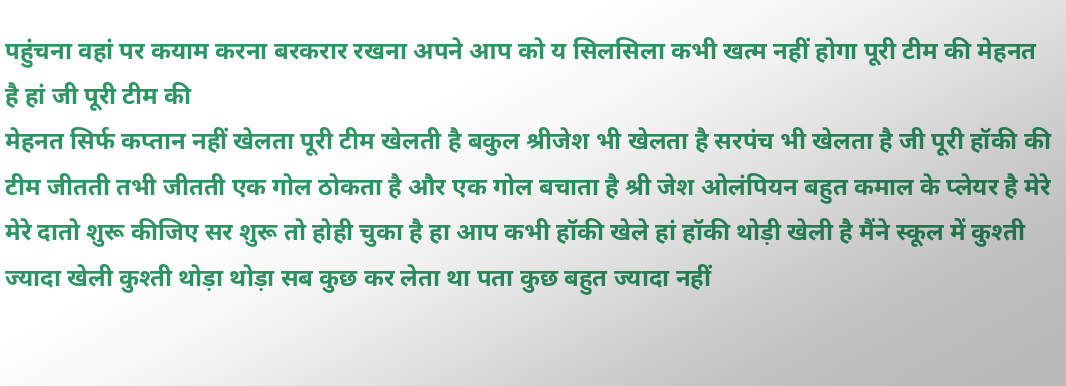पहुंचना वहां पर कयाम करना बरकरार रखना अपने आप को य सिलसिला कभी खत्म नहीं होगा पूरी टीम की मेहनत है हां जी पूरी टीम की
मेहनत सिर्फ कप्तान नहीं खेलता पूरी टीम खेलती है बकुल श्रीजेश भी खेलता है सरपंच भी खेलता है जी पूरी हॉकी की टीम जीतती तभी जीतती एक गोल ठोकता है और एक गोल बचाता है श्री जेश ओलंपियन बहुत कमाल के प्लेयर है मेरे मेरे दातो शुरू कीजिए सर शुरू तो होही चुका है हा आप कभी हॉकी खेले हां हॉकी थोड़ी खेली है मैंने स्कूल में कुश्ती ज्यादा खेली कुश्ती थोड़ा थोड़ा सब कुछ कर लेता था पता कुछ बहुत ज्यादा नहीं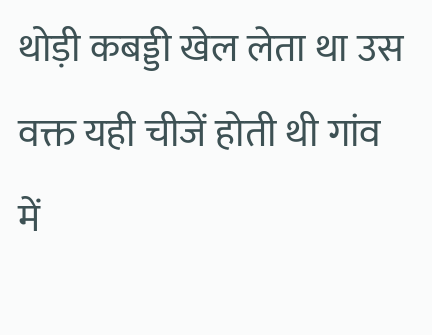थोड़ी कबड्डी खेल लेता था उस वक्त यही चीजें होती थी गांव में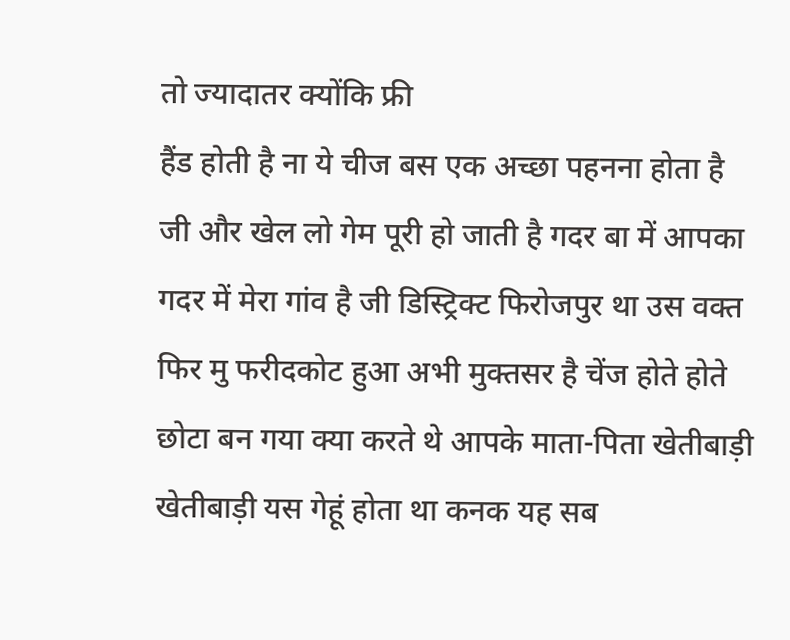तो ज्यादातर क्योंकि फ्री
हैंड होती है ना ये चीज बस एक अच्छा पहनना होता है जी और खेल लो गेम पूरी हो जाती है गदर बा में आपका गदर में मेरा गांव है जी डिस्ट्रिक्ट फिरोजपुर था उस वक्त फिर मु फरीदकोट हुआ अभी मुक्तसर है चेंज होते होते छोटा बन गया क्या करते थे आपके माता-पिता खेतीबाड़ी खेतीबाड़ी यस गेहूं होता था कनक यह सब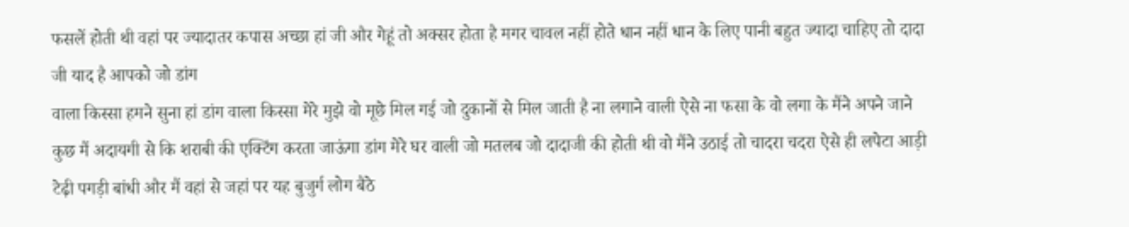फसलें होती थी वहां पर ज्यादातर कपास अच्छा हां जी और गेहूं तो अक्सर होता है मगर चावल नहीं होते धान नहीं धान के लिए पानी बहुत ज्यादा चाहिए तो दादा जी याद है आपको जो डांग
वाला किस्सा हमने सुना हां डांग वाला किस्सा मेरे मुझे वो मूछे मिल गई जो दुकानों से मिल जाती है ना लगाने वाली ऐसे ना फसा के वो लगा के मैंने अपने जाने कुछ मैं अदायगी से कि शराबी की एक्टिंग करता जाऊंगा डांग मेरे घर वाली जो मतलब जो दादाजी की होती थी वो मैंने उठाई तो चादरा चदरा ऐसे ही लपेटा आड़ी टेढ़ी पगड़ी बांधी और मैं वहां से जहां पर यह बुजुर्ग लोग बैठे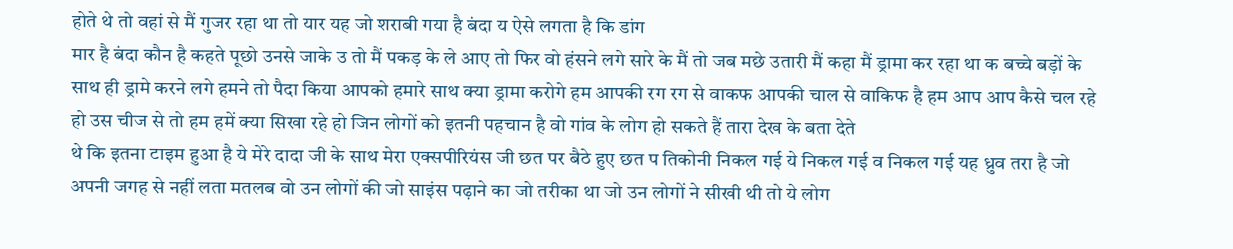होते थे तो वहां से मैं गुजर रहा था तो यार यह जो शराबी गया है बंदा य ऐसे लगता है कि डांग
मार है बंदा कौन है कहते पूछो उनसे जाके उ तो मैं पकड़ के ले आए तो फिर वो हंसने लगे सारे के मैं तो जब मछे उतारी मैं कहा मैं ड्रामा कर रहा था क बच्चे बड़ों के साथ ही ड्रामे करने लगे हमने तो पैदा किया आपको हमारे साथ क्या ड्रामा करोगे हम आपकी रग रग से वाकफ आपकी चाल से वाकिफ है हम आप आप कैसे चल रहे हो उस चीज से तो हम हमें क्या सिखा रहे हो जिन लोगों को इतनी पहचान है वो गांव के लोग हो सकते हैं तारा देख के बता देते
थे कि इतना टाइम हुआ है ये मेरे दादा जी के साथ मेरा एक्सपीरियंस जी छत पर बैठे हुए छत प तिकोनी निकल गई ये निकल गई व निकल गई यह ध्रुव तरा है जो अपनी जगह से नहीं लता मतलब वो उन लोगों की जो साइंस पढ़ाने का जो तरीका था जो उन लोगों ने सीखी थी तो ये लोग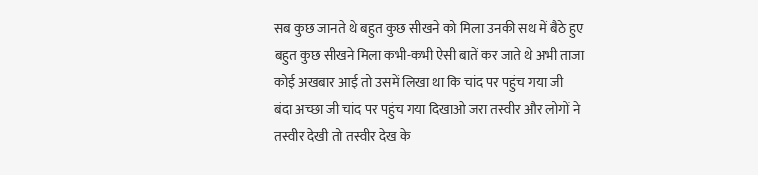सब कुछ जानते थे बहुत कुछ सीखने को मिला उनकी सथ में बैठे हुए बहुत कुछ सीखने मिला कभी-कभी ऐसी बातें कर जाते थे अभी ताजा कोई अखबार आई तो उसमें लिखा था कि चांद पर पहुंच गया जी
बंदा अच्छा जी चांद पर पहुंच गया दिखाओ जरा तस्वीर और लोगों ने तस्वीर देखी तो तस्वीर देख के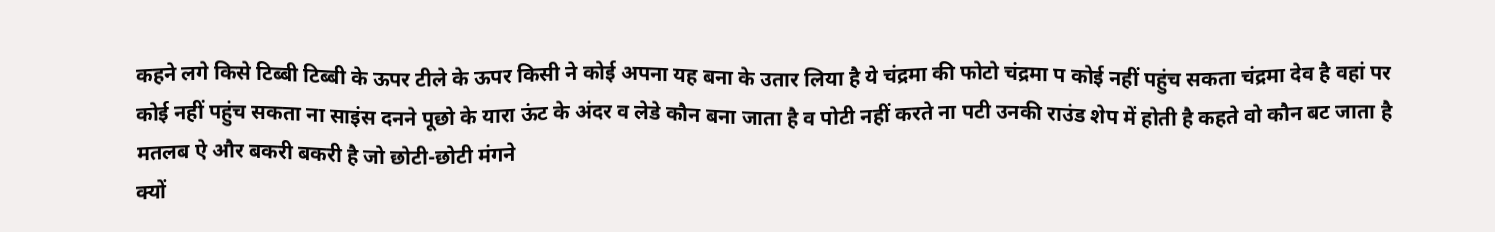कहने लगे किसे टिब्बी टिब्बी के ऊपर टीले के ऊपर किसी ने कोई अपना यह बना के उतार लिया है ये चंद्रमा की फोटो चंद्रमा प कोई नहीं पहुंच सकता चंद्रमा देव है वहां पर कोई नहीं पहुंच सकता ना साइंस दनने पूछो के यारा ऊंट के अंदर व लेडे कौन बना जाता है व पोटी नहीं करते ना पटी उनकी राउंड शेप में होती है कहते वो कौन बट जाता है मतलब ऐ और बकरी बकरी है जो छोटी-छोटी मंगने
क्यों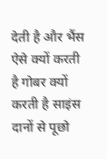देती है और भैंस ऐसे क्यों करती है गोबर क्यों करती है साइंस दानों से पूछो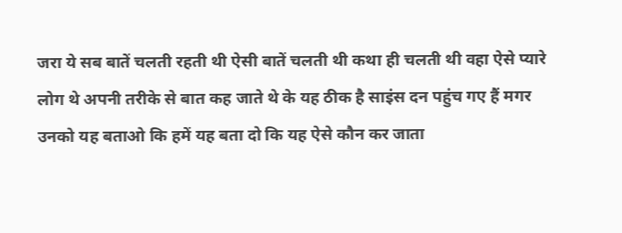जरा ये सब बातें चलती रहती थी ऐसी बातें चलती थी कथा ही चलती थी वहा ऐसे प्यारे लोग थे अपनी तरीके से बात कह जाते थे के यह ठीक है साइंस दन पहुंच गए हैं मगर उनको यह बताओ कि हमें यह बता दो कि यह ऐसे कौन कर जाता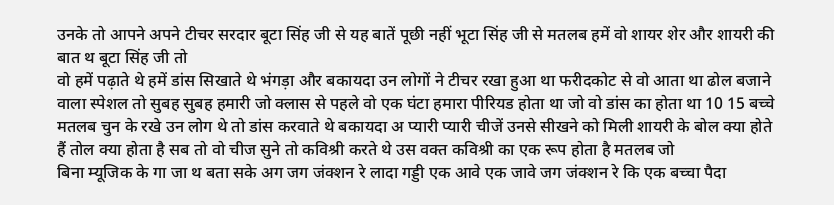उनके तो आपने अपने टीचर सरदार बूटा सिंह जी से यह बातें पूछी नहीं भूटा सिंह जी से मतलब हमें वो शायर शेर और शायरी की बात थ बूटा सिंह जी तो
वो हमें पढ़ाते थे हमें डांस सिखाते थे भंगड़ा और बकायदा उन लोगों ने टीचर रखा हुआ था फरीदकोट से वो आता था ढोल बजाने वाला स्पेशल तो सुबह सुबह हमारी जो क्लास से पहले वो एक घंटा हमारा पीरियड होता था जो वो डांस का होता था 10 15 बच्चे मतलब चुन के रखे उन लोग थे तो डांस करवाते थे बकायदा अ प्यारी प्यारी चीजें उनसे सीखने को मिली शायरी के बोल क्या होते हैं तोल क्या होता है सब तो वो चीज सुने तो कविश्री करते थे उस वक्त कविश्री का एक रूप होता है मतलब जो
बिना म्यूजिक के गा जा थ बता सके अग जग जंक्शन रे लादा गड्डी एक आवे एक जावे जग जंक्शन रे कि एक बच्चा पैदा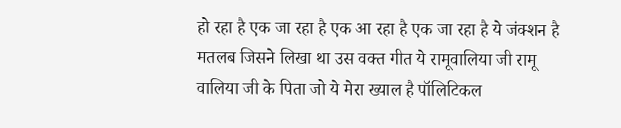हो रहा है एक जा रहा है एक आ रहा है एक जा रहा है ये जंक्शन है मतलब जिसने लिखा था उस वक्त गीत ये रामूवालिया जी रामू वालिया जी के पिता जो ये मेरा ख्याल है पॉलिटिकल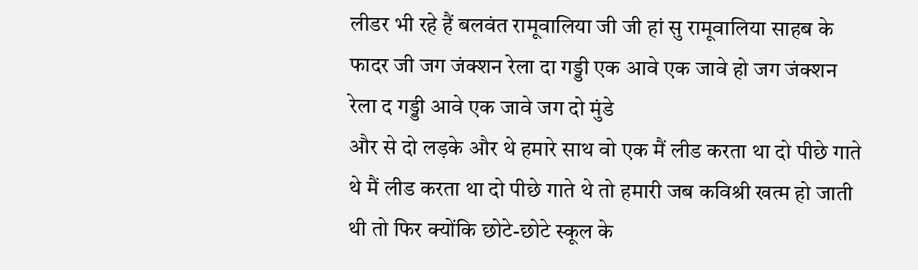लीडर भी रहे हैं बलवंत रामूवालिया जी जी हां सु रामूवालिया साहब के फादर जी जग जंक्शन रेला दा गड्डी एक आवे एक जावे हो जग जंक्शन रेला द गड्डी आवे एक जावे जग दो मुंडे
और से दो लड़के और थे हमारे साथ वो एक मैं लीड करता था दो पीछे गाते थे मैं लीड करता था दो पीछे गाते थे तो हमारी जब कविश्री खत्म हो जाती थी तो फिर क्योंकि छोटे-छोटे स्कूल के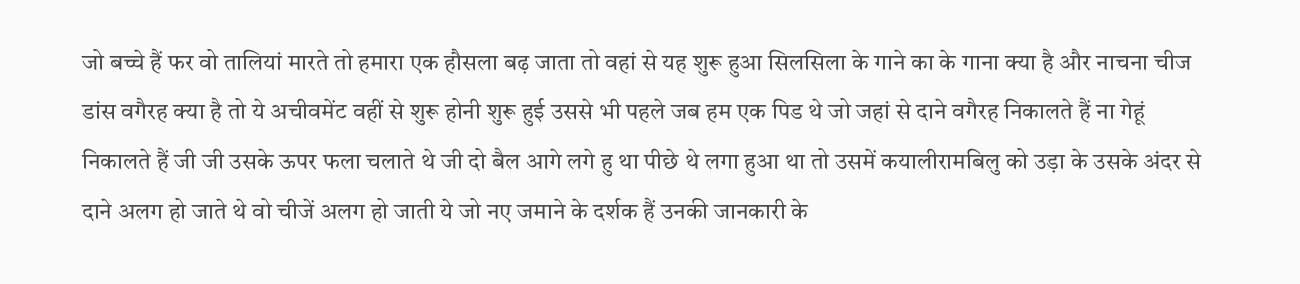जो बच्चे हैं फर वो तालियां मारते तो हमारा एक हौसला बढ़ जाता तो वहां से यह शुरू हुआ सिलसिला के गाने का के गाना क्या है और नाचना चीज डांस वगैरह क्या है तो ये अचीवमेंट वहीं से शुरू होनी शुरू हुई उससे भी पहले जब हम एक पिड थे जो जहां से दाने वगैरह निकालते हैं ना गेहूं
निकालते हैं जी जी उसके ऊपर फला चलाते थे जी दो बैल आगे लगे हु था पीछे थे लगा हुआ था तो उसमें कयालीरामबिलु को उड़ा के उसके अंदर से दाने अलग हो जाते थे वो चीजें अलग हो जाती ये जो नए जमाने के दर्शक हैं उनकी जानकारी के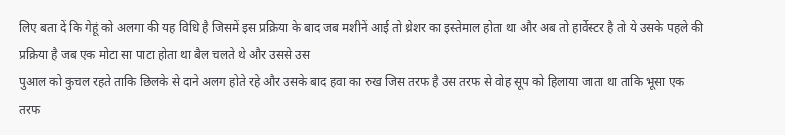लिए बता दें कि गेहूं को अलगा की यह विधि है जिसमें इस प्रक्रिया के बाद जब मशीनें आई तो थ्रेशर का इस्तेमाल होता था और अब तो हार्वेस्टर है तो ये उसके पहले की प्रक्रिया है जब एक मोटा सा पाटा होता था बैल चलते थे और उससे उस
पुआल को कुचल रहते ताकि छिलके से दाने अलग होते रहे और उसके बाद हवा का रुख जिस तरफ है उस तरफ से वोह सूप को हिलाया जाता था ताकि भूसा एक तरफ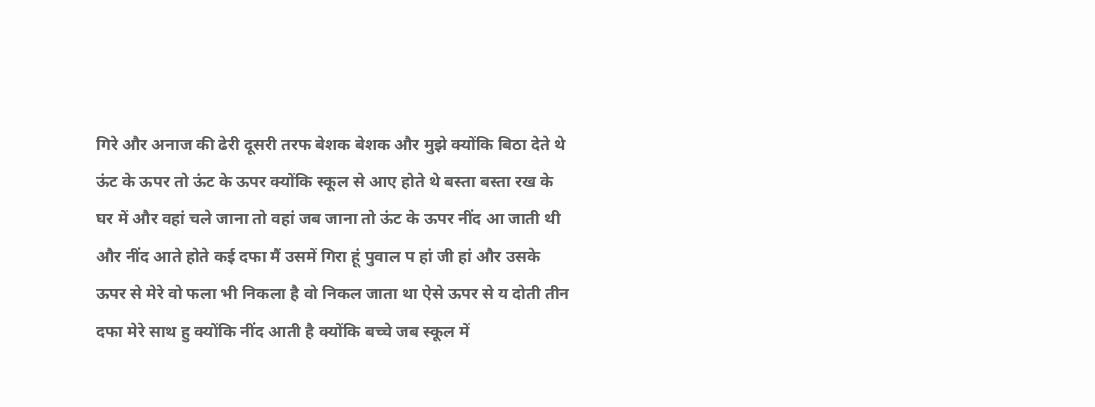गिरे और अनाज की ढेरी दूसरी तरफ बेशक बेशक और मुझे क्योंकि बिठा देते थे ऊंट के ऊपर तो ऊंट के ऊपर क्योंकि स्कूल से आए होते थे बस्ता बस्ता रख के घर में और वहां चले जाना तो वहां जब जाना तो ऊंट के ऊपर नींद आ जाती थी और नींद आते होते कई दफा मैं उसमें गिरा हूं पुवाल प हां जी हां और उसके
ऊपर से मेरे वो फला भी निकला है वो निकल जाता था ऐसे ऊपर से य दोती तीन दफा मेरे साथ हु क्योंकि नींद आती है क्योंकि बच्चे जब स्कूल में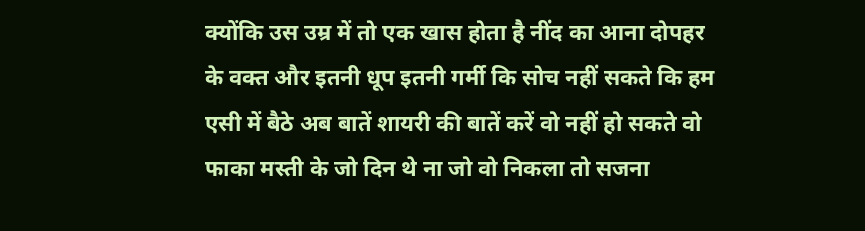क्योंकि उस उम्र में तो एक खास होता है नींद का आना दोपहर के वक्त और इतनी धूप इतनी गर्मी कि सोच नहीं सकते कि हम एसी में बैठे अब बातें शायरी की बातें करें वो नहीं हो सकते वो फाका मस्ती के जो दिन थे ना जो वो निकला तो सजना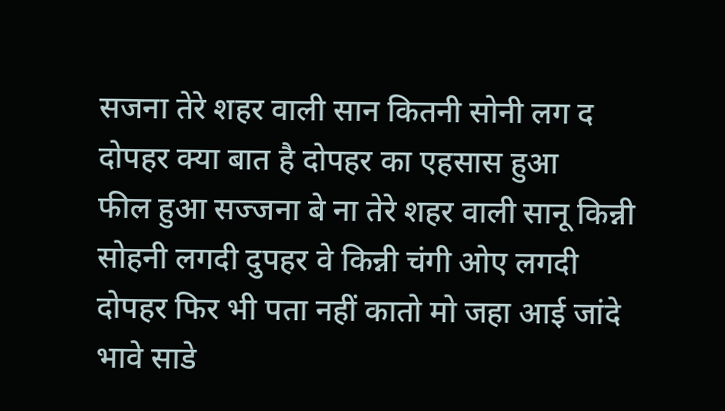सजना तेरे शहर वाली सान कितनी सोनी लग द दोपहर क्या बात है दोपहर का एहसास हुआ
फील हुआ सज्जना बे ना तेरे शहर वाली सानू किन्नी सोहनी लगदी दुपहर वे किन्नी चंगी ओए लगदी दोपहर फिर भी पता नहीं कातो मो जहा आई जांदे भावे साडे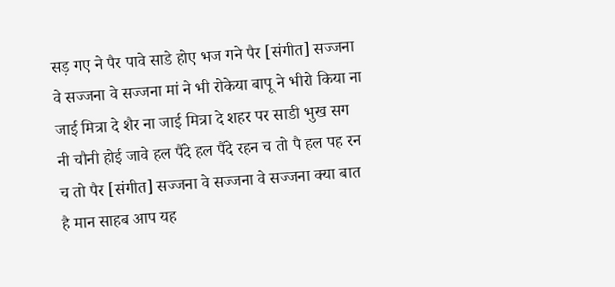सड़ गए ने पैर पावे साडे होए भज गने पैर [संगीत] सज्जना वे सज्जना वे सज्जना मां ने भी रोकेया बापू ने भीरो किया ना जाई मित्रा दे शैर ना जाई मित्रा दे शहर पर साडी भुख सग नी चौनी होई जावे हल पैंदे हल पैंदे रहन च तो पै हल पह रन च तो पैर [संगीत] सज्जना वे सज्जना वे सज्जना क्या बात है मान साहब आप यह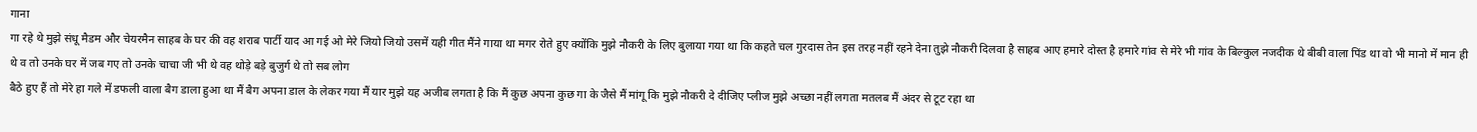गाना
गा रहे थे मुझे संधू मैडम और चेयरमैन साहब के घर की वह शराब पार्टी याद आ गई ओ मेरे जियो जियो उसमें यही गीत मैंने गाया था मगर रोते हुए क्योंकि मुझे नौकरी के लिए बुलाया गया था कि कहते चल गुरदास तेन इस तरह नहीं रहने देना तुझे नौकरी दिलवा है साहब आए हमारे दोस्त है हमारे गांव से मेरे भी गांव के बिल्कुल नजदीक थे बीबी वाला पिंड था वो भी मानो में मान ही थे व तो उनके घर में जब गए तो उनके चाचा जी भी थे वह थोड़े बड़े बुजुर्ग थे तो सब लोग
बैठे हुए हैं तो मेरे हा गले में डफली वाला बैग डाला हुआ था मैं बैग अपना डाल के लेकर गया मैं यार मुझे यह अजीब लगता है कि मैं कुछ अपना कुछ गा के जैसे मैं मांगू कि मुझे नौकरी दे दीजिए प्लीज मुझे अच्छा नहीं लगता मतलब मैं अंदर से टूट रहा था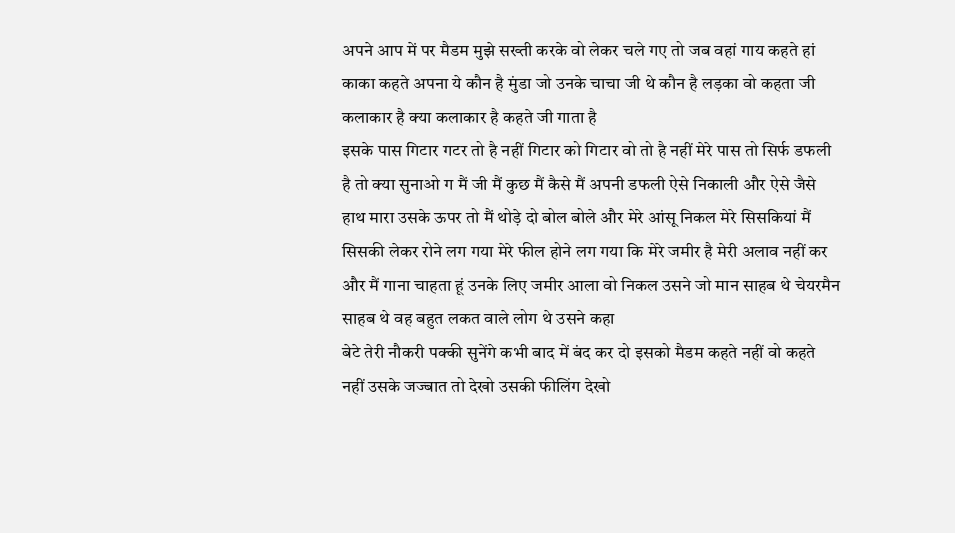अपने आप में पर मैडम मुझे सख्ती करके वो लेकर चले गए तो जब वहां गाय कहते हां काका कहते अपना ये कौन है मुंडा जो उनके चाचा जी थे कौन है लड़का वो कहता जी कलाकार है क्या कलाकार है कहते जी गाता है
इसके पास गिटार गटर तो है नहीं गिटार को गिटार वो तो है नहीं मेरे पास तो सिर्फ डफली है तो क्या सुनाओ ग मैं जी मैं कुछ मैं कैसे मैं अपनी डफली ऐसे निकाली और ऐसे जैसे हाथ मारा उसके ऊपर तो मैं थोड़े दो बोल बोले और मेरे आंसू निकल मेरे सिसकियां मैं सिसकी लेकर रोने लग गया मेरे फील होने लग गया कि मेरे जमीर है मेरी अलाव नहीं कर और मैं गाना चाहता हूं उनके लिए जमीर आला वो निकल उसने जो मान साहब थे चेयरमैन साहब थे वह बहुत लकत वाले लोग थे उसने कहा
बेटे तेरी नौकरी पक्की सुनेंगे कभी बाद में बंद कर दो इसको मैडम कहते नहीं वो कहते नहीं उसके जज्बात तो देखो उसकी फीलिंग देखो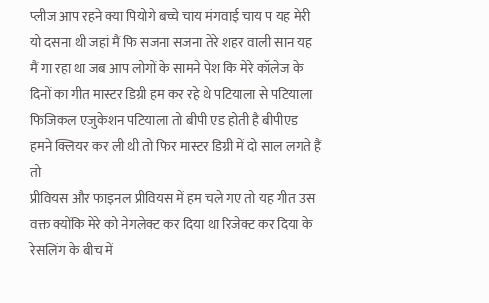प्लीज आप रहने क्या पियोगे बच्चे चाय मंगवाई चाय प यह मेरी यो दसना थी जहां मैं फि सजना सजना तेरे शहर वाली सान यह मैं गा रहा था जब आप लोगों के सामने पेश कि मेरे कॉलेज के दिनों का गीत मास्टर डिग्री हम कर रहे थे पटियाला से पटियाला फिजिकल एजुकेशन पटियाला तो बीपी एड होती है बीपीएड हमने क्लियर कर ली थी तो फिर मास्टर डिग्री में दो साल लगते हैं तो
प्रीवियस और फाइनल प्रीवियस में हम चले गए तो यह गीत उस वक्त क्योंकि मेरे को नेगलेक्ट कर दिया था रिजेक्ट कर दिया के रेसलिंग के बीच में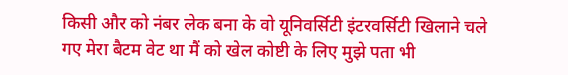किसी और को नंबर लेक बना के वो यूनिवर्सिटी इंटरवर्सिटी खिलाने चले गए मेरा बैटम वेट था मैं को खेल कोष्टी के लिए मुझे पता भी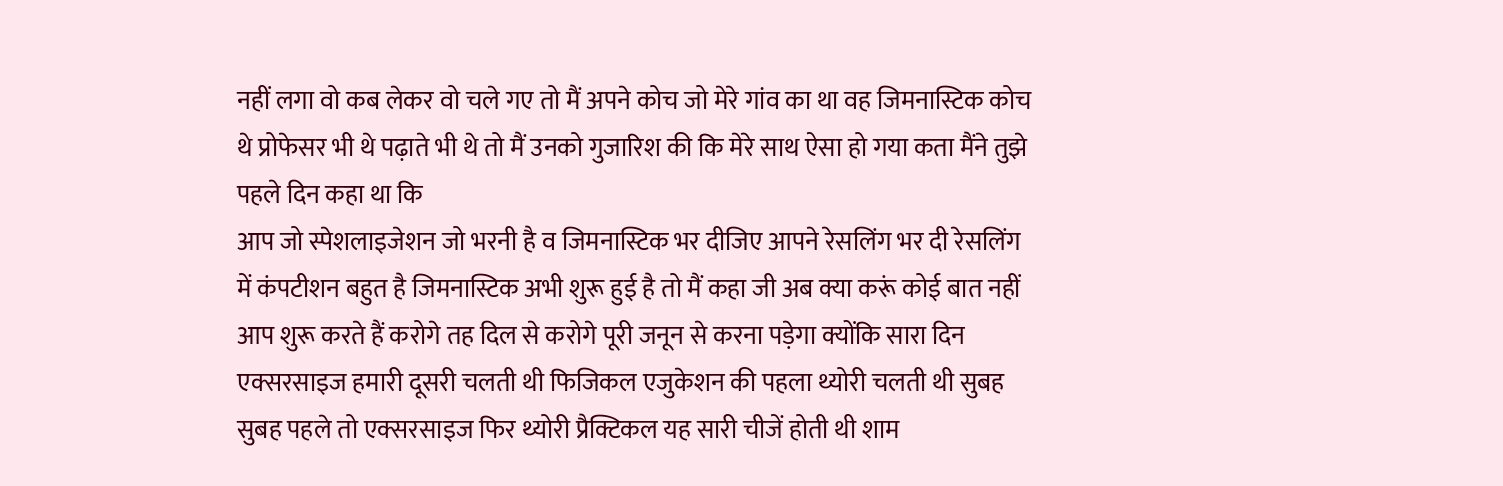नहीं लगा वो कब लेकर वो चले गए तो मैं अपने कोच जो मेरे गांव का था वह जिमनास्टिक कोच थे प्रोफेसर भी थे पढ़ाते भी थे तो मैं उनको गुजारिश की कि मेरे साथ ऐसा हो गया कता मैंने तुझे पहले दिन कहा था कि
आप जो स्पेशलाइजेशन जो भरनी है व जिमनास्टिक भर दीजिए आपने रेसलिंग भर दी रेसलिंग में कंपटीशन बहुत है जिमनास्टिक अभी शुरू हुई है तो मैं कहा जी अब क्या करूं कोई बात नहीं आप शुरू करते हैं करोगे तह दिल से करोगे पूरी जनून से करना पड़ेगा क्योंकि सारा दिन एक्सरसाइज हमारी दूसरी चलती थी फिजिकल एजुकेशन की पहला थ्योरी चलती थी सुबह सुबह पहले तो एक्सरसाइज फिर थ्योरी प्रैक्टिकल यह सारी चीजें होती थी शाम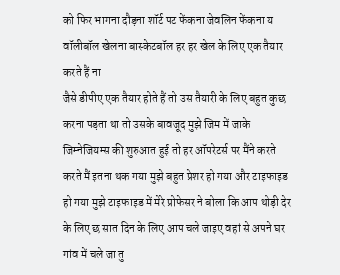को फिर भागना दौड़ना शॉर्ट पट फेंकना जेवलिन फेंकना य वॉलीबॉल खेलना बास्केटबॉल हर हर खेल के लिए एक तैयार करते हैं ना
जैसे डीपीए एक तैयार होते हैं तो उस तैयारी के लिए बहुत कुछ करना पड़ता था तो उसके बावजूद मुझे जिम में जाके जिम्नेजियम्स की शुरुआत हुई तो हर ऑपरेटर्स पर मैंने करते करते मैं इतना थक गया मुझे बहुत प्रेशर हो गया और टाइफाइड हो गया मुझे टाइफाइड में मेरे प्रोफेसर ने बोला कि आप थोड़ी देर के लिए छ सात दिन के लिए आप चले जाइए वहां से अपने घर गांव में चले जा तु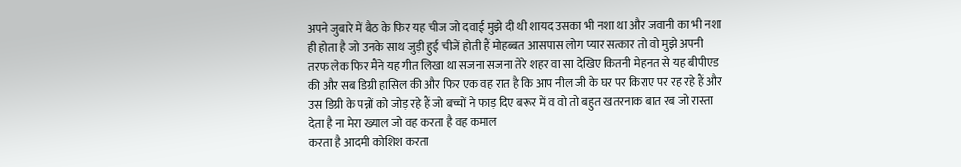अपने जुबारे में बैठ के फिर यह चीज जो दवाई मुझे दी थी शायद उसका भी नशा था और जवानी का भी नशा
ही होता है जो उनके साथ जुड़ी हुई चीजें होती हैं मोहब्बत आसपास लोग प्यार सत्कार तो वो मुझे अपनी तरफ लेक फिर मैंने यह गीत लिखा था सजना सजना तेरे शहर वा सा देखिए कितनी मेहनत से यह बीपीएड की और सब डिग्री हासिल की और फिर एक वह रात है कि आप नील जी के घर पर किराए पर रह रहे हैं और उस डिग्री के पन्नों को जोड़ रहे हैं जो बच्चों ने फाड़ दिए बरूर में व वो तो बहुत खतरनाक बात रब जो रास्ता देता है ना मेरा ख्याल जो वह करता है वह कमाल
करता है आदमी कोशिश करता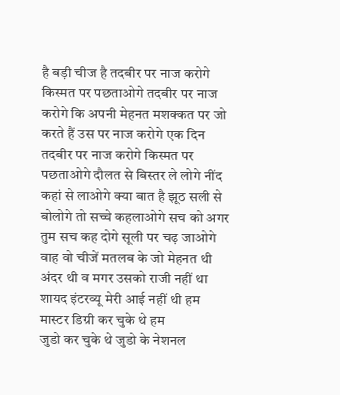है बड़ी चीज है तदबीर पर नाज करोगे किस्मत पर पछताओगे तदबीर पर नाज करोगे कि अपनी मेहनत मशक्कत पर जो करते हैं उस पर नाज करोगे एक दिन तदबीर पर नाज करोगे किस्मत पर पछताओगे दौलत से बिस्तर ले लोगे नींद कहां से लाओगे क्या बात है झूठ सली से बोलोगे तो सच्चे कहलाओगे सच को अगर तुम सच कह दोगे सूली पर चढ़ जाओगे वाह वो चीजें मतलब के जो मेहनत थी अंदर थी व मगर उसको राजी नहीं था शायद इंटरव्यू मेरी आई नहीं थी हम मास्टर डिग्री कर चुके थे हम
जुडो कर चुके थे जुडो के नेशनल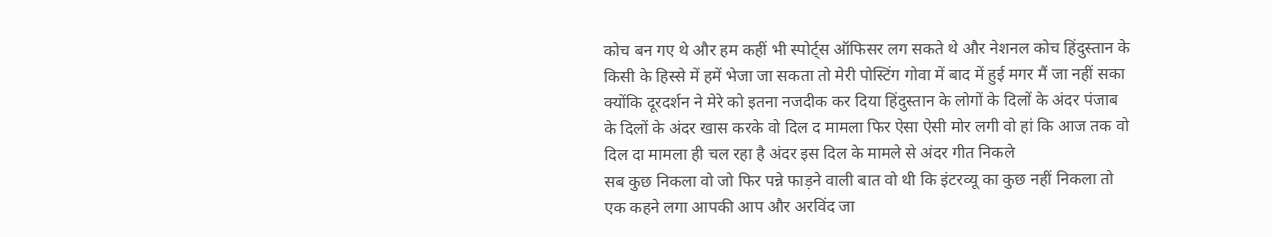कोच बन गए थे और हम कहीं भी स्पोर्ट्स ऑफिसर लग सकते थे और नेशनल कोच हिंदुस्तान के किसी के हिस्से में हमें भेजा जा सकता तो मेरी पोस्टिंग गोवा में बाद में हुई मगर मैं जा नहीं सका क्योंकि दूरदर्शन ने मेरे को इतना नजदीक कर दिया हिंदुस्तान के लोगों के दिलों के अंदर पंजाब के दिलों के अंदर खास करके वो दिल द मामला फिर ऐसा ऐसी मोर लगी वो हां कि आज तक वो दिल दा मामला ही चल रहा है अंदर इस दिल के मामले से अंदर गीत निकले
सब कुछ निकला वो जो फिर पन्ने फाड़ने वाली बात वो थी कि इंटरव्यू का कुछ नहीं निकला तो एक कहने लगा आपकी आप और अरविंद जा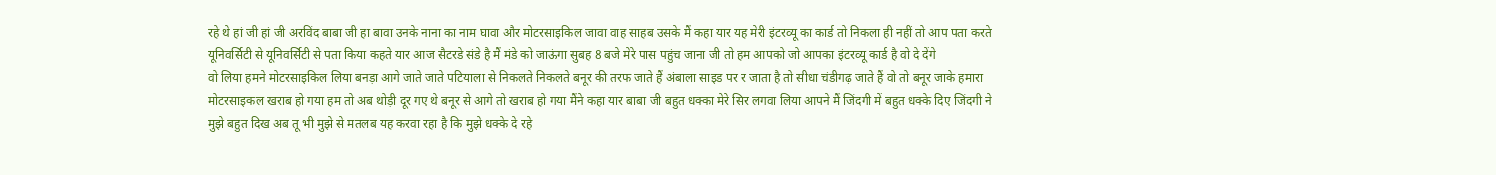रहे थे हां जी हां जी अरविंद बाबा जी हा बावा उनके नाना का नाम घावा और मोटरसाइकिल जावा वाह साहब उसके मैं कहा यार यह मेरी इंटरव्यू का कार्ड तो निकला ही नहीं तो आप पता करते यूनिवर्सिटी से यूनिवर्सिटी से पता किया कहते यार आज सैटरडे संडे है मैं मंडे को जाऊंगा सुबह 8 बजे मेरे पास पहुंच जाना जी तो हम आपको जो आपका इंटरव्यू कार्ड है वो दे देंगे
वो लिया हमने मोटरसाइकिल लिया बनड़ा आगे जाते जाते पटियाला से निकलते निकलते बनूर की तरफ जाते हैं अंबाला साइड पर र जाता है तो सीधा चंडीगढ़ जाते हैं वो तो बनूर जाके हमारा मोटरसाइकल खराब हो गया हम तो अब थोड़ी दूर गए थे बनूर से आगे तो खराब हो गया मैंने कहा यार बाबा जी बहुत धक्का मेरे सिर लगवा लिया आपने मैं जिंदगी में बहुत धक्के दिए जिंदगी ने मुझे बहुत दिख अब तू भी मुझे से मतलब यह करवा रहा है कि मुझे धक्के दे रहे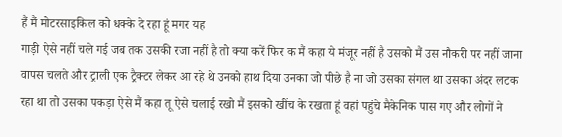हैं मैं मोटरसाइकिल को धक्के दे रहा हूं मगर यह
गाड़ी ऐसे नहीं चले गई जब तक उसकी रजा नहीं है तो क्या करें फिर क मैं कहा ये मंजूर नहीं है उसको मैं उस नौकरी पर नहीं जाना वापस चलते और ट्राली एक ट्रैक्टर लेकर आ रहे थे उनको हाथ दिया उनका जो पीछे है ना जो उसका संगल था उसका अंदर लटक रहा था तो उसका पकड़ा ऐसे मैं कहा तू ऐसे चलाई रखो मैं इसको खींच के रखता हूं वहां पहुंचे मैकेनिक पास गए और लोगों ने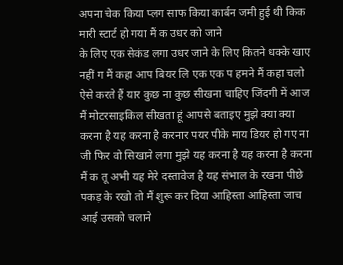अपना चेक किया प्लग साफ किया कार्बन जमी हुई थी किक मारी स्टार्ट हो गया मैं क उधर को जाने
के लिए एक सेकंड लगा उधर जाने के लिए कितने धक्के खाए नहीं ग मैं कहा आप बियर लि एक एक प हमने मैं कहा चलो ऐसे करते हैं यार कुछ ना कुछ सीखना चाहिए जिंदगी में आज मैं मोटरसाइकिल सीखता हूं आपसे बताइए मुझे क्या क्या करना है यह करना है करनार पयर पीके माय डियर हो गए ना जी फिर वो सिखाने लगा मुझे यह करना है यह करना है करना मैं क तू अभी यह मेरे दस्तावेज है यह संभाल के रखना पीछे पकड़ के रखो तो मैं शुरू कर दिया आहिस्ता आहिस्ता जाच आई उसको चलाने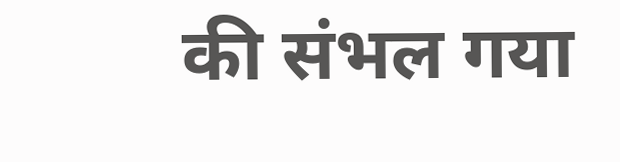की संभल गया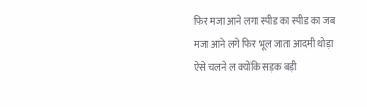फिर मजा आने लगा स्पीड का स्पीड का जब मजा आने लगे फिर भूल जाता आदमी थोड़ा ऐसे चलने ल क्योंकि सड़क बड़ी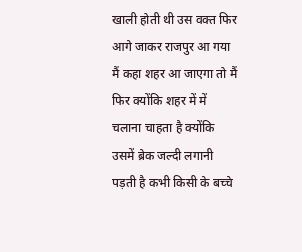खाली होती थी उस वक्त फिर आगे जाकर राजपुर आ गया मैं कहा शहर आ जाएगा तो मैं फिर क्योंकि शहर में में चलाना चाहता है क्योंकि उसमें ब्रेक जल्दी लगानी पड़ती है कभी किसी के बच्चे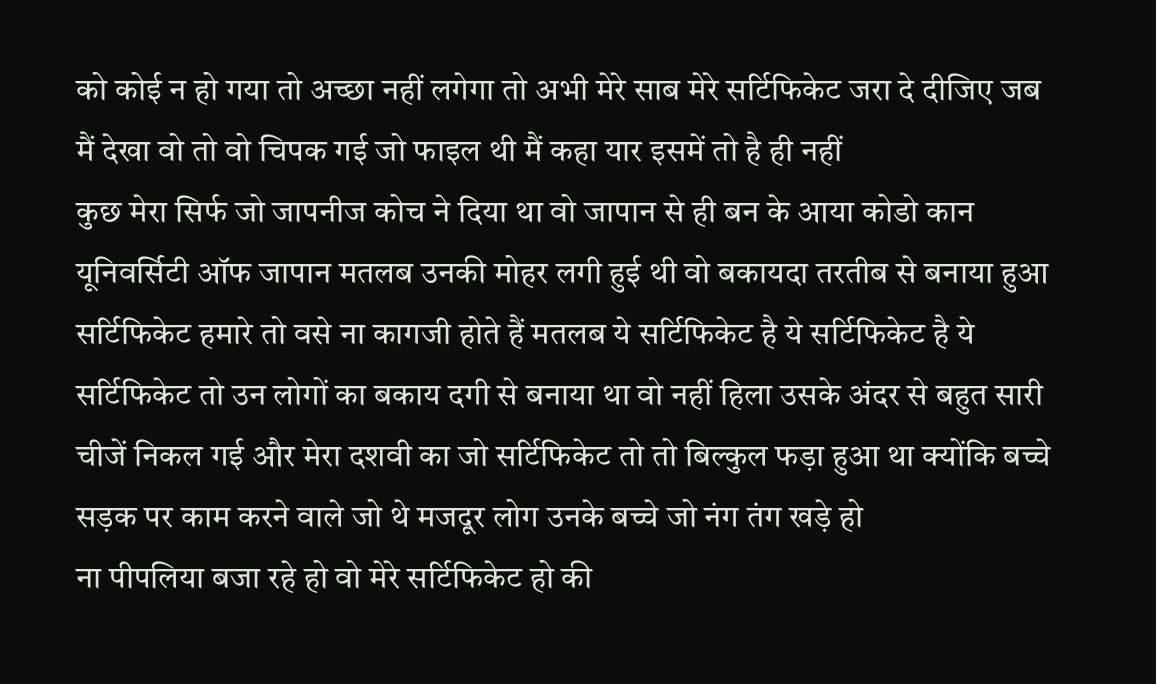को कोई न हो गया तो अच्छा नहीं लगेगा तो अभी मेरे साब मेरे सर्टिफिकेट जरा दे दीजिए जब मैं देखा वो तो वो चिपक गई जो फाइल थी मैं कहा यार इसमें तो है ही नहीं
कुछ मेरा सिर्फ जो जापनीज कोच ने दिया था वो जापान से ही बन के आया कोडो कान यूनिवर्सिटी ऑफ जापान मतलब उनकी मोहर लगी हुई थी वो बकायदा तरतीब से बनाया हुआ सर्टिफिकेट हमारे तो वसे ना कागजी होते हैं मतलब ये सर्टिफिकेट है ये सर्टिफिकेट है ये सर्टिफिकेट तो उन लोगों का बकाय दगी से बनाया था वो नहीं हिला उसके अंदर से बहुत सारी चीजें निकल गई और मेरा दशवी का जो सर्टिफिकेट तो तो बिल्कुल फड़ा हुआ था क्योंकि बच्चे सड़क पर काम करने वाले जो थे मजदूर लोग उनके बच्चे जो नंग तंग खड़े हो
ना पीपलिया बजा रहे हो वो मेरे सर्टिफिकेट हो की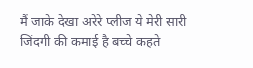मैं जाके देखा अरेरे प्लीज ये मेरी सारी जिंदगी की कमाई है बच्चे कहते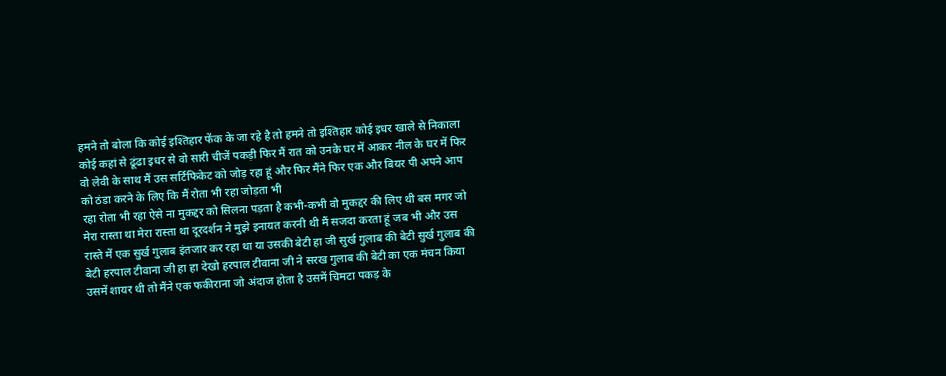हमने तो बोला कि कोई इश्तिहार फेंक के जा रहे है तो हमने तो इश्तिहार कोई इधर खाले से निकाला कोई कहां से ढूंढा इधर से वो सारी चीजें पकड़ी फिर मैं रात को उनके घर में आकर नील के घर में फिर वो लेवी के साथ मैं उस सर्टिफिकेट को जोड़ रहा हूं और फिर मैंने फिर एक और बियर पी अपने आप को ठंडा करने के लिए कि मैं रोता भी रहा जोड़ता भी
रहा रोता भी रहा ऐसे ना मुकद्दर को सिलना पड़ता है कभी-कभी वो मुकद्दर की लिए थी बस मगर जो मेरा रास्ता था मेरा रास्ता था दूरदर्शन ने मुझे इनायत करनी थी मैं सजदा करता हूं जब भी और उस रास्ते में एक सुर्ख गुलाब इंतजार कर रहा था या उसकी बेटी हा जी सुर्ख गुलाब की बेटी सुर्ख गुलाब की बेटी हरपाल टीवाना जी हा हा देखो हरपाल टीवाना जी ने सरख गुलाब की बेटी का एक मंचन किया उसमें शायर थी तो मैंने एक फकीराना जो अंदाज होता है उसमें चिमटा पकड़ के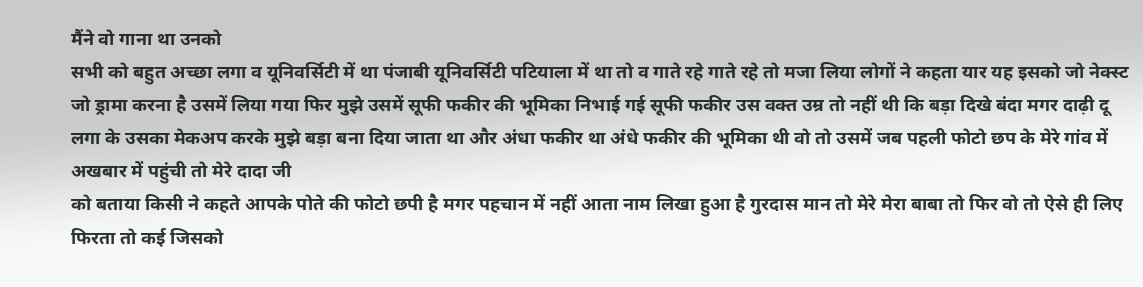मैंने वो गाना था उनको
सभी को बहुत अच्छा लगा व यूनिवर्सिटी में था पंजाबी यूनिवर्सिटी पटियाला में था तो व गाते रहे गाते रहे तो मजा लिया लोगों ने कहता यार यह इसको जो नेक्स्ट जो ड्रामा करना है उसमें लिया गया फिर मुझे उसमें सूफी फकीर की भूमिका निभाई गई सूफी फकीर उस वक्त उम्र तो नहीं थी कि बड़ा दिखे बंदा मगर दाढ़ी दू लगा के उसका मेकअप करके मुझे बड़ा बना दिया जाता था और अंधा फकीर था अंधे फकीर की भूमिका थी वो तो उसमें जब पहली फोटो छप के मेरे गांव में अखबार में पहुंची तो मेरे दादा जी
को बताया किसी ने कहते आपके पोते की फोटो छपी है मगर पहचान में नहीं आता नाम लिखा हुआ है गुरदास मान तो मेरे मेरा बाबा तो फिर वो तो ऐसे ही लिए फिरता तो कई जिसको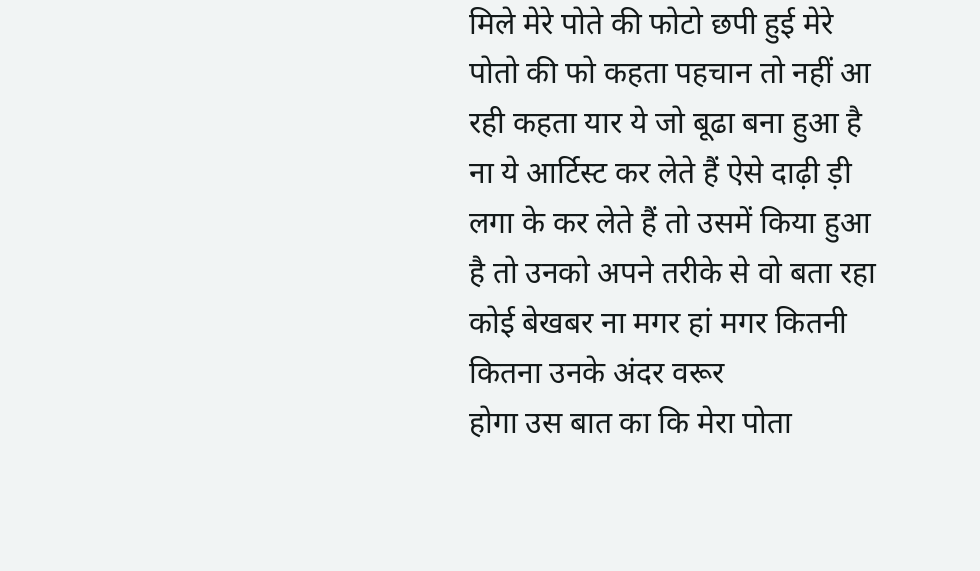मिले मेरे पोते की फोटो छपी हुई मेरे पोतो की फो कहता पहचान तो नहीं आ रही कहता यार ये जो बूढा बना हुआ है ना ये आर्टिस्ट कर लेते हैं ऐसे दाढ़ी ड़ी लगा के कर लेते हैं तो उसमें किया हुआ है तो उनको अपने तरीके से वो बता रहा कोई बेखबर ना मगर हां मगर कितनी कितना उनके अंदर वरूर
होगा उस बात का कि मेरा पोता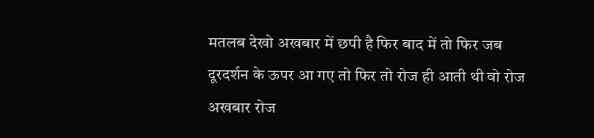मतलब देखो अखबार में छपी है फिर बाद में तो फिर जब दूरदर्शन के ऊपर आ गए तो फिर तो रोज ही आती थी वो रोज अखबार रोज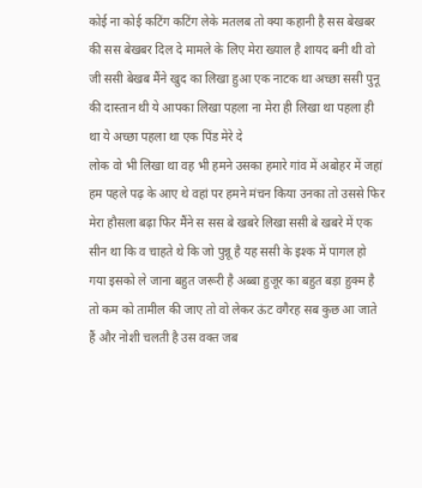कोई ना कोई कटिंग कटिंग लेके मतलब तो क्या कहानी है सस बेखबर की सस बेखबर दिल दे मामले के लिए मेरा ख्याल है शायद बनी थी वो जी ससी बेखब मैंने खुद का लिखा हुआ एक नाटक था अच्छा ससी पुनू की दास्तान थी ये आपका लिखा पहला ना मेरा ही लिखा था पहला ही था ये अच्छा पहला था एक पिंड मेरे दे
लोक वो भी लिखा था वह भी हमने उसका हमारे गांव में अबोहर में जहां हम पहले पढ़ के आए थे वहां पर हमने मंचन किया उनका तो उससे फिर मेरा हौसला बढ़ा फिर मैंने स सस बे खबरे लिखा ससी बे खबरे में एक सीन था कि व चाहते थे कि जो पुन्नू है यह ससी के इश्क में पागल हो गया इसको ले जाना बहुत जरूरी है अब्बा हुजूर का बहुत बड़ा हुक्म है तो कम को तामील की जाए तो वो लेकर ऊंट वगैरह सब कुछ आ जाते हैं और नोशी चलती है उस वक्त जब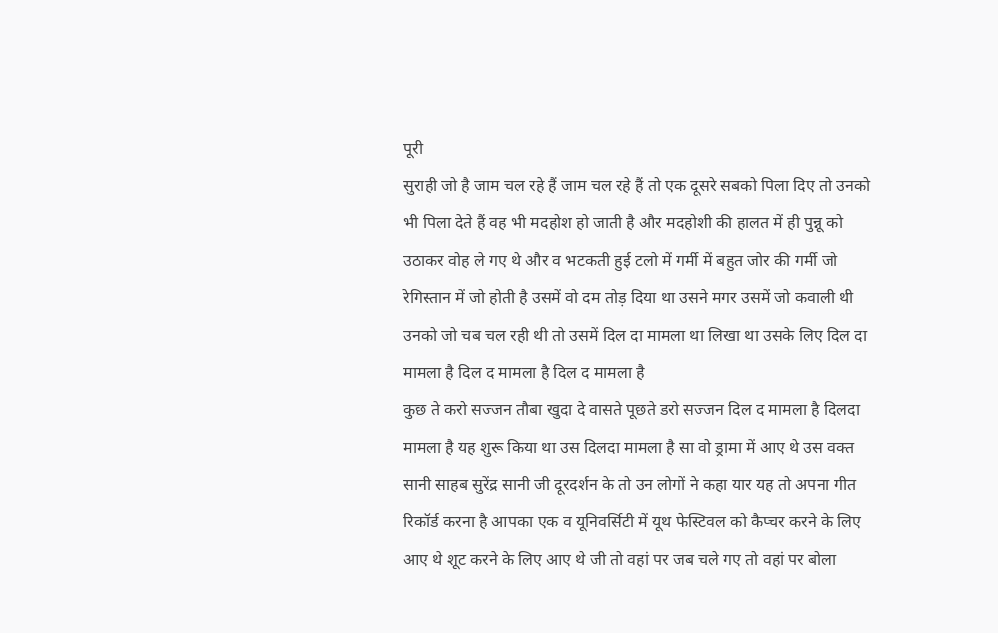पूरी
सुराही जो है जाम चल रहे हैं जाम चल रहे हैं तो एक दूसरे सबको पिला दिए तो उनको भी पिला देते हैं वह भी मदहोश हो जाती है और मदहोशी की हालत में ही पुन्नू को उठाकर वोह ले गए थे और व भटकती हुई टलो में गर्मी में बहुत जोर की गर्मी जो रेगिस्तान में जो होती है उसमें वो दम तोड़ दिया था उसने मगर उसमें जो कवाली थी उनको जो चब चल रही थी तो उसमें दिल दा मामला था लिखा था उसके लिए दिल दा मामला है दिल द मामला है दिल द मामला है
कुछ ते करो सज्जन तौबा खुदा दे वासते पूछते डरो सज्जन दिल द मामला है दिलदा मामला है यह शुरू किया था उस दिलदा मामला है सा वो ड्रामा में आए थे उस वक्त सानी साहब सुरेंद्र सानी जी दूरदर्शन के तो उन लोगों ने कहा यार यह तो अपना गीत रिकॉर्ड करना है आपका एक व यूनिवर्सिटी में यूथ फेस्टिवल को कैप्चर करने के लिए आए थे शूट करने के लिए आए थे जी तो वहां पर जब चले गए तो वहां पर बोला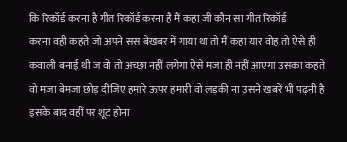कि रिकॉर्ड करना है गीत रिकॉर्ड करना है मैं कहा जी कौन सा गीत रिकॉर्ड
करना वही कहते जो अपने सस बेखबर में गाया था तो मैं कहा यार वोह तो ऐसे ही कवाली बनाई थी ज वो तो अच्छा नहीं लगेगा ऐसे मजा ही नहीं आएगा उसका कहते वो मजा बेमजा छोड़ दीजिए हमारे ऊपर हमारी वो लड़की ना उसने खबरें भी पढ़नी है इसके बाद वहीं पर शूट होना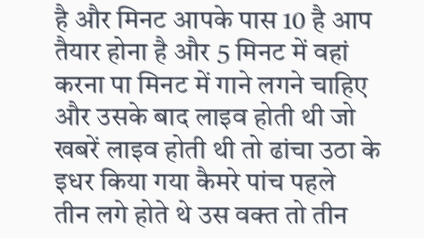है और मिनट आपके पास 10 है आप तैयार होना है और 5 मिनट में वहां करना पा मिनट में गाने लगने चाहिए और उसके बाद लाइव होती थी जो खबरें लाइव होती थी तो ढांचा उठा के इधर किया गया कैमरे पांच पहले
तीन लगे होते थे उस वक्त तो तीन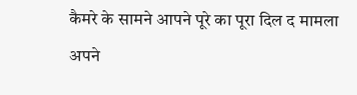कैमरे के सामने आपने पूरे का पूरा दिल द मामला अपने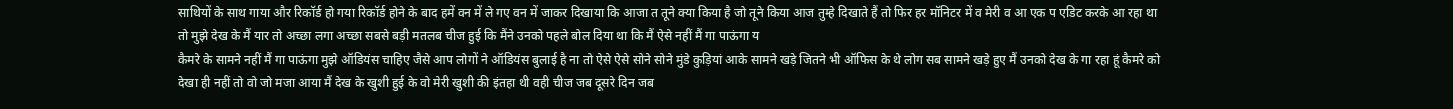साथियों के साथ गाया और रिकॉर्ड हो गया रिकॉर्ड होने के बाद हमें वन में ले गए वन में जाकर दिखाया कि आजा त तूने क्या किया है जो तूने किया आज तुम्हे दिखाते हैं तो फिर हर मॉनिटर में व मेरी व आ एक प एडिट करके आ रहा था तो मुझे देख के मैं यार तो अच्छा लगा अच्छा सबसे बड़ी मतलब चीज हुई कि मैंने उनको पहले बोल दिया था कि मैं ऐसे नहीं मैं गा पाऊंगा य
कैमरे के सामने नहीं मैं गा पाऊंगा मुझे ऑडियंस चाहिए जैसे आप लोगों ने ऑडियंस बुलाई है ना तो ऐसे ऐसे सोने सोने मुंडे कुड़ियां आके सामने खड़े जितने भी ऑफिस के थे लोग सब सामने खड़े हुए मैं उनको देख के गा रहा हूं कैमरे को देखा ही नहीं तो वो जो मजा आया मैं देख के खुशी हुई के वो मेरी खुशी की इंतहा थी वही चीज जब दूसरे दिन जब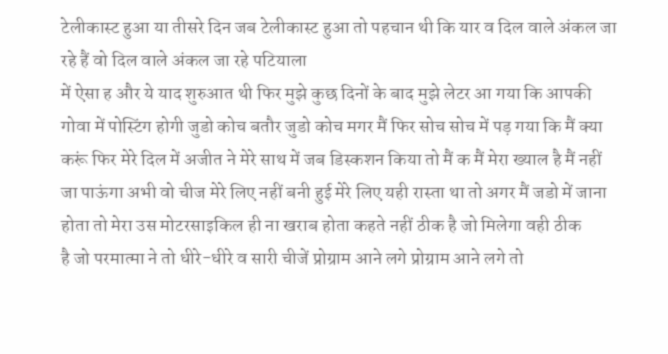टेलीकास्ट हुआ या तीसरे दिन जब टेलीकास्ट हुआ तो पहचान थी कि यार व दिल वाले अंकल जा रहे हैं वो दिल वाले अंकल जा रहे पटियाला
में ऐसा ह और ये याद शुरुआत थी फिर मुझे कुछ दिनों के बाद मुझे लेटर आ गया कि आपकी गोवा में पोस्टिंग होगी जुडो कोच बतौर जुडो कोच मगर मैं फिर सोच सोच में पड़ गया कि मैं क्या करूं फिर मेरे दिल में अजीत ने मेरे साथ में जब डिस्कशन किया तो मैं क मैं मेरा ख्याल है मैं नहीं जा पाऊंगा अभी वो चीज मेरे लिए नहीं बनी हुई मेरे लिए यही रास्ता था तो अगर मैं जडो में जाना होता तो मेरा उस मोटरसाइकिल ही ना खराब होता कहते नहीं ठीक है जो मिलेगा वही ठीक
है जो परमात्मा ने तो धीरे-धीरे व सारी चीजें प्रोग्राम आने लगे प्रोग्राम आने लगे तो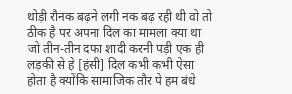थोड़ी रौनक बढ़ने लगी नक बढ़ रही थी वो तो ठीक है पर अपना दिल का मामला क्या था जो तीन-तीन दफा शादी करनी पड़ी एक ही लड़की से हे [हंसी] दिल कभी कभी ऐसा होता है क्योंकि सामाजिक तौर पे हम बंधे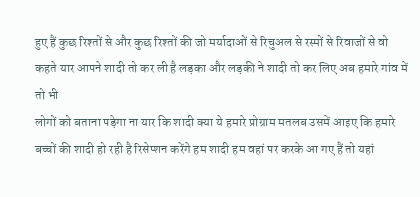हुए हैं कुछ रिश्तों से और कुछ रिश्तों की जो मर्यादाओं से रिचुअल से रस्मों से रिवाजों से वो कहते यार आपने शादी तो कर ली है लड़का और लड़की ने शादी तो कर लिए अब हमारे गांव में तो भी
लोगों को बताना पड़ेगा ना यार कि शादी क्या ये हमारे प्रोग्राम मतलब उसमें आइए कि हमारे बच्चों की शादी हो रही है रिसेप्शन करेंगे हम शादी हम वहां पर करके आ गए हैं तो यहां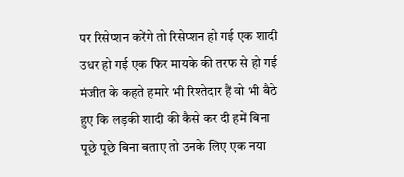पर रिसेप्शन करेंगे तो रिसेप्शन हो गई एक शादी उधर हो गई एक फिर मायके की तरफ से हो गई मंजीत के कहते हमारे भी रिश्तेदार हैं वो भी बैठे हुए कि लड़की शादी की कैसे कर दी हमें बिना पूछे पूछे बिना बताए तो उनके लिए एक नया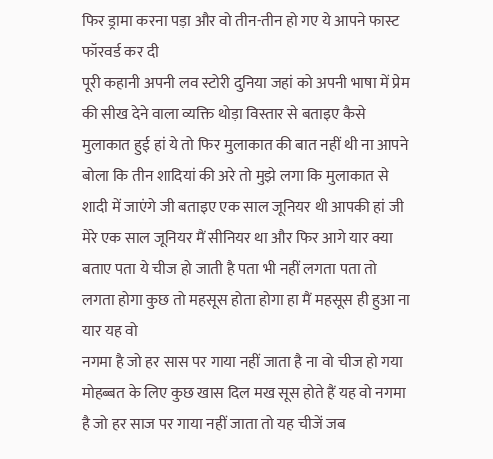फिर ड्रामा करना पड़ा और वो तीन-तीन हो गए ये आपने फास्ट फॉरवर्ड कर दी
पूरी कहानी अपनी लव स्टोरी दुनिया जहां को अपनी भाषा में प्रेम की सीख देने वाला व्यक्ति थोड़ा विस्तार से बताइए कैसे मुलाकात हुई हां ये तो फिर मुलाकात की बात नहीं थी ना आपने बोला कि तीन शादियां की अरे तो मुझे लगा कि मुलाकात से शादी में जाएंगे जी बताइए एक साल जूनियर थी आपकी हां जी मेरे एक साल जूनियर मैं सीनियर था और फिर आगे यार क्या बताए पता ये चीज हो जाती है पता भी नहीं लगता पता तो लगता होगा कुछ तो महसूस होता होगा हा मैं महसूस ही हुआ ना यार यह वो
नगमा है जो हर सास पर गाया नहीं जाता है ना वो चीज हो गया मोहब्बत के लिए कुछ खास दिल मख सूस होते हैं यह वो नगमा है जो हर साज पर गाया नहीं जाता तो यह चीजें जब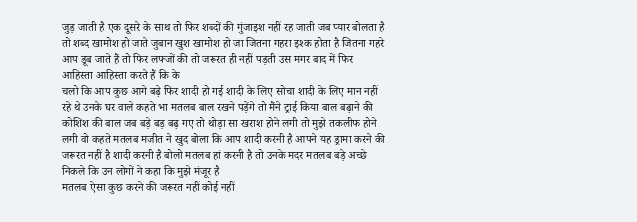जुड़ जाती है एक दूसरे के साथ तो फिर शब्दों की गुंजाइश नहीं रह जाती जब प्यार बोलता है तो शब्द खामोश हो जाते जुबान खुश खामोश हो जा जितना गहरा इश्क होता है जितना गहरे आप डूब जाते हैं तो फिर लफ्जों की तो जरूरत ही नहीं पड़ती उस मगर बाद में फिर आहिस्ता आहिस्ता करते हैं कि के
चलो कि आप कुछ आगे बढ़े फिर शादी हो गई शादी के लिए सोचा शादी के लिए मान नहीं रहे थे उनके घर वाले कहते भा मतलब बाल रखने पड़ेंगे तो मैंने ट्राई किया बाल बढ़ाने की कोशिश की बाल जब बड़े बड़ बढ़ गए तो थोड़ा सा खराश होने लगी तो मुझे तकलीफ होने लगी वो कहते मतलब मजीत ने खुद बोला कि आप शादी करनी है आपने यह ड्रामा करने की जरूरत नहीं है शादी करनी है बोलो मतलब हां करनी है तो उनके मदर मतलब बड़े अच्छे निकले कि उन लोगों ने कहा कि मुझे मंजूर है
मतलब ऐसा कुछ करने की जरूरत नहीं कोई नहीं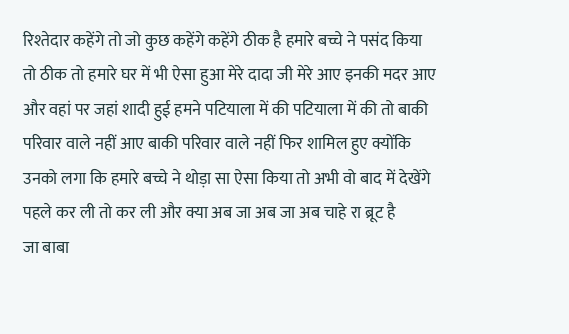रिश्तेदार कहेंगे तो जो कुछ कहेंगे कहेंगे ठीक है हमारे बच्चे ने पसंद किया तो ठीक तो हमारे घर में भी ऐसा हुआ मेरे दादा जी मेरे आए इनकी मदर आए और वहां पर जहां शादी हुई हमने पटियाला में की पटियाला में की तो बाकी परिवार वाले नहीं आए बाकी परिवार वाले नहीं फिर शामिल हुए क्योंकि उनको लगा कि हमारे बच्चे ने थोड़ा सा ऐसा किया तो अभी वो बाद में देखेंगे पहले कर ली तो कर ली और क्या अब जा अब जा अब चाहे रा ब्रूट है
जा बाबा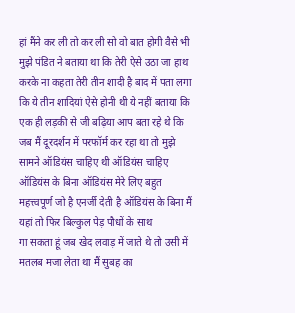हां मैंने कर ली तो कर ली सो वो बात होगी वैसे भी मुझे पंडित ने बताया था कि तेरी ऐसे उठा जा हाथ करके ना कहता तेरी तीन शादी है बाद में पता लगा कि ये तीन शादियां ऐसे होनी थी ये नहीं बताया कि एक ही लड़की से जी बढ़िया आप बता रहे थे कि जब मैं दूरदर्शन में परफॉर्म कर रहा था तो मुझे सामने ऑडियंस चाहिए थी ऑडियंस चाहिए ऑडियंस के बिना ऑडियंस मेरे लिए बहुत महत्त्वपूर्ण जो है एनर्जी देती है ऑडियंस के बिना मैं यहां तो फिर बिल्कुल पेड़ पौधों के साथ
गा सकता हूं जब खेद लवाड़ में जाते थे तो उसी में मतलब मजा लेता था मैं सुबह का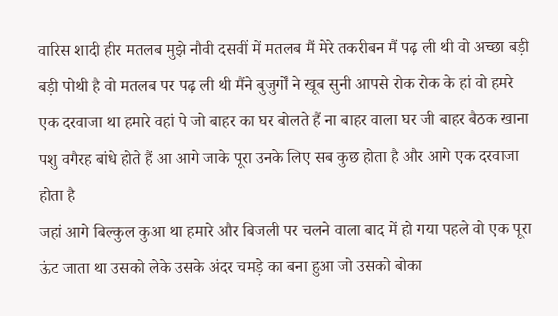वारिस शादी हीर मतलब मुझे नौवी दसवीं में मतलब मैं मेरे तकरीबन मैं पढ़ ली थी वो अच्छा बड़ी बड़ी पोथी है वो मतलब पर पढ़ ली थी मैंने बुजुर्गों ने खूब सुनी आपसे रोक रोक के हां वो हमरे एक दरवाजा था हमारे वहां पे जो बाहर का घर बोलते हैं ना बाहर वाला घर जी बाहर बैठक खाना पशु वगैरह बांधे होते हैं आ आगे जाके पूरा उनके लिए सब कुछ होता है और आगे एक दरवाजा होता है
जहां आगे बिल्कुल कुआ था हमारे और बिजली पर चलने वाला बाद में हो गया पहले वो एक पूरा ऊंट जाता था उसको लेके उसके अंदर चमड़े का बना हुआ जो उसको बोका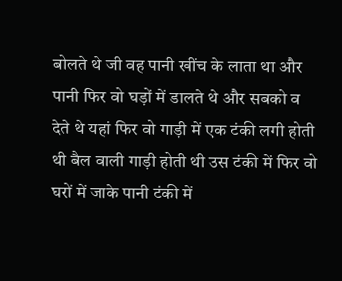बोलते थे जी वह पानी खींच के लाता था और पानी फिर वो घड़ों में डालते थे और सबको व देते थे यहां फिर वो गाड़ी में एक टंकी लगी होती थी बैल वाली गाड़ी होती थी उस टंकी में फिर वो घरों में जाके पानी टंकी में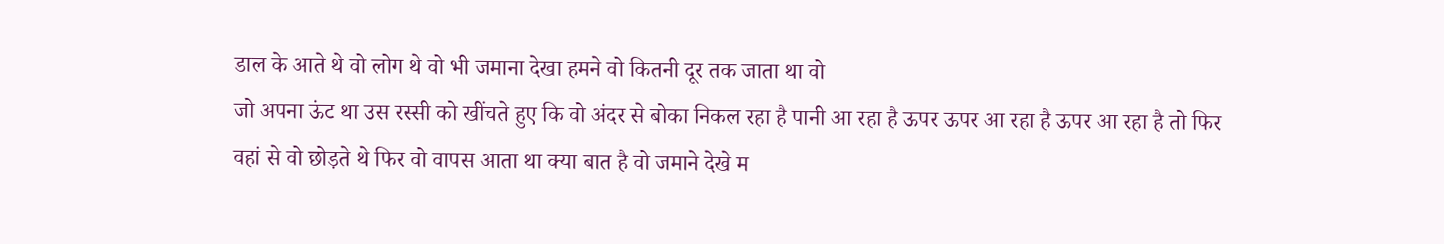डाल के आते थे वो लोग थे वो भी जमाना देखा हमने वो कितनी दूर तक जाता था वो
जो अपना ऊंट था उस रस्सी को खींचते हुए कि वो अंदर से बोका निकल रहा है पानी आ रहा है ऊपर ऊपर आ रहा है ऊपर आ रहा है तो फिर वहां से वो छोड़ते थे फिर वो वापस आता था क्या बात है वो जमाने देखे म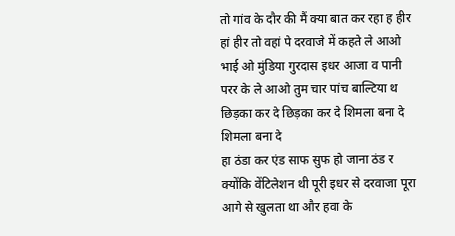तो गांव के दौर की मैं क्या बात कर रहा ह हीर हां हीर तो वहां पे दरवाजे में कहते ले आओ भाई ओ मुंडिया गुरदास इधर आजा व पानी परर के ले आओ तुम चार पांच बाल्टिया थ छिड़का कर दे छिड़का कर दे शिमला बना दे शिमला बना दे
हा ठंडा कर एंड साफ सुफ हो जाना ठंड र क्योंकि वेंटिलेशन थी पूरी इधर से दरवाजा पूरा आगे से खुलता था और हवा के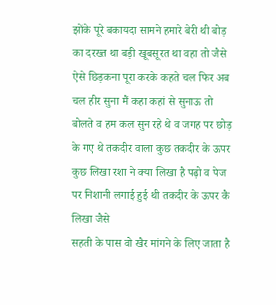झोंके पूरे बकायदा सामने हमारे बेरी थी बोड़ का दरख्त था बड़ी खूबसूरत था वहा तो जैसे ऐसे छिड़कना पूरा करके कहते चल फिर अब चल हीर सुना मैं कहा कहां से सुनाऊ तो बोलते व हम कल सुन रहे थे व जगह पर छोड़ के गए थे तकदीर वाला कुछ तकदीर के ऊपर कुछ लिखा रशा ने क्या लिखा है पढ़ो व पेज पर निशानी लगाई हुई थी तकदीर के ऊपर कै लिखा जैसे
सहती के पास वो खैर मांगने के लिए जाता है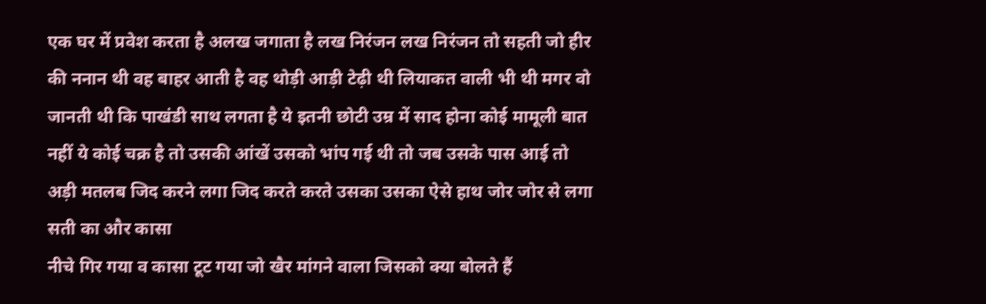एक घर में प्रवेश करता है अलख जगाता है लख निरंजन लख निरंजन तो सहती जो हीर की ननान थी वह बाहर आती है वह थोड़ी आड़ी टेढ़ी थी लियाकत वाली भी थी मगर वो जानती थी कि पाखंडी साथ लगता है ये इतनी छोटी उम्र में साद होना कोई मामूली बात नहीं ये कोई चक्र है तो उसकी आंखें उसको भांप गई थी तो जब उसके पास आई तो अड़ी मतलब जिद करने लगा जिद करते करते उसका उसका ऐसे हाथ जोर जोर से लगा सती का और कासा
नीचे गिर गया व कासा टूट गया जो खैर मांगने वाला जिसको क्या बोलते हैं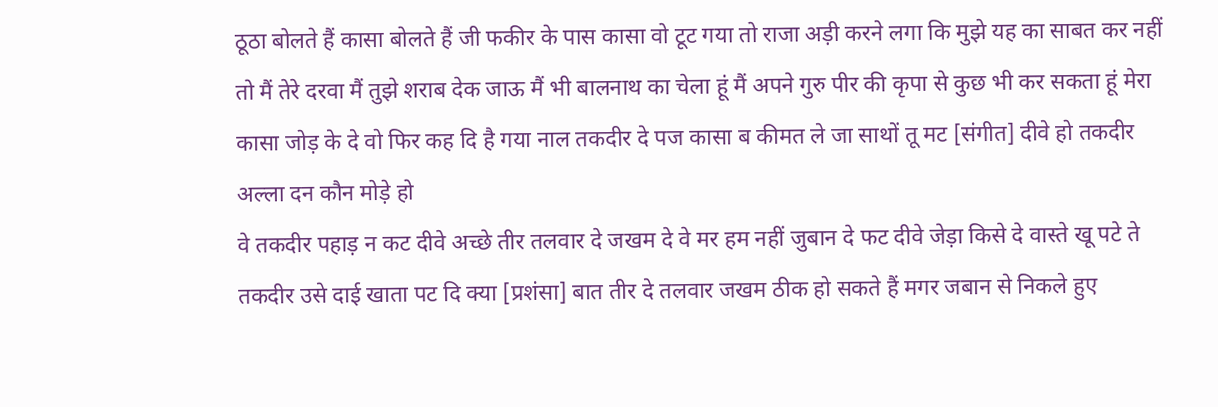ठूठा बोलते हैं कासा बोलते हैं जी फकीर के पास कासा वो टूट गया तो राजा अड़ी करने लगा कि मुझे यह का साबत कर नहीं तो मैं तेरे दरवा मैं तुझे शराब देक जाऊ मैं भी बालनाथ का चेला हूं मैं अपने गुरु पीर की कृपा से कुछ भी कर सकता हूं मेरा कासा जोड़ के दे वो फिर कह दि है गया नाल तकदीर दे पज कासा ब कीमत ले जा साथों तू मट [संगीत] दीवे हो तकदीर अल्ला दन कौन मोड़े हो
वे तकदीर पहाड़ न कट दीवे अच्छे तीर तलवार दे जखम दे वे मर हम नहीं जुबान दे फट दीवे जेड़ा किसे दे वास्ते खू पटे ते तकदीर उसे दाई खाता पट दि क्या [प्रशंसा] बात तीर दे तलवार जखम ठीक हो सकते हैं मगर जबान से निकले हुए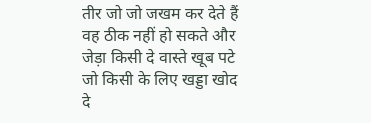तीर जो जो जखम कर देते हैं वह ठीक नहीं हो सकते और जेड़ा किसी दे वास्ते खूब पटे जो किसी के लिए खड्डा खोद दे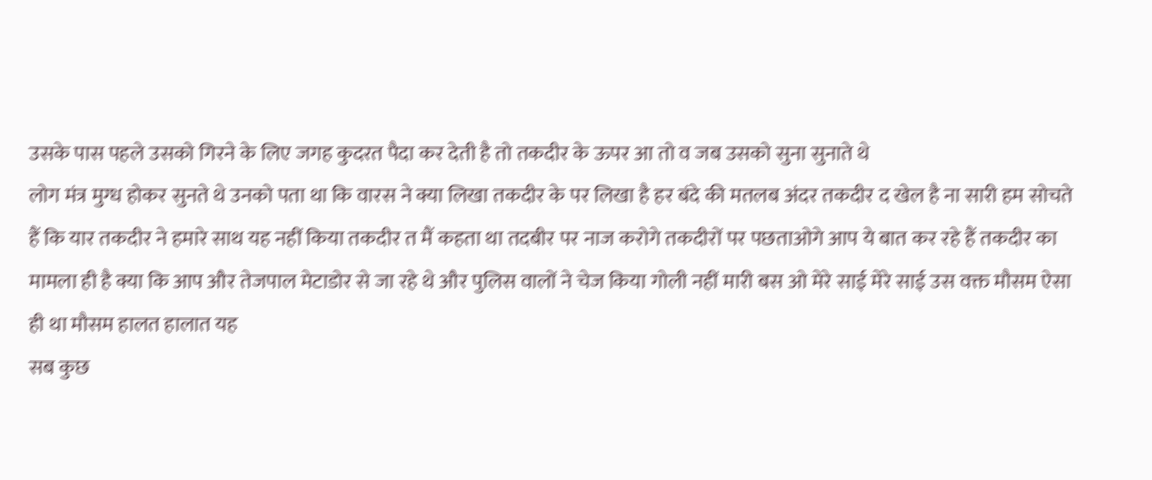उसके पास पहले उसको गिरने के लिए जगह कुदरत पैदा कर देती है तो तकदीर के ऊपर आ तो व जब उसको सुना सुनाते थे
लोग मंत्र मुग्ध होकर सुनते थे उनको पता था कि वारस ने क्या लिखा तकदीर के पर लिखा है हर बंदे की मतलब अंदर तकदीर द खेल है ना सारी हम सोचते हैं कि यार तकदीर ने हमारे साथ यह नहीं किया तकदीर त मैं कहता था तदबीर पर नाज करोगे तकदीरों पर पछताओगे आप ये बात कर रहे हैं तकदीर का मामला ही है क्या कि आप और तेजपाल मेटाडोर से जा रहे थे और पुलिस वालों ने चेज किया गोली नहीं मारी बस ओ मेरे साई मेरे साई उस वक्त मौसम ऐसा ही था मौसम हालत हालात यह
सब कुछ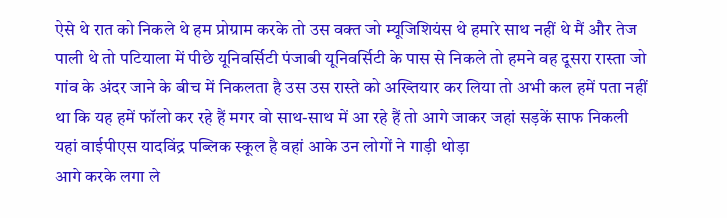ऐसे थे रात को निकले थे हम प्रोग्राम करके तो उस वक्त जो म्यूजिशियंस थे हमारे साथ नहीं थे मैं और तेज पाली थे तो पटियाला में पीछे यूनिवर्सिटी पंजाबी यूनिवर्सिटी के पास से निकले तो हमने वह दूसरा रास्ता जो गांव के अंदर जाने के बीच में निकलता है उस उस रास्ते को अख्तियार कर लिया तो अभी कल हमें पता नहीं था कि यह हमें फॉलो कर रहे हैं मगर वो साथ-साथ में आ रहे हैं तो आगे जाकर जहां सड़कें साफ निकली यहां वाईपीएस यादविंद्र पब्लिक स्कूल है वहां आके उन लोगों ने गाड़ी थोड़ा
आगे करके लगा ले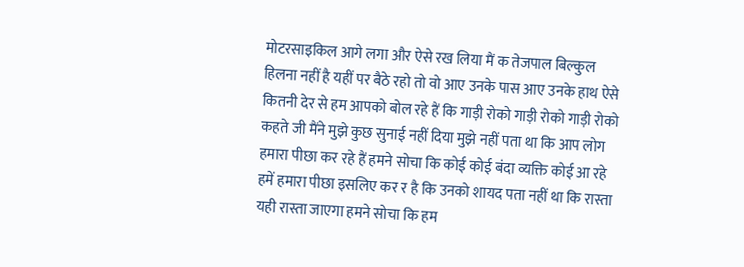मोटरसाइकिल आगे लगा और ऐसे रख लिया मैं क तेजपाल बिल्कुल हिलना नहीं है यहीं पर बैठे रहो तो वो आए उनके पास आए उनके हाथ ऐसे कितनी देर से हम आपको बोल रहे हैं कि गाड़ी रोको गाड़ी रोको गाड़ी रोको कहते जी मैंने मुझे कुछ सुनाई नहीं दिया मुझे नहीं पता था कि आप लोग हमारा पीछा कर रहे हैं हमने सोचा कि कोई कोई बंदा व्यक्ति कोई आ रहे हमें हमारा पीछा इसलिए कर र है कि उनको शायद पता नहीं था कि रास्ता यही रास्ता जाएगा हमने सोचा कि हम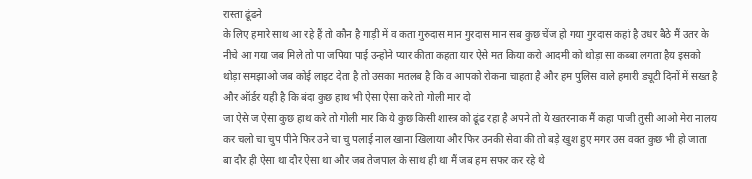रास्ता ढूंढने
के लिए हमारे साथ आ रहे हैं तो कौन है गाड़ी में व कता गुरुदास मान गुरदास मान सब कुछ चेंज हो गया गुरदास कहां है उधर बैठे मैं उतर के नीचे आ गया जब मिले तो पा जपिया पाई उन्होने प्यार कीता कहता यार ऐसे मत किया करो आदमी को थोड़ा सा कब्बा लगता हैय इसको थोड़ा समझाओ जब कोई लाइट देता है तो उसका मतलब है कि व आपको रोकना चाहता है और हम पुलिस वाले हमारी ड्यूटी दिनों में सख्त है और ऑर्डर यही है कि बंदा कुछ हाथ भी ऐसा ऐसा करे तो गोली मार दो
जा ऐसे ज ऐसा कुछ हाथ करे तो गोली मार कि ये कुछ किसी शास्त्र को ढूंढ रहा है अपने तो ये खतरनाक मैं कहा पाजी तुसी आओ मेरा नालय कर चलो चा चुप पीने फिर उने चा चु पलाई नाल खाना खिलाया और फिर उनकी सेवा की तो बड़े खुश हुए मगर उस वक्त कुछ भी हो जाता बा दौर ही ऐसा था दौर ऐसा था और जब तेजपाल के साथ ही था मैं जब हम सफर कर रहे थे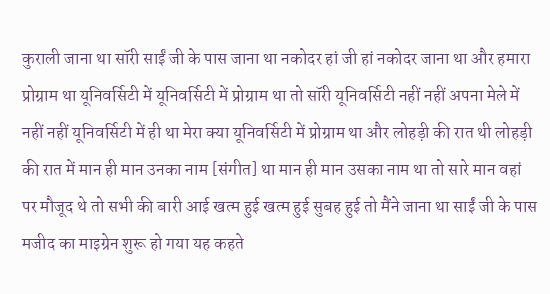कुराली जाना था सॉरी साईं जी के पास जाना था नकोदर हां जी हां नकोदर जाना था और हमारा
प्रोग्राम था यूनिवर्सिटी में यूनिवर्सिटी में प्रोग्राम था तो सॉरी यूनिवर्सिटी नहीं नहीं अपना मेले में नहीं नहीं यूनिवर्सिटी में ही था मेरा क्या यूनिवर्सिटी में प्रोग्राम था और लोहड़ी की रात थी लोहड़ी की रात में मान ही मान उनका नाम [संगीत] था मान ही मान उसका नाम था तो सारे मान वहां पर मौजूद थे तो सभी की बारी आई खत्म हुई खत्म हुई सुबह हुई तो मैंने जाना था साईं जी के पास मजीद का माइग्रेन शुरू हो गया यह कहते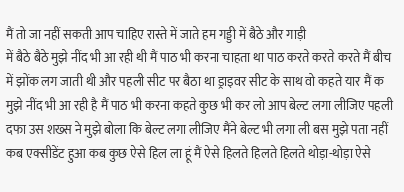मैं तो जा नहीं सकती आप चाहिए रास्ते में जाते हम गड्डी में बैठे और गाड़ी
में बैठे बैठे मुझे नींद भी आ रही थी मैं पाठ भी करना चाहता था पाठ करते करते करते मैं बीच में झोंक लग जाती थी और पहली सीट पर बैठा था ड्राइवर सीट के साथ वो कहते यार मैं क मुझे नींद भी आ रही है मैं पाठ भी करना कहते कुछ भी कर लो आप बेल्ट लगा लीजिए पहली दफा उस शख्स ने मुझे बोला कि बेल्ट लगा लीजिए मैंने बेल्ट भी लगा ली बस मुझे पता नहीं कब एक्सीडेंट हुआ कब कुछ ऐसे हिल ला हूं मैं ऐसे हिलते हिलते हिलते थोड़ा-थोड़ा ऐसे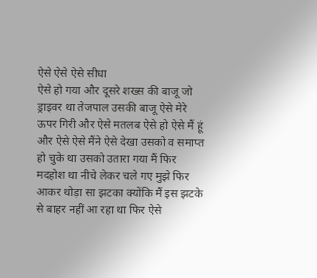ऐसे ऐसे ऐसे सीधा
ऐसे हो गया और दूसरे शख्स की बाजू जो ड्राइवर था तेजपाल उसकी बाजू ऐसे मेरे ऊपर गिरी और ऐसे मतलब ऐसे हो ऐसे मैं हूं और ऐसे ऐसे मैंने ऐसे देखा उसको व समाप्त हो चुके था उसको उतारा गया मैं फिर मदहोश था नीचे लेकर चले गए मुझे फिर आकर थोड़ा सा झटका क्योंकि मैं इस झटके से बाहर नहीं आ रहा था फिर ऐसे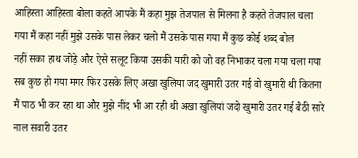आहिस्ता आहिस्ता बोला कहते आपके मैं कहा मुझ तेजपाल से मिलना है कहते तेजपाल चला गया मैं कहा नहीं मुझे उसके पास लेकर चलो मैं उसके पास गया मैं कुछ कोई शब्द बोल
नहीं सका हाथ जोड़े और ऐसे सलूट किया उसकी यारी को जो वह निभाकर चला गया चला गया सब कुछ हो गया मगर फिर उसके लिए अखा खुलिया जद खुमारी उतर गई वो खुमारी थी कितना मैं पाठ भी कर रहा था और मुझे नींद भी आ रही थी अखा खुलियां जदो खुमारी उतर गई बैठी सारे नाल सवारी उतर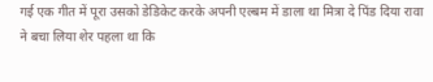गई एक गीत में पूरा उसको डेडिकेट करके अपनी एल्बम में डाला था मित्रा दे पिंड दिया रावा ने बचा लिया शेर पहला था कि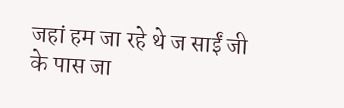जहां हम जा रहे थे ज साईं जी के पास जा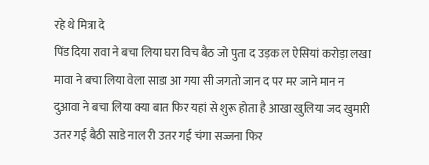रहे थे मित्रा दे
पिंड दिया रावा ने बचा लिया घरा विच बैठ जो पुता द उड़क ल ऐसियां करोड़ा लखा मावा ने बचा लिया वेला साडा आ गया सी जगतो जान द पर मर जाने मान न दुआवा ने बचा लिया क्या बात फिर यहां से शुरू होता है आखा खुलिया जद खुमारी उतर गई बैठी साडे नाल री उतर गई चंगा सज्जना फिर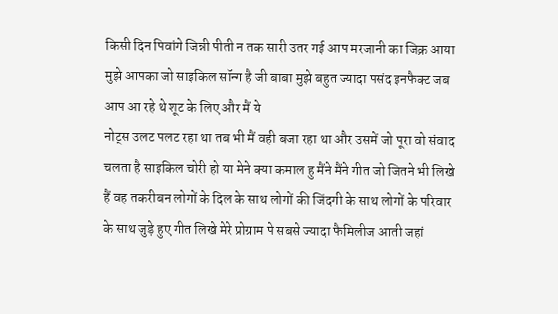किसी दिन पिवांगे जिन्नी पीती न तक सारी उतर गई आप मरजानी का जिक्र आया मुझे आपका जो साइकिल सॉन्ग है जी बाबा मुझे बहुत ज्यादा पसंद इनफैक्ट जब आप आ रहे थे शूट के लिए और मैं ये
नोट्स उलट पलट रहा था तब भी मैं वही बजा रहा था और उसमें जो पूरा वो संवाद चलता है साइकिल चोरी हो या मेने क्या कमाल हु मैंने मैंने गीत जो जितने भी लिखे हैं वह तकरीबन लोगों के दिल के साथ लोगों की जिंदगी के साथ लोगों के परिवार के साथ जुड़े हुए गीत लिखे मेरे प्रोग्राम पे सबसे ज्यादा फैमिलीज आती जहां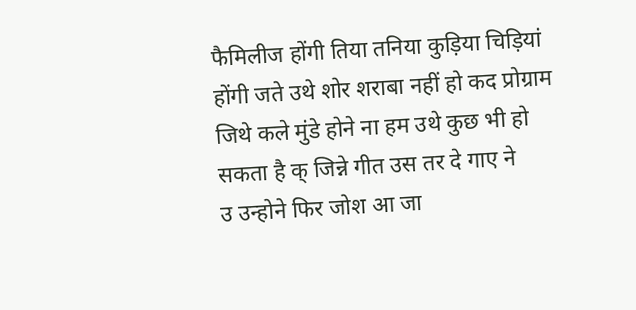फैमिलीज होंगी तिया तनिया कुड़िया चिड़ियां होंगी जते उथे शोर शराबा नहीं हो कद प्रोग्राम जिथे कले मुंडे होने ना हम उथे कुछ भी हो सकता है क् जिन्ने गीत उस तर दे गाए ने
उ उन्होने फिर जोश आ जा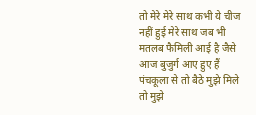तो मेरे मेरे साथ कभी ये चीज नहीं हुई मेरे साथ जब भी मतलब फैमिली आई है जैसे आज बुजुर्ग आए हुए हैं पंचकूला से तो बैठे मुझे मिले तो मुझे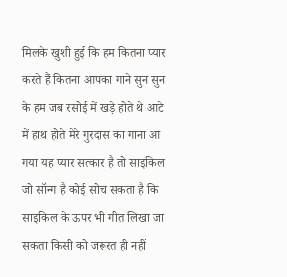मिलके खुशी हुई कि हम कितना प्यार करते हैं कितना आपका गाने सुन सुन के हम जब रसोई में खड़े होते थे आटे में हाथ होते मेरे गुरदास का गाना आ गया यह प्यार सत्कार है तो साइकिल जो सॉन्ग है कोई सोच सकता है कि साइकिल के ऊपर भी गीत लिखा जा सकता किसी को जरूरत ही नहीं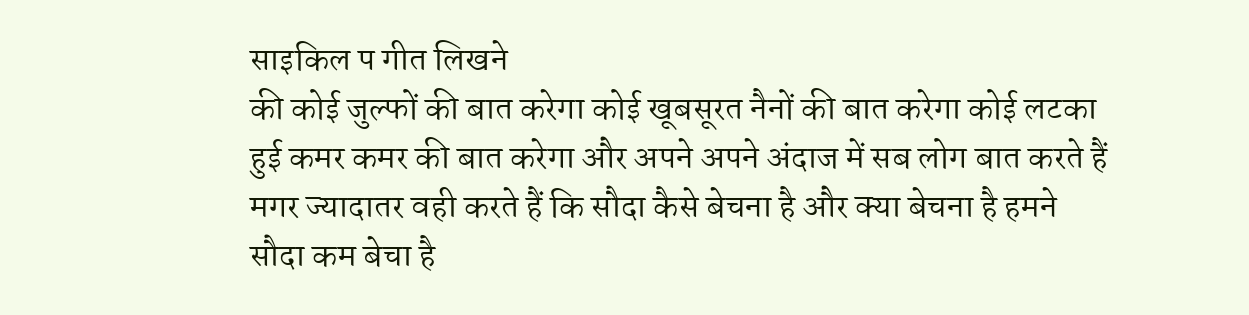साइकिल प गीत लिखने
की कोई जुल्फों की बात करेगा कोई खूबसूरत नैनों की बात करेगा कोई लटका हुई कमर कमर की बात करेगा और अपने अपने अंदाज में सब लोग बात करते हैं मगर ज्यादातर वही करते हैं कि सौदा कैसे बेचना है और क्या बेचना है हमने सौदा कम बेचा है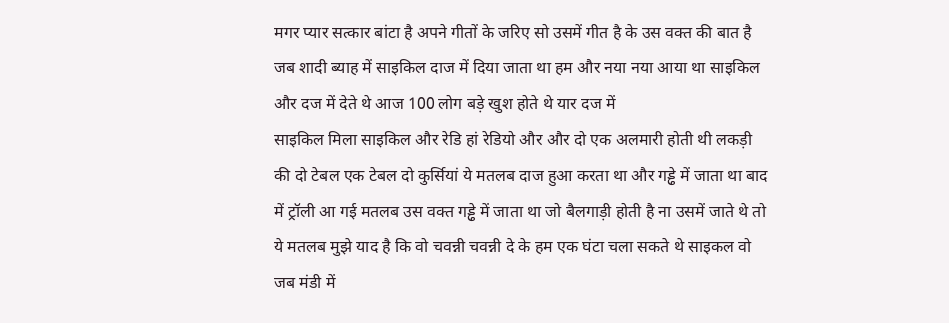मगर प्यार सत्कार बांटा है अपने गीतों के जरिए सो उसमें गीत है के उस वक्त की बात है जब शादी ब्याह में साइकिल दाज में दिया जाता था हम और नया नया आया था साइकिल और दज में देते थे आज 100 लोग बड़े खुश होते थे यार दज में
साइकिल मिला साइकिल और रेडि हां रेडियो और और दो एक अलमारी होती थी लकड़ी की दो टेबल एक टेबल दो कुर्सियां ये मतलब दाज हुआ करता था और गड्ढे में जाता था बाद में ट्रॉली आ गई मतलब उस वक्त गड्ढे में जाता था जो बैलगाड़ी होती है ना उसमें जाते थे तो ये मतलब मुझे याद है कि वो चवन्नी चवन्नी दे के हम एक घंटा चला सकते थे साइकल वो जब मंडी में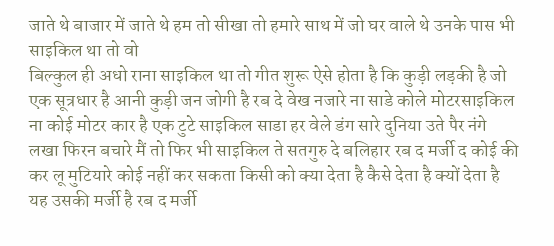जाते थे बाजार में जाते थे हम तो सीखा तो हमारे साथ में जो घर वाले थे उनके पास भी साइकिल था तो वो
बिल्कुल ही अधो राना साइकिल था तो गीत शुरू ऐसे होता है कि कुड़ी लड़की है जो एक सूत्रधार है आनी कुड़ी जन जोगी है रब दे वेख नजारे ना साडे कोले मोटरसाइकिल ना कोई मोटर कार है एक टुटे साइकिल साडा हर वेले डंग सारे दुनिया उते पैर नंगे लखा फिरन बचारे मैं तो फिर भी साइकिल ते सतगुरु दे बलिहार रब द मर्जी द कोई की कर लू मुटियारे कोई नहीं कर सकता किसी को क्या देता है कैसे देता है क्यों देता है यह उसकी मर्जी है रब द मर्जी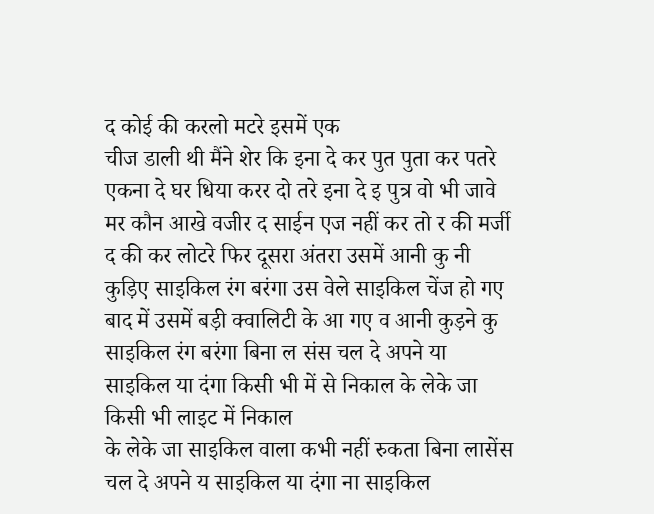द कोई की करलो मटरे इसमें एक
चीज डाली थी मैंने शेर कि इना दे कर पुत पुता कर पतरे एकना दे घर धिया करर दो तरे इना दे इ पुत्र वो भी जावे मर कौन आखे वजीर द साईन एज नहीं कर तो र की मर्जी द की कर लोटरे फिर दूसरा अंतरा उसमें आनी कु नी कुड़िए साइकिल रंग बरंगा उस वेले साइकिल चेंज हो गए बाद में उसमें बड़ी क्वालिटी के आ गए व आनी कुड़ने कु साइकिल रंग बरंगा बिना ल संस चल दे अपने या साइकिल या दंगा किसी भी में से निकाल के लेके जा किसी भी लाइट में निकाल
के लेके जा साइकिल वाला कभी नहीं रुकता बिना लासेंस चल दे अपने य साइकिल या दंगा ना साइकिल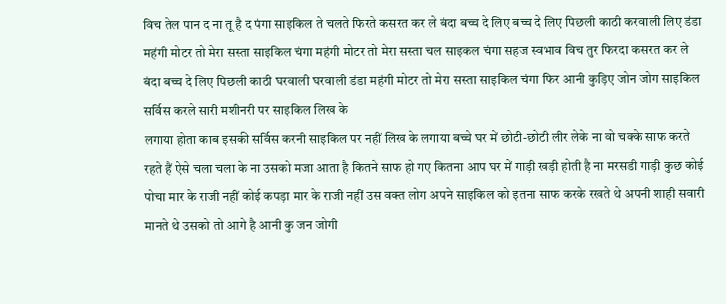विच तेल पान द ना तू है द पंगा साइकिल ते चलते फिरते कसरत कर ले बंदा बच्च दे लिए बच्च दे लिए पिछली काठी करवाली लिए डंडा महंगी मोटर तो मेरा सस्ता साइकिल चंगा महंगी मोटर तो मेरा सस्ता चल साइकल चंगा सहज स्वभाव विच तुर फिरदा कसरत कर ले बंदा बच्च दे लिए पिछली काठी घरवाली घरवाली डंडा महंगी मोटर तो मेरा सस्ता साइकिल चंगा फिर आनी कुड़िए जोन जोग साइकिल सर्विस करले सारी मशीनरी पर साइकिल लिख के
लगाया होता काब इसकी सर्विस करनी साइकिल पर नहीं लिख के लगाया बच्चे घर में छोटी-छोटी लीर लेके ना वो चक्के साफ करते रहते हैं ऐसे चला चला के ना उसको मजा आता है कितने साफ हो गए कितना आप घर में गाड़ी खड़ी होती है ना मरसडी गाड़ी कुछ कोई पोचा मार के राजी नहीं कोई कपड़ा मार के राजी नहीं उस वक्त लोग अपने साइकिल को इतना साफ करके रखते थे अपनी शाही सवारी मानते थे उसको तो आगे है आनी कु जन जोगी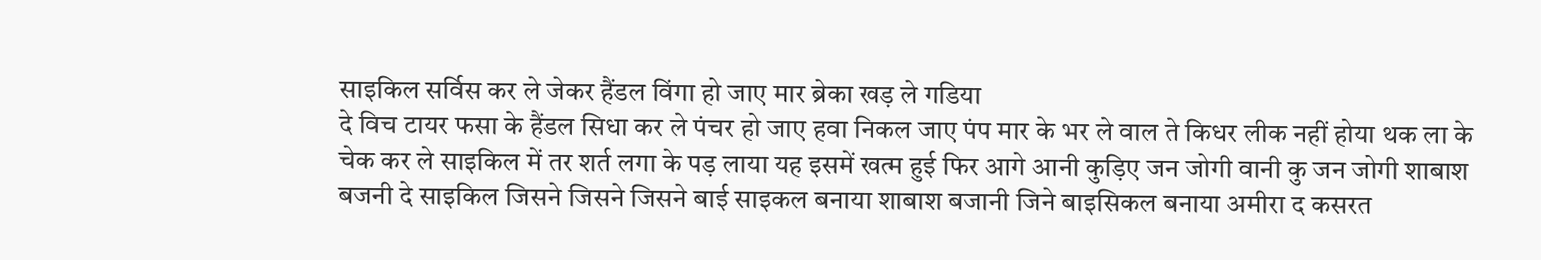साइकिल सर्विस कर ले जेकर हैंडल विंगा हो जाए मार ब्रेका खड़ ले गडिया
दे विच टायर फसा के हैंडल सिधा कर ले पंचर हो जाए हवा निकल जाए पंप मार के भर ले वाल ते किधर लीक नहीं होया थक ला के चेक कर ले साइकिल में तर शर्त लगा के पड़ लाया यह इसमें खत्म हुई फिर आगे आनी कुड़िए जन जोगी वानी कु जन जोगी शाबाश बजनी दे साइकिल जिसने जिसने जिसने बाई साइकल बनाया शाबाश बजानी जिने बाइसिकल बनाया अमीरा द कसरत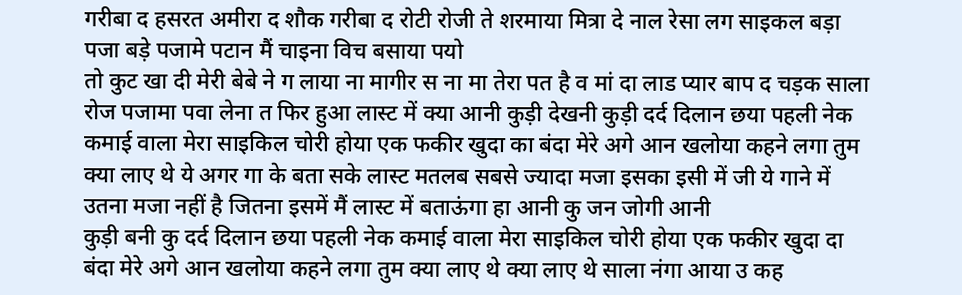गरीबा द हसरत अमीरा द शौक गरीबा द रोटी रोजी ते शरमाया मित्रा दे नाल रेसा लग साइकल बड़ा पजा बड़े पजामे पटान मैं चाइना विच बसाया पयो
तो कुट खा दी मेरी बेबे ने ग लाया ना मागीर स ना मा तेरा पत है व मां दा लाड प्यार बाप द चड़क साला रोज पजामा पवा लेना त फिर हुआ लास्ट में क्या आनी कुड़ी देखनी कुड़ी दर्द दिलान छया पहली नेक कमाई वाला मेरा साइकिल चोरी होया एक फकीर खुदा का बंदा मेरे अगे आन खलोया कहने लगा तुम क्या लाए थे ये अगर गा के बता सके लास्ट मतलब सबसे ज्यादा मजा इसका इसी में जी ये गाने में उतना मजा नहीं है जितना इसमें मैं लास्ट में बताऊंगा हा आनी कु जन जोगी आनी
कुड़ी बनी कु दर्द दिलान छया पहली नेक कमाई वाला मेरा साइकिल चोरी होया एक फकीर खुदा दा बंदा मेरे अगे आन खलोया कहने लगा तुम क्या लाए थे क्या लाए थे साला नंगा आया उ कह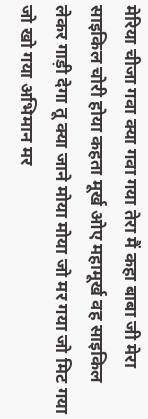मेरिया चीजा गवा क्या गवा गया तेरा मैं कहा बाबा जी मेरा साइकिल चोरी होया कहता मूर्ख ओए महामूर्ख वह साइकिल लेकर गाड़ी देगा तू क्या जाने मोया मोया जो मर गया जो मिट गया जो खो गया अभिमान मर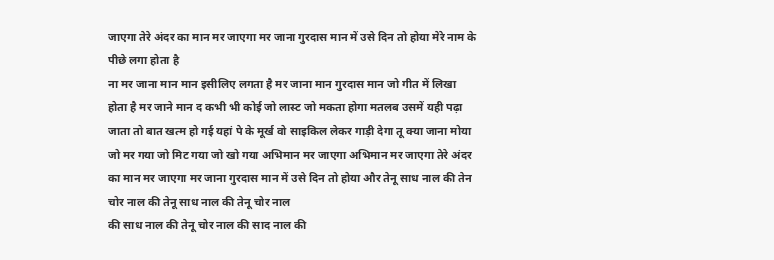जाएगा तेरे अंदर का मान मर जाएगा मर जाना गुरदास मान में उसे दिन तो होया मेरे नाम के पीछे लगा होता है
ना मर जाना मान मान इसीलिए लगता है मर जाना मान गुरदास मान जो गीत में लिखा होता है मर जाने मान द कभी भी कोई जो लास्ट जो मकता होगा मतलब उसमें यही पढ़ा जाता तो बात खत्म हो गई यहां पे के मूर्ख वो साइकिल लेकर गाड़ी देगा तू क्या जाना मोया जो मर गया जो मिट गया जो खो गया अभिमान मर जाएगा अभिमान मर जाएगा तेरे अंदर का मान मर जाएगा मर जाना गुरदास मान में उसे दिन तो होया और तेनू साध नाल की तेन चोर नाल की तेनू साध नाल की तेनू चोर नाल
की साध नाल की तेनू चोर नाल की साद नाल की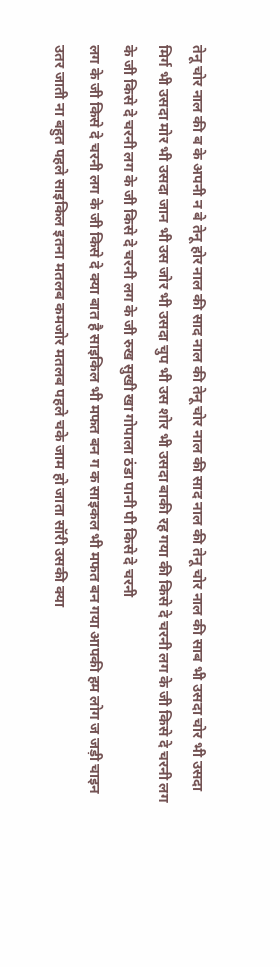तेनू चोर नाल की ब के अपनी न बे तेनू होर नाल की साद नाल की तेनू चोर नाल की साद नाल की तेनू चोर नाल की साब भी उसदा चोर भी उसदा मिर्ग भी उसदा मोर भी उसदा जान भी उस जोर भी उसदा चुप भी उस शोर भी उसदा बाकी रह गया की किसे दे चरनी लग के जी किसे दे चरनी लग के जी किसे दे चरनी लग के जी किसे दे चरनी लग के जी रुख सुखी खा गोपाला ठंडा पानी पी किसे दे चरनी
लग के जी किसे दे चरनी लग के जी किसे दे क्या बात है साइकिल भी मफत बन ग क साइकल भी मफत बन गया आपकी हम लोग ज जड़ी चाइन उतर जाती ना बहुत पहले साइकिल इतना मतलब कमजोर मतलब पहले चके जाम हो जाता सॉरी उसकी क्या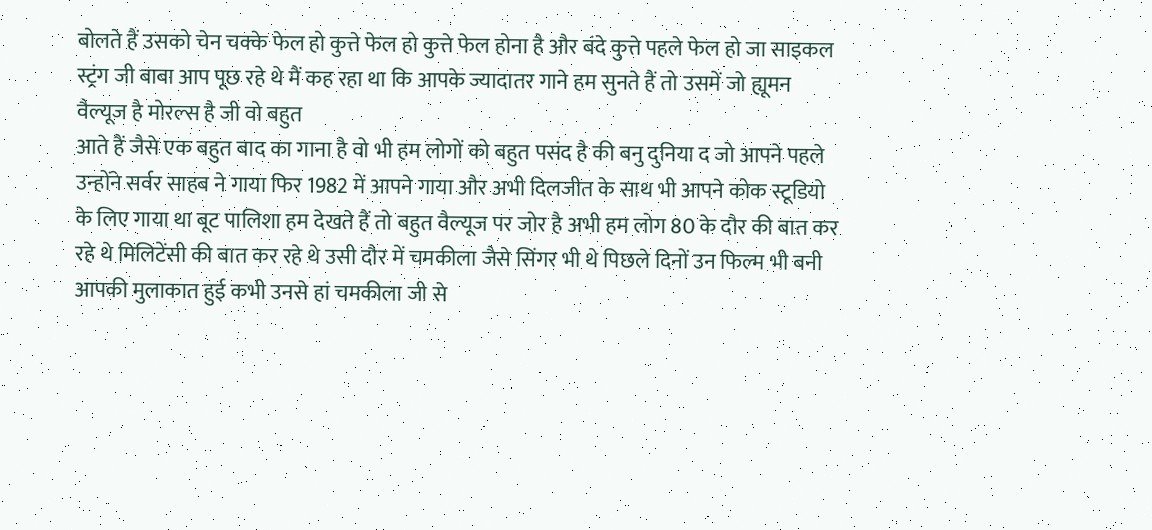बोलते हैं उसको चेन चक्के फेल हो कुत्ते फेल हो कुत्ते फेल होना है और बंदे कुत्ते पहले फेल हो जा साइकल स्ट्रंग जी बाबा आप पूछ रहे थे मैं कह रहा था कि आपके ज्यादातर गाने हम सुनते हैं तो उसमें जो ह्यूमन वैल्यूज है मोरल्स है जी वो बहुत
आते हैं जैसे एक बहुत बाद का गाना है वो भी हम लोगों को बहुत पसंद है की बनु दुनिया द जो आपने पहले उन्होंने सर्वर साहब ने गाया फिर 1982 में आपने गाया और अभी दिलजीत के साथ भी आपने कोक स्टूडियो के लिए गाया था बूट पालिशा हम देखते हैं तो बहुत वैल्यूज पर जोर है अभी हम लोग 80 के दौर की बात कर रहे थे मिलिटेंसी की बात कर रहे थे उसी दौर में चमकीला जैसे सिंगर भी थे पिछले दिनों उन फिल्म भी बनी आपकी मुलाकात हुई कभी उनसे हां चमकीला जी से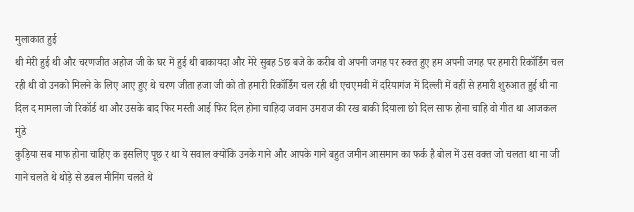मुलाकात हुई
थी मेरी हुई थी और चरणजीत अहोज जी के घर में हुई थी बाकायदा और मेरे सुबह 5छ बजे के करीब वो अपनी जगह पर रुक्त हुए हम अपनी जगह पर हमारी रिकॉर्डिंग चल रही थी वो उनको मिलने के लिए आए हुए थे चरण जीता हजा जी को तो हमारी रिकॉर्डिंग चल रही थी एचएमवी में दरियागंज में दिल्ली में वहीं से हमारी शुरुआत हुई थी ना दिल द मामला जो रिकॉर्ड था और उसके बाद फिर मस्ती आई फिर दिल होना चाहिदा जवान उमराज की रख बाकी दियाला छो दिल साफ होना चाहि वो गीत था आजकल मुंडे
कुड़िया सब माफ होना चाहिए क इसलिए पूछ र था ये सवाल क्योंकि उनके गाने और आपके गाने बहुत जमीन आसमान का फर्क है बोल में उस वक्त जो चलता था ना जी गाने चलते थे थोड़े से डबल मीनिंग चलते थे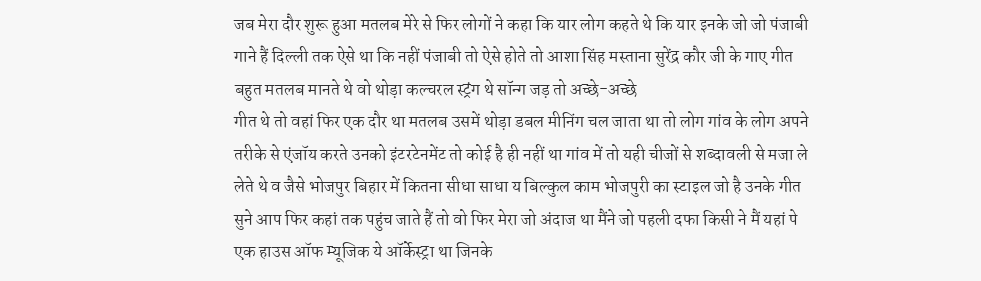जब मेरा दौर शुरू हुआ मतलब मेरे से फिर लोगों ने कहा कि यार लोग कहते थे कि यार इनके जो जो पंजाबी गाने हैं दिल्ली तक ऐसे था कि नहीं पंजाबी तो ऐसे होते तो आशा सिंह मस्ताना सुरेंद्र कौर जी के गाए गीत बहुत मतलब मानते थे वो थोड़ा कल्चरल स्ट्रंग थे सॉन्ग जड़ तो अच्छे-अच्छे
गीत थे तो वहां फिर एक दौर था मतलब उसमें थोड़ा डबल मीनिंग चल जाता था तो लोग गांव के लोग अपने तरीके से एंजॉय करते उनको इंटरटेनमेंट तो कोई है ही नहीं था गांव में तो यही चीजों से शब्दावली से मजा ले लेते थे व जैसे भोजपुर बिहार में कितना सीधा साधा य बिल्कुल काम भोजपुरी का स्टाइल जो है उनके गीत सुने आप फिर कहां तक पहुंच जाते हैं तो वो फिर मेरा जो अंदाज था मैंने जो पहली दफा किसी ने मैं यहां पे एक हाउस ऑफ म्यूजिक ये ऑर्केस्ट्रा था जिनके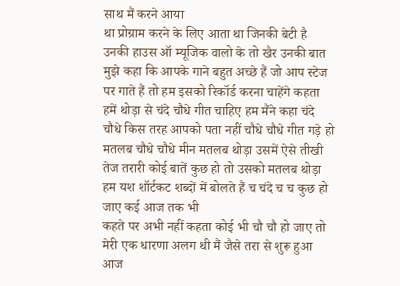साथ मैं करने आया
था प्रोग्राम करने के लिए आता था जिनकी बेटी है उनकी हाउस ऑ म्यूजिक वालो के तो खैर उनकी बात मुझे कहा कि आपके गाने बहुत अच्छे हैं जो आप स्टेज पर गाते हैं तो हम इसको रिकॉर्ड करना चाहेंगे कहता हमें थोड़ा से चंदे चौधे गीत चाहिए हम मैंने कहा चंदे चौधे किस तरह आपको पता नहीं चौधे चौधे गीत गड़े हो मतलब चौधे चौधे मीन मतलब थोड़ा उसमें ऐसे तीखी तेज तरारी कोई बातें कुछ हो तो उसको मतलब थोड़ा हम यश शॉर्टकट शब्दों में बोलते हैं च चंदे च च कुछ हो जाए कई आज तक भी
कहते पर अभी नहीं कहता कोई भी चौ चौ हो जाए तो मेरी एक धारणा अलग थी मैं जैसे तरा से शुरू हुआ आज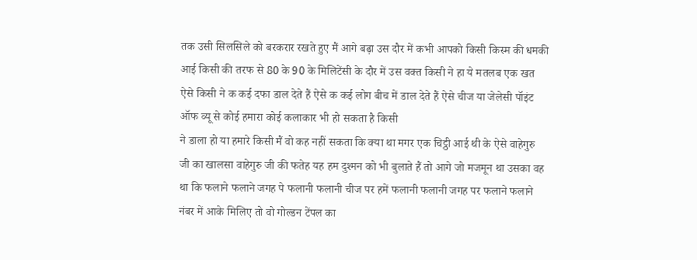तक उसी सिलसिले को बरकरार रखते हुए मैं आगे बढ़ा उस दौर में कभी आपको किसी किस्म की धमकी आई किसी की तरफ से 80 के 90 के मिलिटेंसी के दौर में उस वक्त किसी ने हा ये मतलब एक खत ऐसे किसी ने क कई दफा डाल देते हैं ऐसे क कई लोग बीच में डाल देते हैं ऐसे चीज या जेलेसी पॉइंट ऑफ व्यू से कोई हमारा कोई कलाकार भी हो सकता है किसी
ने डाला हो या हमारे किसी मैं वो कह नहीं सकता कि क्या था मगर एक चिट्ठी आई थी के ऐसे वाहेगुरु जी का खालसा वाहेगुरु जी की फतेह यह हम दुश्मन को भी बुलाते हैं तो आगे जो मजमून था उसका वह था कि फलाने फलाने जगह पे फलानी फलानी चीज पर हमें फलानी फलानी जगह पर फलाने फलाने नंबर में आके मिलिए तो वो गोल्डन टेंपल का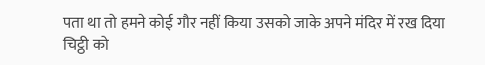पता था तो हमने कोई गौर नहीं किया उसको जाके अपने मंदिर में रख दिया चिट्ठी को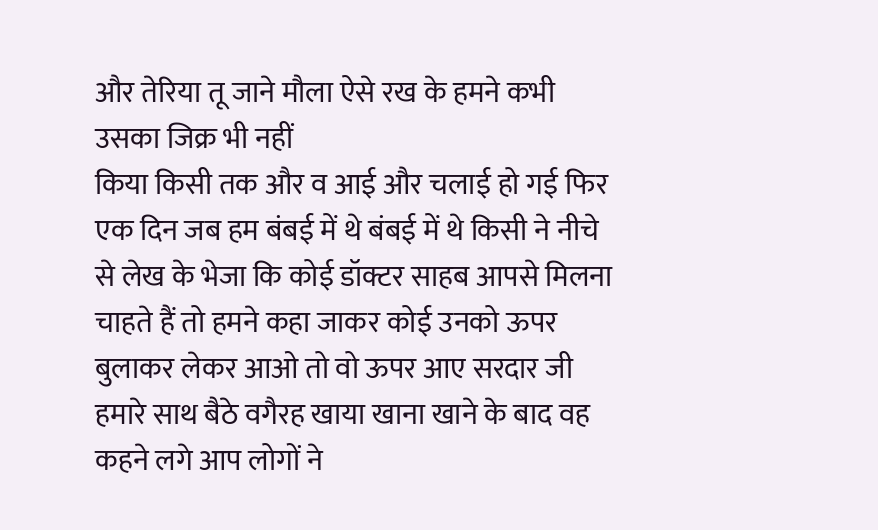और तेरिया तू जाने मौला ऐसे रख के हमने कभी उसका जिक्र भी नहीं
किया किसी तक और व आई और चलाई हो गई फिर एक दिन जब हम बंबई में थे बंबई में थे किसी ने नीचे से लेख के भेजा कि कोई डॉक्टर साहब आपसे मिलना चाहते हैं तो हमने कहा जाकर कोई उनको ऊपर बुलाकर लेकर आओ तो वो ऊपर आए सरदार जी हमारे साथ बैठे वगैरह खाया खाना खाने के बाद वह कहने लगे आप लोगों ने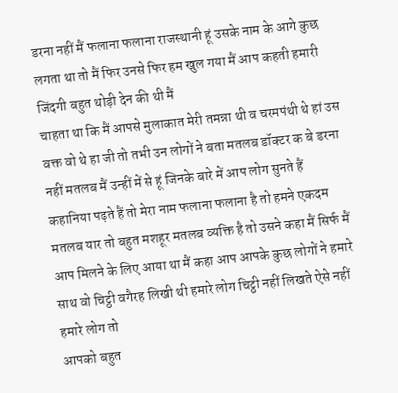डरना नहीं मैं फलाना फलाना राजस्थानी हूं उसके नाम के आगे कुछ लगता था तो मैं फिर उनसे फिर हम खुल गया मैं आप कहती हमारी जिंदगी बहुत थोड़ी देन की थी मैं
चाहता था कि मैं आपसे मुलाकात मेरी तमन्ना थी व चरमपंथी थे हां उस वक्त वो थे हा जी तो तभी उन लोगों ने बता मतलब डॉक्टर क बे डरना नहीं मतलब मैं उन्हीं में से हूं जिनके बारे में आप लोग सुनते हैं कहानिया पढ़ते हैं तो मेरा नाम फलाना फलाना है तो हमने एकदम मतलब यार तो बहुत मशहूर मतलब व्यक्ति है तो उसने कहा मैं सिर्फ मैं आप मिलने के लिए आया था मैं कहा आप आपके कुछ लोगों ने हमारे साथ वो चिट्ठी वगैरह लिखी थी हमारे लोग चिट्ठी नहीं लिखते ऐसे नहीं हमारे लोग तो
आपको बहुत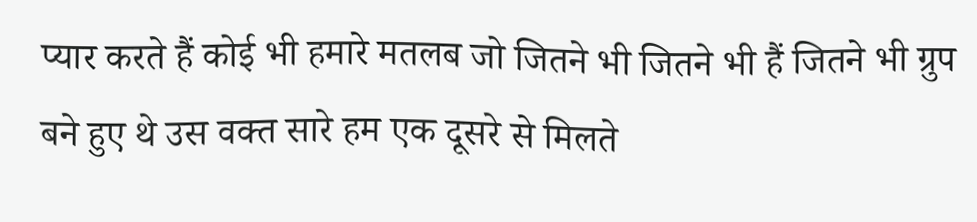प्यार करते हैं कोई भी हमारे मतलब जो जितने भी जितने भी हैं जितने भी ग्रुप बने हुए थे उस वक्त सारे हम एक दूसरे से मिलते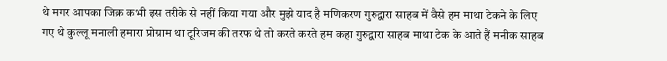थे मगर आपका जिक्र कभी इस तरीके से नहीं किया गया और मुझे याद है मणिकरण गुरुद्वारा साहब में वैसे हम माथा टेकने के लिए गए थे कुल्लू मनाली हमारा प्रोग्राम था टूरिजम की तरफ थे तो करते करते हम कहा गुरुद्वारा साहब माथा टेक के आते हैं मनीक साहब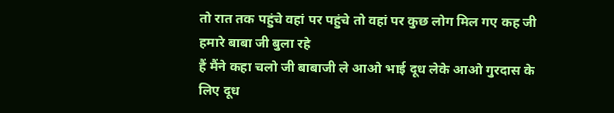तो रात तक पहुंचे वहां पर पहुंचे तो वहां पर कुछ लोग मिल गए कह जी हमारे बाबा जी बुला रहे
हैं मैंने कहा चलो जी बाबाजी ले आओ भाई दूध लेके आओ गुरदास के लिए दूध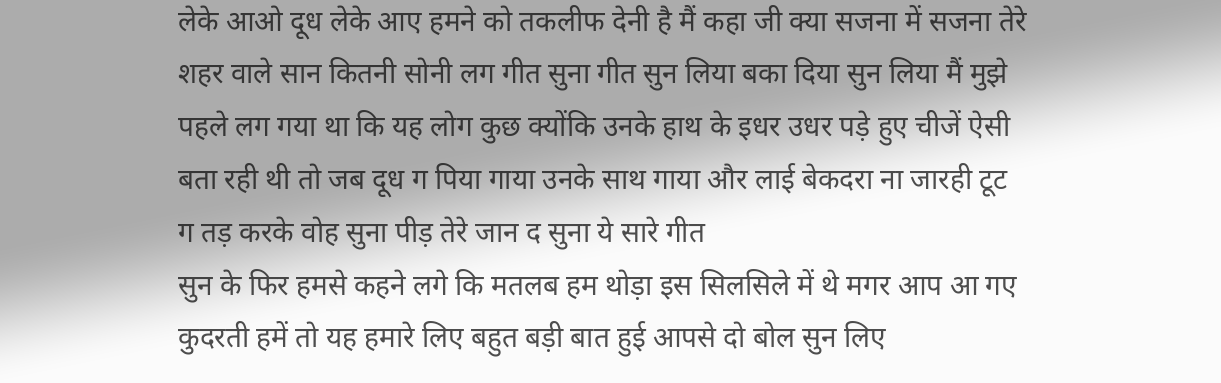लेके आओ दूध लेके आए हमने को तकलीफ देनी है मैं कहा जी क्या सजना में सजना तेरे शहर वाले सान कितनी सोनी लग गीत सुना गीत सुन लिया बका दिया सुन लिया मैं मुझे पहले लग गया था कि यह लोग कुछ क्योंकि उनके हाथ के इधर उधर पड़े हुए चीजें ऐसी बता रही थी तो जब दूध ग पिया गाया उनके साथ गाया और लाई बेकदरा ना जारही टूट ग तड़ करके वोह सुना पीड़ तेरे जान द सुना ये सारे गीत
सुन के फिर हमसे कहने लगे कि मतलब हम थोड़ा इस सिलसिले में थे मगर आप आ गए कुदरती हमें तो यह हमारे लिए बहुत बड़ी बात हुई आपसे दो बोल सुन लिए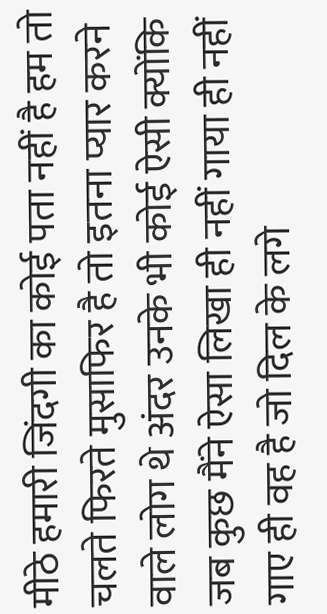मीठे हमारी जिंदगी का कोई पता नहीं है हम तो चलते फिरते मुसाफिर है तो इतना प्यार करने वाले लोग थे अंदर उनके भी कोई ऐसी क्योंकि जब कुछ मैंने ऐसा लिखा ही नहीं गाया ही नहीं गाए ही वह है जो दिल के लगे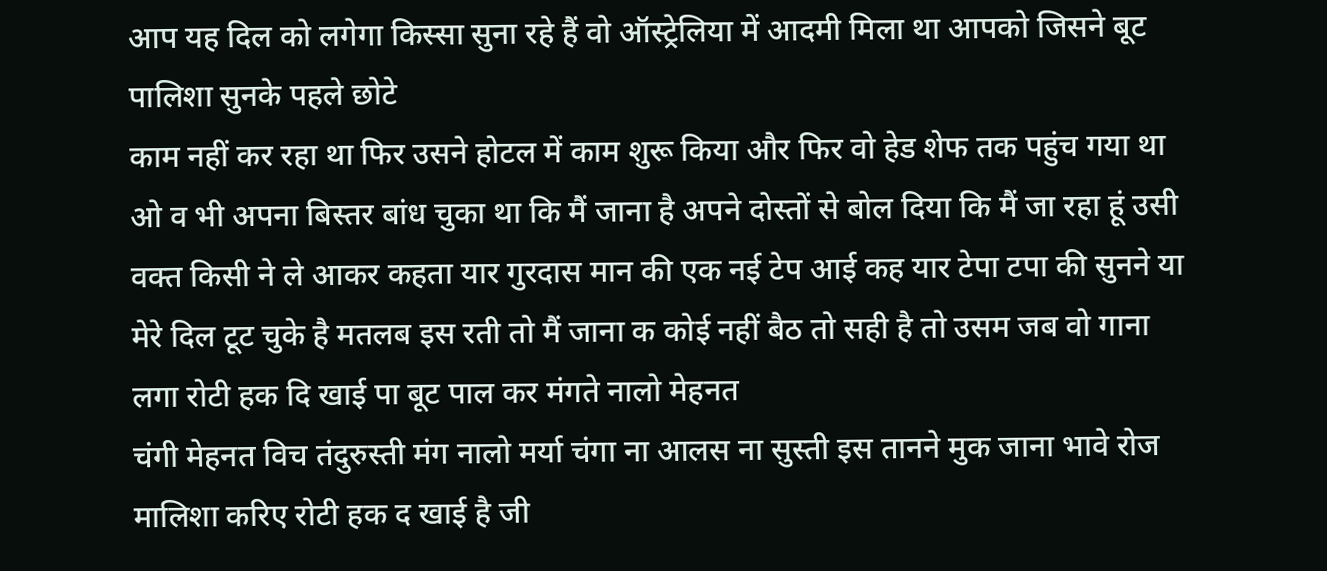आप यह दिल को लगेगा किस्सा सुना रहे हैं वो ऑस्ट्रेलिया में आदमी मिला था आपको जिसने बूट पालिशा सुनके पहले छोटे
काम नहीं कर रहा था फिर उसने होटल में काम शुरू किया और फिर वो हेड शेफ तक पहुंच गया था ओ व भी अपना बिस्तर बांध चुका था कि मैं जाना है अपने दोस्तों से बोल दिया कि मैं जा रहा हूं उसी वक्त किसी ने ले आकर कहता यार गुरदास मान की एक नई टेप आई कह यार टेपा टपा की सुनने या मेरे दिल टूट चुके है मतलब इस रती तो मैं जाना क कोई नहीं बैठ तो सही है तो उसम जब वो गाना लगा रोटी हक दि खाई पा बूट पाल कर मंगते नालो मेहनत
चंगी मेहनत विच तंदुरुस्ती मंग नालो मर्या चंगा ना आलस ना सुस्ती इस तानने मुक जाना भावे रोज मालिशा करिए रोटी हक द खाई है जी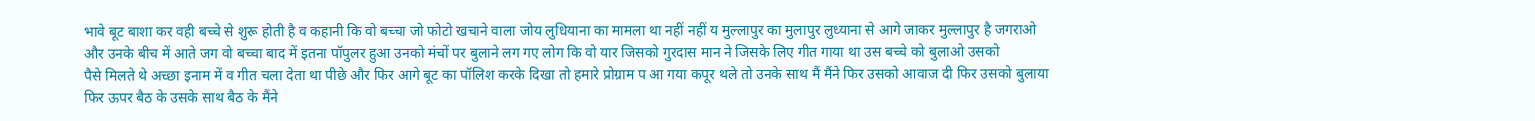भावे बूट बाशा कर वही बच्चे से शुरू होती है व कहानी कि वो बच्चा जो फोटो खचाने वाला जोय लुधियाना का मामला था नहीं नहीं य मुल्लापुर का मुलापुर लुध्याना से आगे जाकर मुल्लापुर है जगराओ और उनके बीच में आते जग वो बच्चा बाद में इतना पॉपुलर हुआ उनको मंचों पर बुलाने लग गए लोग कि वो यार जिसको गुरदास मान ने जिसके लिए गीत गाया था उस बच्चे को बुलाओ उसको
पैसे मिलते थे अच्छा इनाम में व गीत चला देता था पीछे और फिर आगे बूट का पॉलिश करके दिखा तो हमारे प्रोग्राम प आ गया कपूर थले तो उनके साथ मैं मैंने फिर उसको आवाज दी फिर उसको बुलाया फिर ऊपर बैठ के उसके साथ बैठ के मैंने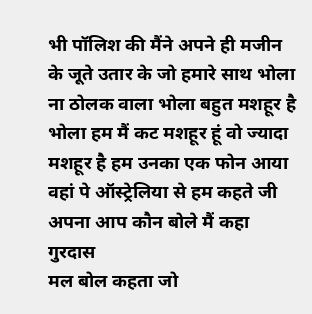भी पॉलिश की मैंने अपने ही मजीन के जूते उतार के जो हमारे साथ भोला ना ठोलक वाला भोला बहुत मशहूर है भोला हम मैं कट मशहूर हूं वो ज्यादा मशहूर है हम उनका एक फोन आया वहां पे ऑस्ट्रेलिया से हम कहते जी अपना आप कौन बोले मैं कहा गुरदास
मल बोल कहता जो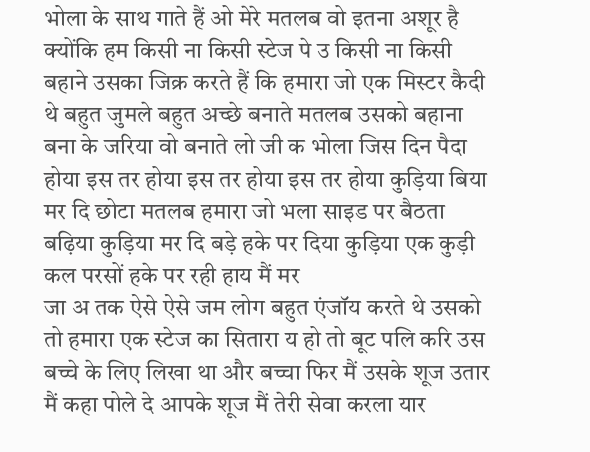भोला के साथ गाते हैं ओ मेरे मतलब वो इतना अशूर है क्योंकि हम किसी ना किसी स्टेज पे उ किसी ना किसी बहाने उसका जिक्र करते हैं कि हमारा जो एक मिस्टर कैदी थे बहुत जुमले बहुत अच्छे बनाते मतलब उसको बहाना बना के जरिया वो बनाते लो जी क भोला जिस दिन पैदा होया इस तर होया इस तर होया इस तर होया कुड़िया बिया मर दि छोटा मतलब हमारा जो भला साइड पर बैठता बढ़िया कुड़िया मर दि बड़े हके पर दिया कुड़िया एक कुड़ी कल परसों हके पर रही हाय मैं मर
जा अ तक ऐसे ऐसे जम लोग बहुत एंजॉय करते थे उसको तो हमारा एक स्टेज का सितारा य हो तो बूट पलि करि उस बच्चे के लिए लिखा था और बच्चा फिर मैं उसके शूज उतार मैं कहा पोले दे आपके शूज मैं तेरी सेवा करला यार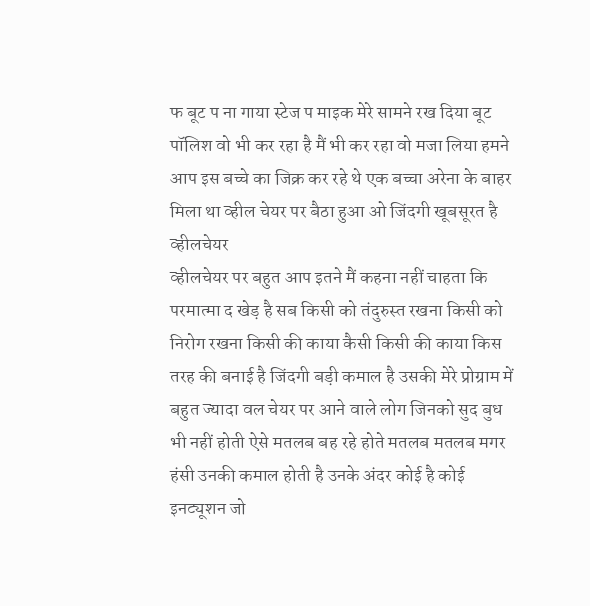फ बूट प ना गाया स्टेज प माइक मेरे सामने रख दिया बूट पॉलिश वो भी कर रहा है मैं भी कर रहा वो मजा लिया हमने आप इस बच्चे का जिक्र कर रहे थे एक बच्चा अरेना के बाहर मिला था व्हील चेयर पर बैठा हुआ ओ जिंदगी खूबसूरत है व्हीलचेयर
व्हीलचेयर पर बहुत आप इतने मैं कहना नहीं चाहता कि परमात्मा द खेड़ है सब किसी को तंदुरुस्त रखना किसी को निरोग रखना किसी की काया कैसी किसी की काया किस तरह की बनाई है जिंदगी बड़ी कमाल है उसकी मेरे प्रोग्राम में बहुत ज्यादा वल चेयर पर आने वाले लोग जिनको सुद बुध भी नहीं होती ऐसे मतलब बह रहे होते मतलब मतलब मगर हंसी उनकी कमाल होती है उनके अंदर कोई है कोई इनट्यूशन जो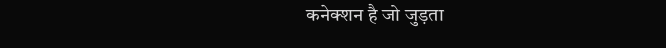कनेक्शन है जो जुड़ता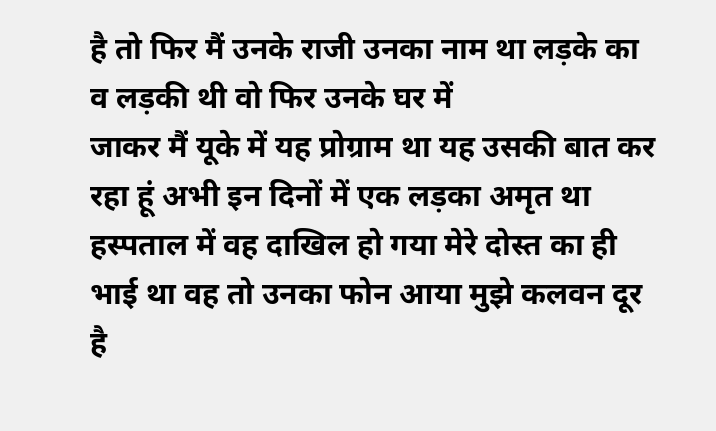है तो फिर मैं उनके राजी उनका नाम था लड़के का व लड़की थी वो फिर उनके घर में
जाकर मैं यूके में यह प्रोग्राम था यह उसकी बात कर रहा हूं अभी इन दिनों में एक लड़का अमृत था हस्पताल में वह दाखिल हो गया मेरे दोस्त का ही भाई था वह तो उनका फोन आया मुझे कलवन दूर है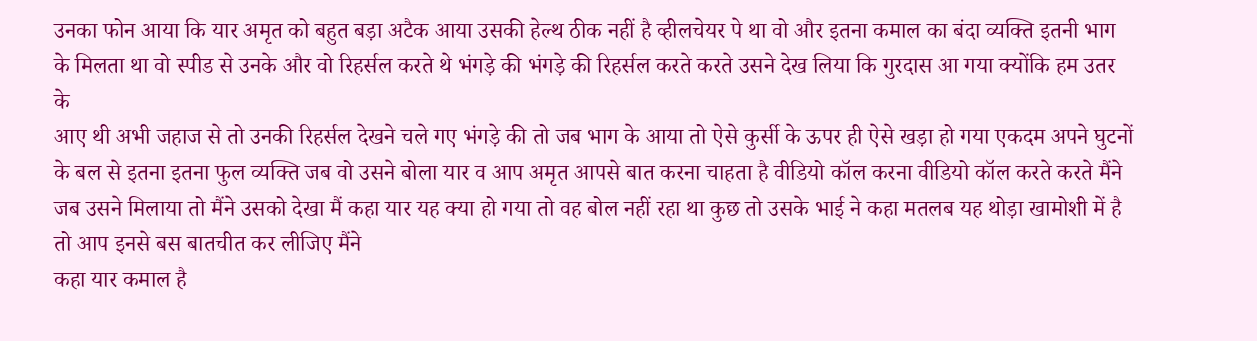उनका फोन आया कि यार अमृत को बहुत बड़ा अटैक आया उसकी हेल्थ ठीक नहीं है व्हीलचेयर पे था वो और इतना कमाल का बंदा व्यक्ति इतनी भाग के मिलता था वो स्पीड से उनके और वो रिहर्सल करते थे भंगड़े की भंगड़े की रिहर्सल करते करते उसने देख लिया कि गुरदास आ गया क्योंकि हम उतर के
आए थी अभी जहाज से तो उनकी रिहर्सल देखने चले गए भंगड़े की तो जब भाग के आया तो ऐसे कुर्सी के ऊपर ही ऐसे खड़ा हो गया एकदम अपने घुटनों के बल से इतना इतना फुल व्यक्ति जब वो उसने बोला यार व आप अमृत आपसे बात करना चाहता है वीडियो कॉल करना वीडियो कॉल करते करते मैंने जब उसने मिलाया तो मैंने उसको देखा मैं कहा यार यह क्या हो गया तो वह बोल नहीं रहा था कुछ तो उसके भाई ने कहा मतलब यह थोड़ा खामोशी में है तो आप इनसे बस बातचीत कर लीजिए मैंने
कहा यार कमाल है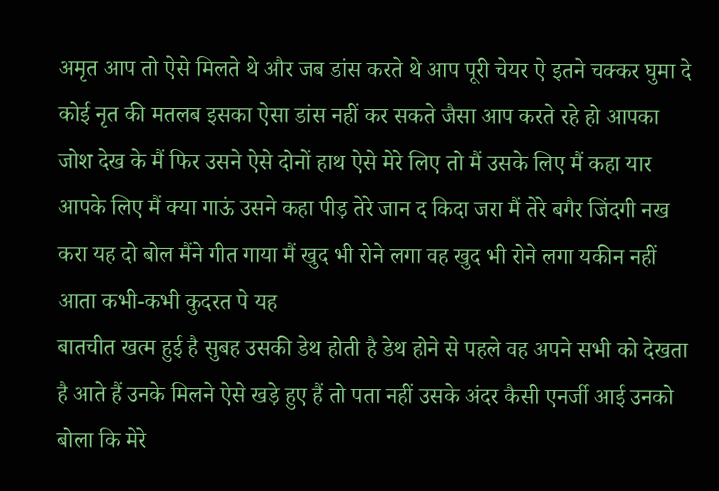अमृत आप तो ऐसे मिलते थे और जब डांस करते थे आप पूरी चेयर ऐ इतने चक्कर घुमा दे कोई नृत की मतलब इसका ऐसा डांस नहीं कर सकते जैसा आप करते रहे हो आपका जोश देख के मैं फिर उसने ऐसे दोनों हाथ ऐसे मेरे लिए तो मैं उसके लिए मैं कहा यार आपके लिए मैं क्या गाऊं उसने कहा पीड़ तेरे जान द किदा जरा मैं तेरे बगैर जिंदगी नख करा यह दो बोल मैंने गीत गाया मैं खुद भी रोने लगा वह खुद भी रोने लगा यकीन नहीं आता कभी-कभी कुदरत पे यह
बातचीत खत्म हुई है सुबह उसकी डेथ होती है डेथ होने से पहले वह अपने सभी को देखता है आते हैं उनके मिलने ऐसे खड़े हुए हैं तो पता नहीं उसके अंदर कैसी एनर्जी आई उनको बोला कि मेरे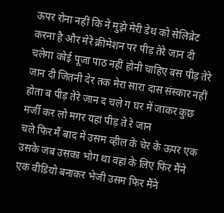ऊपर रोना नहीं कि ने मुझे मेरी डेथ को सेलिब्रेट करना है और मेरे क्रीमेशन पर पीड़ तेरे जान दी चलेगा कोई पूजा पाठ नहीं होनी चाहिए बस पीड़ तेरे जान दी जितनी देर तक मेरा सारा दास संस्कार नहीं होता ब पीड़ तेरे जान द चले ग घर में जाकर कुछ मर्जी कर लो मगर यहां पीड़ ते रे जान
चले फिर मैं बाद में उसम व्हील के चेर के ऊपर एक उसके जब उसका भोग था वहां के लिए फिर मैंने एक वीडियो बनाकर भेजी उसम फिर मैंने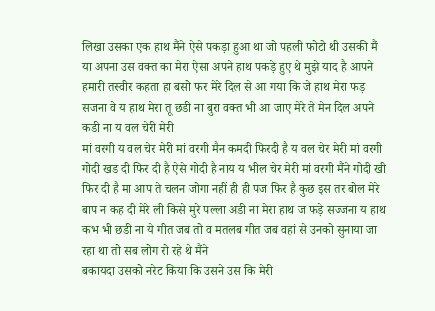लिखा उसका एक हाथ मैंने ऐसे पकड़ा हुआ था जो पहली फोटो थी उसकी मैं या अपना उस वक्त का मेरा ऐसा अपने हाथ पकड़े हुए थे मुझे याद है आपने हमारी तस्वीर कहता हा बसो फर मेरे दिल से आ गया कि जे हाथ मेरा फड़ सजना वे य हाथ मेरा तू छडी ना बुरा वक्त भी आ जाए मेरे ते मेन दिल अपने कडी ना य वल चेरी मेरी
मां वरगी य वल चेर मेरी मां वरगी मैन कमदी फिरदी है य वल चेर मेरी मां वरगी गोदी खड दी फिर दी है ऐसे गोदी है नाय य भील चेर मेरी मां वरगी मैंने गोदी खी फिर दी है मा आप ते चलन जोगा नहीं ही ही पज फिर है कुछ इस तर बोल मेरे बाप न कह दी मेरे ली किसे मुरे पल्ला अडी ना मेरा हाथ ज फड़े सज्जना य हाथ कभ भी छडी ना ये गीत जब तो व मतलब गीत जब वहां से उनको सुनाया जा रहा था तो सब लोग रो रहे थे मैंने
बकायदा उसको नरेट किया कि उसने उस कि मेरी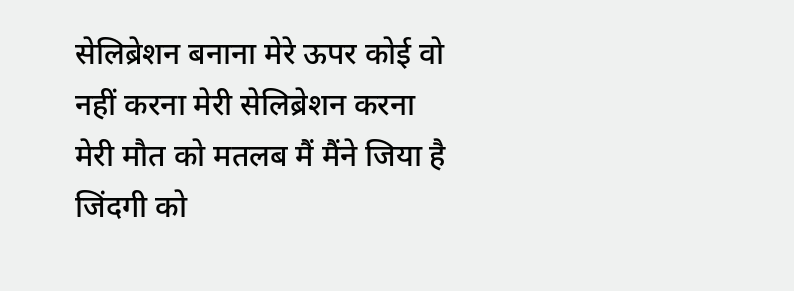सेलिब्रेशन बनाना मेरे ऊपर कोई वो नहीं करना मेरी सेलिब्रेशन करना मेरी मौत को मतलब मैं मैंने जिया है जिंदगी को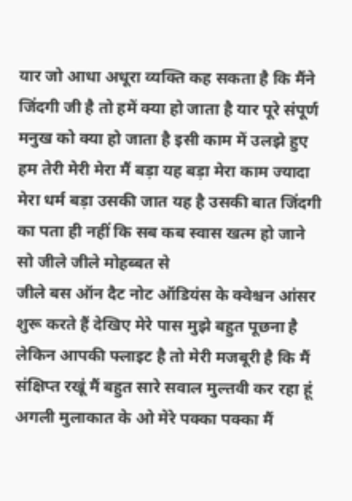यार जो आधा अधूरा व्यक्ति कह सकता है कि मैंने जिंदगी जी है तो हमें क्या हो जाता है यार पूरे संपूर्ण मनुख को क्या हो जाता है इसी काम में उलझे हुए हम तेरी मेरी मेरा मैं बड़ा यह बड़ा मेरा काम ज्यादा मेरा धर्म बड़ा उसकी जात यह है उसकी बात जिंदगी का पता ही नहीं कि सब कब स्वास खत्म हो जाने सो जीले जीले मोहब्बत से
जीले बस ऑन दैट नोट ऑडियंस के क्वेश्चन आंसर शुरू करते हैं देखिए मेरे पास मुझे बहुत पूछना है लेकिन आपकी फ्लाइट है तो मेरी मजबूरी है कि मैं संक्षिप्त रखूं मैं बहुत सारे सवाल मुल्तवी कर रहा हूं अगली मुलाकात के ओ मेरे पक्का पक्का मैं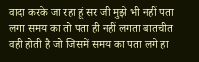वादा करके जा रहा हूं सर जी मुझे भी नहीं पता लगा समय का तो पता ही नहीं लगता बातचीत वही होती है जो जिसमें समय का पता लगे हा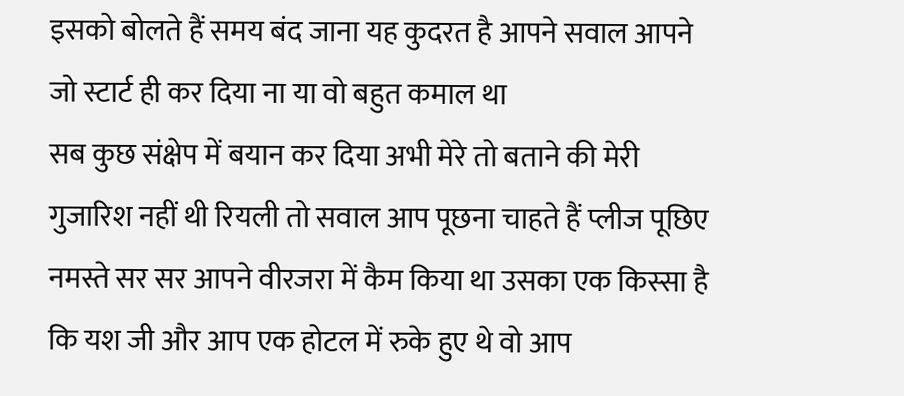इसको बोलते हैं समय बंद जाना यह कुदरत है आपने सवाल आपने जो स्टार्ट ही कर दिया ना या वो बहुत कमाल था
सब कुछ संक्षेप में बयान कर दिया अभी मेरे तो बताने की मेरी गुजारिश नहीं थी रियली तो सवाल आप पूछना चाहते हैं प्लीज पूछिए नमस्ते सर सर आपने वीरजरा में कैम किया था उसका एक किस्सा है कि यश जी और आप एक होटल में रुके हुए थे वो आप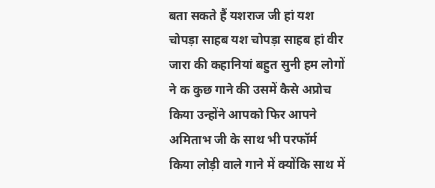बता सकते हैं यशराज जी हां यश चोपड़ा साहब यश चोपड़ा साहब हां वीर जारा की कहानियां बहुत सुनी हम लोगों ने क कुछ गाने की उसमें कैसे अप्रोच किया उन्होंने आपको फिर आपने अमिताभ जी के साथ भी परफॉर्म किया लोड़ी वाले गाने में क्योंकि साथ में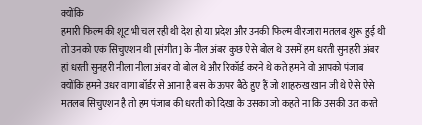क्योंकि
हमारी फिल्म की शूट भी चल रही थी देश हो या प्रदेश और उनकी फिल्म वीरजारा मतलब शुरू हुई थी तो उनको एक सिचुएशन थी [संगीत] के नील अंबर कुछ ऐसे बोल थे उसमें हम धरती सुनहरी अंबर हां धरती सुनहरी नीला नीला अंबर वो बोल थे और रिकॉर्ड करने थे कते हमने वो आपको पंजाब क्योंकि हमने उधर वागा बॉर्डर से आना है बस के ऊपर बैठे हुए हैं जो शाहरुख खान जी थे ऐसे ऐसे मतलब सिचुएशन है तो हम पंजाब की धरती को दिखा के उसका जो कहते ना कि उसकी उत करते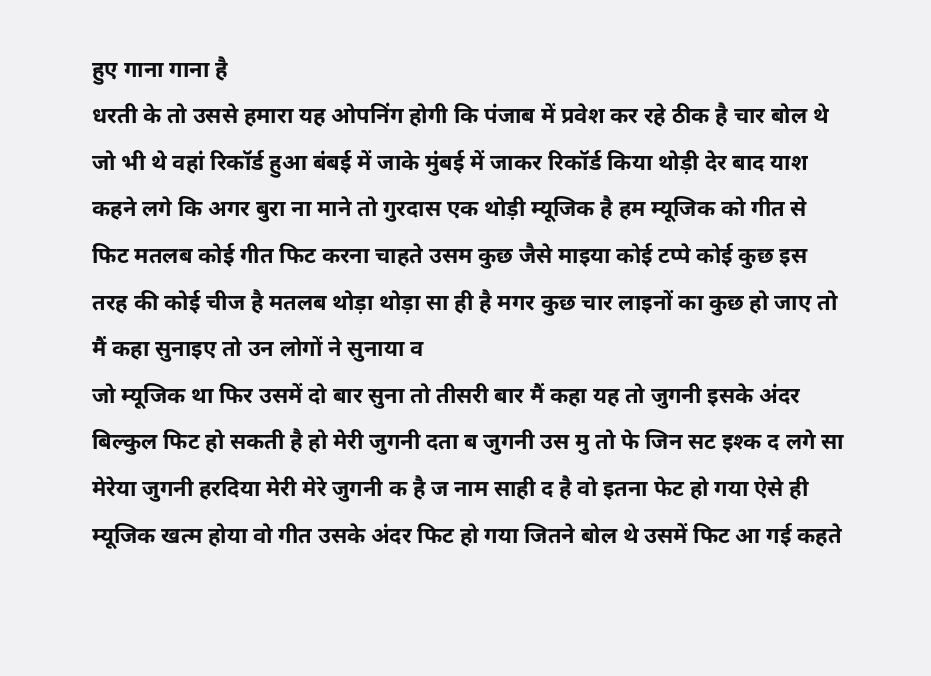हुए गाना गाना है
धरती के तो उससे हमारा यह ओपनिंग होगी कि पंजाब में प्रवेश कर रहे ठीक है चार बोल थे जो भी थे वहां रिकॉर्ड हुआ बंबई में जाके मुंबई में जाकर रिकॉर्ड किया थोड़ी देर बाद याश कहने लगे कि अगर बुरा ना माने तो गुरदास एक थोड़ी म्यूजिक है हम म्यूजिक को गीत से फिट मतलब कोई गीत फिट करना चाहते उसम कुछ जैसे माइया कोई टप्पे कोई कुछ इस तरह की कोई चीज है मतलब थोड़ा थोड़ा सा ही है मगर कुछ चार लाइनों का कुछ हो जाए तो मैं कहा सुनाइए तो उन लोगों ने सुनाया व
जो म्यूजिक था फिर उसमें दो बार सुना तो तीसरी बार मैं कहा यह तो जुगनी इसके अंदर बिल्कुल फिट हो सकती है हो मेरी जुगनी दता ब जुगनी उस मु तो फे जिन सट इश्क द लगे सा मेरेया जुगनी हरदिया मेरी मेरे जुगनी क है ज नाम साही द है वो इतना फेट हो गया ऐसे ही म्यूजिक खत्म होया वो गीत उसके अंदर फिट हो गया जितने बोल थे उसमें फिट आ गई कहते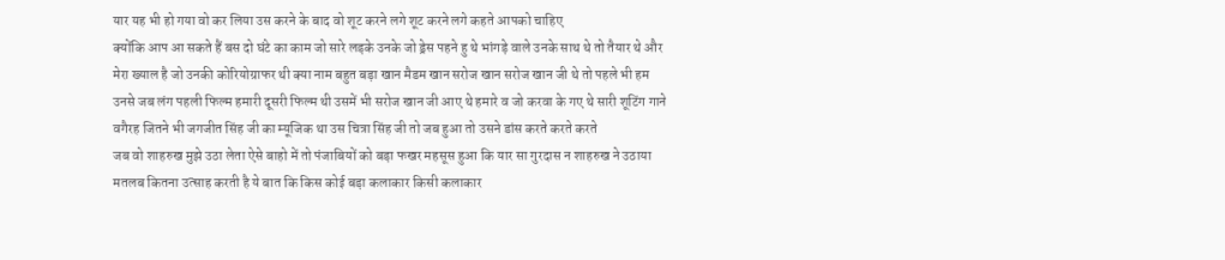यार यह भी हो गया वो कर लिया उस करने के बाद वो शूट करने लगे शूट करने लगे कहते आपको चाहिए
क्योंकि आप आ सकते हैं बस दो घंटे का काम जो सारे लड़के उनके जो ड्रेस पहने हु थे भांगड़े वाले उनके साथ थे तो तैयार थे और मेरा ख्याल है जो उनकी कोरियोग्राफर थी क्या नाम बहुत बड़ा खान मैडम खान सरोज खान सरोज खान जी थे तो पहले भी हम उनसे जब लंग पहली फिल्म हमारी दूसरी फिल्म थी उसमें भी सरोज खान जी आए थे हमारे व जो करवा के गए थे सारी शूटिंग गाने वगैरह जितने भी जगजीत सिंह जी का म्यूजिक था उस चित्रा सिंह जी तो जब हुआ तो उसने डांस करते करते करते
जब वो शाहरुख मुझे उठा लेता ऐसे बाहो में तो पंजाबियों को बड़ा फखर महसूस हुआ कि यार सा गुरदास न शाहरुख ने उठाया मतलब कितना उत्साह करती है ये बात कि किस कोई बड़ा कलाकार किसी कलाकार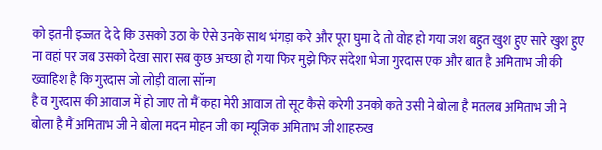को इतनी इज्जत दे दे कि उसको उठा के ऐसे उनके साथ भंगड़ा करे और पूरा घुमा दे तो वोह हो गया जश बहुत खुश हुए सारे खुश हुए ना वहां पर जब उसको देखा सारा सब कुछ अच्छा हो गया फिर मुझे फिर संदेशा भेजा गुरदास एक और बात है अमिताभ जी की ख्वाहिश है कि गुरदास जो लोड़ी वाला सॉन्ग
है व गुरदास की आवाज में हो जाए तो मैं कहा मेरी आवाज तो सूट कैसे करेगी उनको कते उसी ने बोला है मतलब अमिताभ जी ने बोला है मैं अमिताभ जी ने बोला मदन मोहन जी का म्यूजिक अमिताभ जी शाहरुख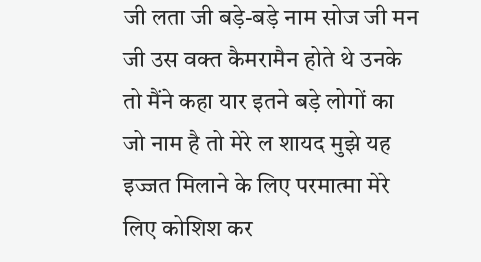जी लता जी बड़े-बड़े नाम सोज जी मन जी उस वक्त कैमरामैन होते थे उनके तो मैंने कहा यार इतने बड़े लोगों का जो नाम है तो मेरे ल शायद मुझे यह इज्जत मिलाने के लिए परमात्मा मेरे लिए कोशिश कर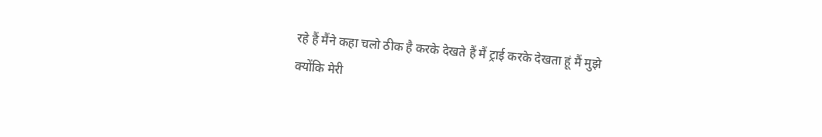रहे हैं मैंने कहा चलो ठीक है करके देखते हैं मैं ट्राई करके देखता हूं मैं मुझे
क्योंकि मेरी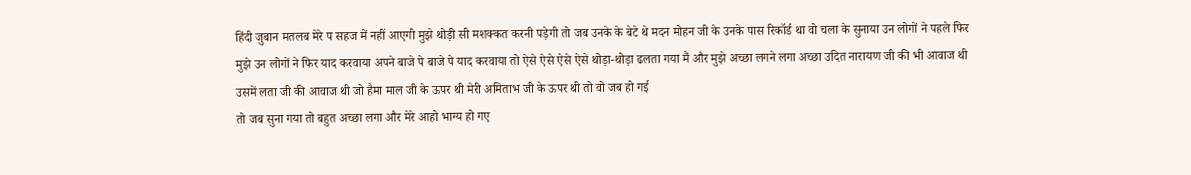हिंदी जुबान मतलब मेरे प सहज में नहीं आएगी मुझे थोड़ी सी मशक्कत करनी पड़ेगी तो जब उनके के बेटे थे मदन मोहन जी के उनके पास रिकॉर्ड था वो चला के सुनाया उन लोगों ने पहले फिर मुझे उन लोगों ने फिर याद करवाया अपने बाजे पे बाजे पे याद करवाया तो ऐसे ऐसे ऐसे ऐसे थोड़ा-थोड़ा ढलता गया मैं और मुझे अच्छा लगने लगा अच्छा उदित नारायण जी की भी आवाज थी उसमें लता जी की आवाज थी जो हैमा माल जी के ऊपर थी मेरी अमिताभ जी के ऊपर थी तो वो जब हो गई
तो जब सुना गया तो बहुत अच्छा लगा और मेरे आहो भाग्य हो गए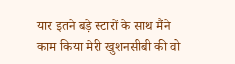यार इतने बड़े स्टारों के साथ मैंने काम किया मेरी खुशनसीबी की वो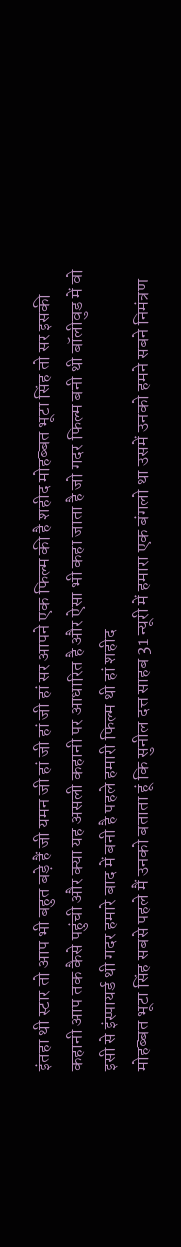इंतहा थी स्टार तो आप भी बहुत बड़े हैं जी यमन जी हां जी हां जी हां सर आपने एक फिल्म की है शहीद मोहब्बत भूटा सिंह तो सर इसकी कहानी आप तक कैसे पहुंची और क्या यह असली कहानी पर आधारित है और ऐसा भी कहा जाता है जो गदर फिल्म बनी थी बॉलीवुड में वो इसी से इंस्पायर्ड थी गदर हमारे बाद में बनी है पहले हमारी फिल्म थी हां शहीद
मोहब्बत भूटा सिंह सबसे पहले मैं उनको बताता हूं कि सुनील दत्त साहब 31 न्यूरी में हमारा एक बंगलो था उसमें उनको हमने सबने निमंत्रण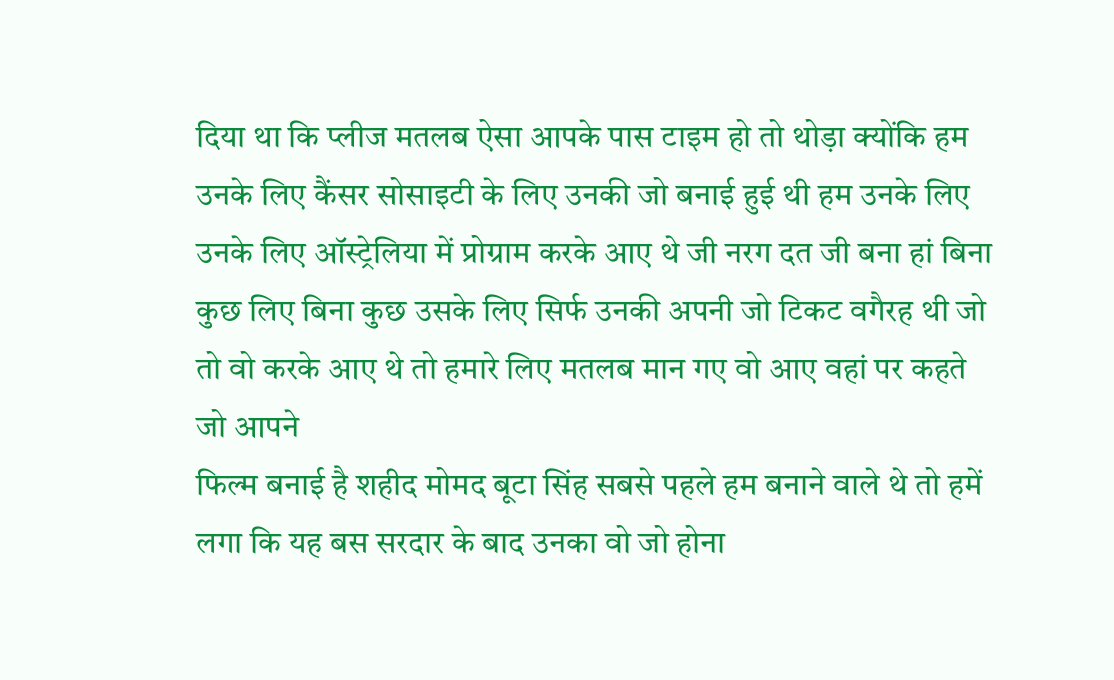दिया था कि प्लीज मतलब ऐसा आपके पास टाइम हो तो थोड़ा क्योंकि हम उनके लिए कैंसर सोसाइटी के लिए उनकी जो बनाई हुई थी हम उनके लिए उनके लिए ऑस्ट्रेलिया में प्रोग्राम करके आए थे जी नरग दत जी बना हां बिना कुछ लिए बिना कुछ उसके लिए सिर्फ उनकी अपनी जो टिकट वगैरह थी जो तो वो करके आए थे तो हमारे लिए मतलब मान गए वो आए वहां पर कहते जो आपने
फिल्म बनाई है शहीद मोमद बूटा सिंह सबसे पहले हम बनाने वाले थे तो हमें लगा कि यह बस सरदार के बाद उनका वो जो होना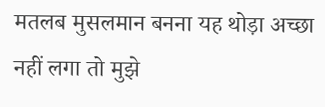मतलब मुसलमान बनना यह थोड़ा अच्छा नहीं लगा तो मुझे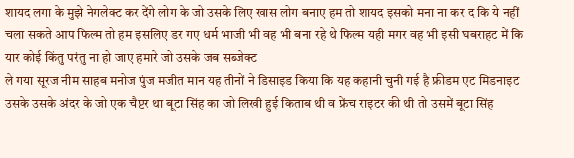शायद लगा के मुझे नेगलेक्ट कर देंगे लोग के जो उसके लिए खास लोग बनाए हम तो शायद इसको मना ना कर द कि ये नहीं चला सकते आप फिल्म तो हम इसलिए डर गए धर्म भाजी भी वह भी बना रहे थे फिल्म यही मगर वह भी इसी घबराहट में कि यार कोई किंतु परंतु ना हो जाए हमारे जो उसके जब सब्जेक्ट
ले गया सूरज नीम साहब मनोज पुंज मजीत मान यह तीनों ने डिसाइड किया कि यह कहानी चुनी गई है फ्रीडम एट मिडनाइट उसके उसके अंदर के जो एक चैप्टर था बूटा सिंह का जो लिखी हुई किताब थी व फ्रेंच राइटर की थी तो उसमें बूटा सिंह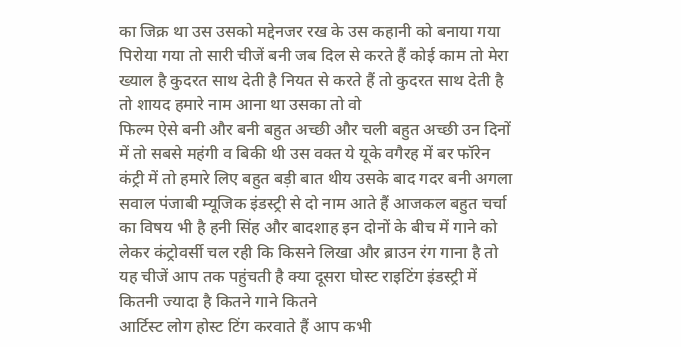का जिक्र था उस उसको मद्देनजर रख के उस कहानी को बनाया गया पिरोया गया तो सारी चीजें बनी जब दिल से करते हैं कोई काम तो मेरा ख्याल है कुदरत साथ देती है नियत से करते हैं तो कुदरत साथ देती है तो शायद हमारे नाम आना था उसका तो वो
फिल्म ऐसे बनी और बनी बहुत अच्छी और चली बहुत अच्छी उन दिनों में तो सबसे महंगी व बिकी थी उस वक्त ये यूके वगैरह में बर फॉरेन कंट्री में तो हमारे लिए बहुत बड़ी बात थीय उसके बाद गदर बनी अगला सवाल पंजाबी म्यूजिक इंडस्ट्री से दो नाम आते हैं आजकल बहुत चर्चा का विषय भी है हनी सिंह और बादशाह इन दोनों के बीच में गाने को लेकर कंट्रोवर्सी चल रही कि किसने लिखा और ब्राउन रंग गाना है तो यह चीजें आप तक पहुंचती है क्या दूसरा घोस्ट राइटिंग इंडस्ट्री में कितनी ज्यादा है कितने गाने कितने
आर्टिस्ट लोग होस्ट टिंग करवाते हैं आप कभी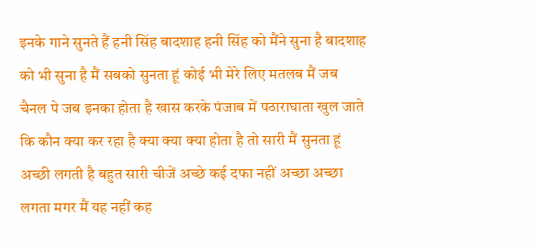इनके गाने सुनते हैं हनी सिंह बादशाह हनी सिंह को मैंने सुना है बादशाह को भी सुना है मैं सबको सुनता हूं कोई भी मेरे लिए मतलब मैं जब चैनल पे जब इनका होता है खास करके पंजाब में पठाराघाता खुल जाते कि कौन क्या कर रहा है क्या क्या क्या होता है तो सारी मैं सुनता हूं अच्छी लगती है बहुत सारी चीजें अच्छे कई दफा नहीं अच्छा अच्छा लगता मगर मैं यह नहीं कह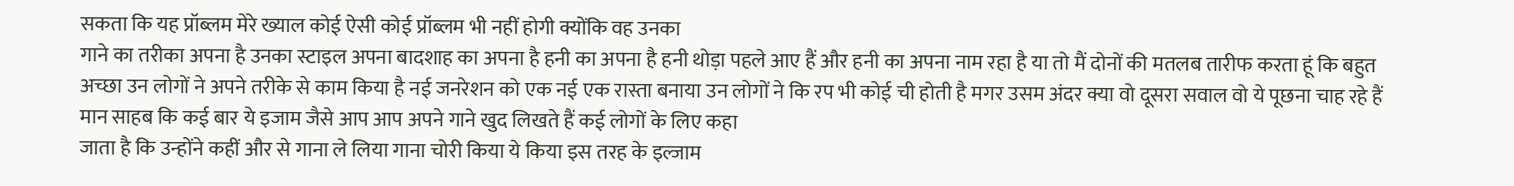सकता कि यह प्रॉब्लम मेरे ख्याल कोई ऐसी कोई प्रॉब्लम भी नहीं होगी क्योंकि वह उनका
गाने का तरीका अपना है उनका स्टाइल अपना बादशाह का अपना है हनी का अपना है हनी थोड़ा पहले आए हैं और हनी का अपना नाम रहा है या तो मैं दोनों की मतलब तारीफ करता हूं कि बहुत अच्छा उन लोगों ने अपने तरीके से काम किया है नई जनरेशन को एक नई एक रास्ता बनाया उन लोगों ने कि रप भी कोई ची होती है मगर उसम अंदर क्या वो दूसरा सवाल वो ये पूछना चाह रहे हैं मान साहब कि कई बार ये इजाम जैसे आप आप अपने गाने खुद लिखते हैं कई लोगों के लिए कहा
जाता है कि उन्होंने कहीं और से गाना ले लिया गाना चोरी किया ये किया इस तरह के इल्जाम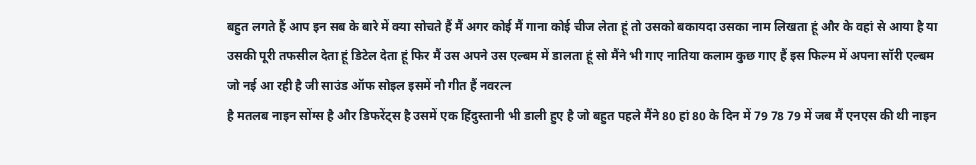बहुत लगते हैं आप इन सब के बारे में क्या सोचते हैं मैं अगर कोई मैं गाना कोई चीज लेता हूं तो उसको बकायदा उसका नाम लिखता हूं और के वहां से आया है या उसकी पूरी तफसील देता हूं डिटेल देता हूं फिर मैं उस अपने उस एल्बम में डालता हूं सो मैंने भी गाए नातिया कलाम कुछ गाए हैं इस फिल्म में अपना सॉरी एल्बम जो नई आ रही है जी साउंड ऑफ सोइल इसमें नौ गीत हैं नवरत्न
है मतलब नाइन सोंग्स है और डिफरेंट्स है उसमें एक हिंदुस्तानी भी डाली हुए है जो बहुत पहले मैंने 80 हां 80 के दिन में 79 78 79 में जब मैं एनएस की थी नाइन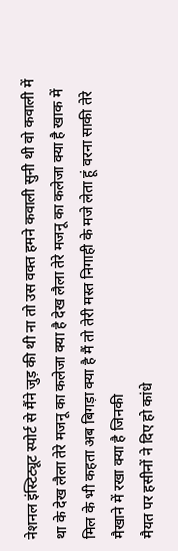नेशनल इंस्टिट्यूट स्पोर्ट से मैंने जुड़ की थी ना तो उस वक्त हमने कवाली सुनी थी वो कवाली में था के देख लैला तेरे मजनू का कलेजा क्या है देख लैला तेरे मजनू का कलेजा क्या है खाक में मिल के भी कहता अब बिगड़ा क्या है मैं तो तेरी मस्त निगाही के मजे लेता हूं वरना साकी तेरे मैखाने में रखा क्या है जिनकी
मैयत पर हसीनों ने दिए हो कांधे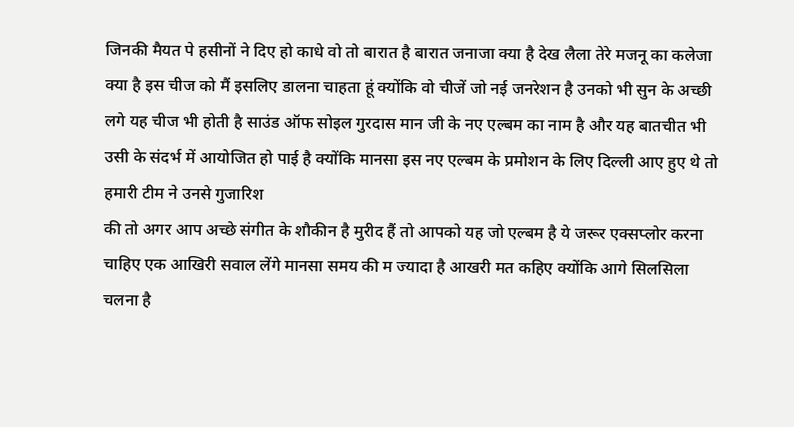जिनकी मैयत पे हसीनों ने दिए हो काधे वो तो बारात है बारात जनाजा क्या है देख लैला तेरे मजनू का कलेजा क्या है इस चीज को मैं इसलिए डालना चाहता हूं क्योंकि वो चीजें जो नई जनरेशन है उनको भी सुन के अच्छी लगे यह चीज भी होती है साउंड ऑफ सोइल गुरदास मान जी के नए एल्बम का नाम है और यह बातचीत भी उसी के संदर्भ में आयोजित हो पाई है क्योंकि मानसा इस नए एल्बम के प्रमोशन के लिए दिल्ली आए हुए थे तो हमारी टीम ने उनसे गुजारिश
की तो अगर आप अच्छे संगीत के शौकीन है मुरीद हैं तो आपको यह जो एल्बम है ये जरूर एक्सप्लोर करना चाहिए एक आखिरी सवाल लेंगे मानसा समय की म ज्यादा है आखरी मत कहिए क्योंकि आगे सिलसिला चलना है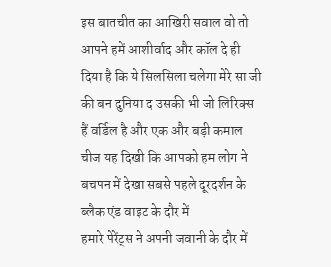इस बातचीत का आखिरी सवाल वो तो आपने हमें आशीर्वाद और कॉल दे ही दिया है कि ये सिलसिला चलेगा मेरे सा जी की बन दुनिया द उसकी भी जो लिरिक्स हैं वर्डिल है और एक और बड़ी कमाल चीज यह दिखी कि आपको हम लोग ने बचपन में देखा सबसे पहले दूरदर्शन के ब्लैक एंड वाइट के दौर में
हमारे पेरेंट्स ने अपनी जवानी के दौर में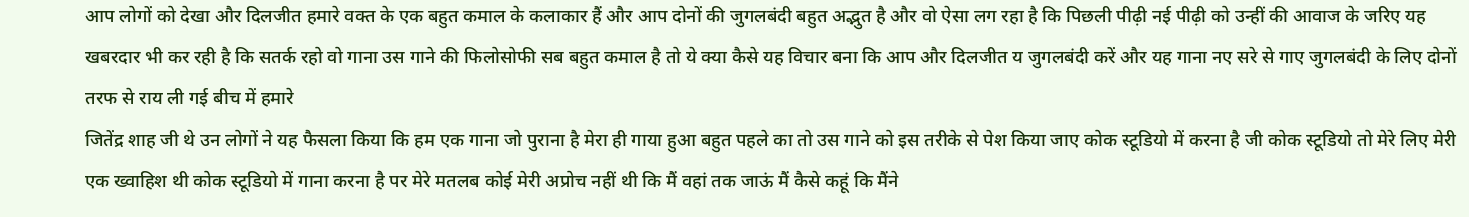आप लोगों को देखा और दिलजीत हमारे वक्त के एक बहुत कमाल के कलाकार हैं और आप दोनों की जुगलबंदी बहुत अद्भुत है और वो ऐसा लग रहा है कि पिछली पीढ़ी नई पीढ़ी को उन्हीं की आवाज के जरिए यह खबरदार भी कर रही है कि सतर्क रहो वो गाना उस गाने की फिलोसोफी सब बहुत कमाल है तो ये क्या कैसे यह विचार बना कि आप और दिलजीत य जुगलबंदी करें और यह गाना नए सरे से गाए जुगलबंदी के लिए दोनों तरफ से राय ली गई बीच में हमारे
जितेंद्र शाह जी थे उन लोगों ने यह फैसला किया कि हम एक गाना जो पुराना है मेरा ही गाया हुआ बहुत पहले का तो उस गाने को इस तरीके से पेश किया जाए कोक स्टूडियो में करना है जी कोक स्टूडियो तो मेरे लिए मेरी एक ख्वाहिश थी कोक स्टूडियो में गाना करना है पर मेरे मतलब कोई मेरी अप्रोच नहीं थी कि मैं वहां तक जाऊं मैं कैसे कहूं कि मैंने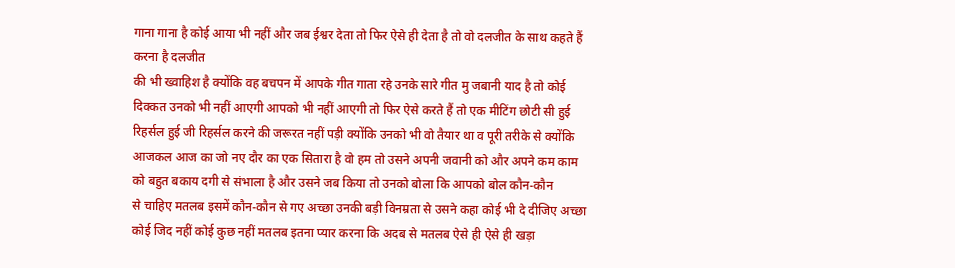गाना गाना है कोई आया भी नहीं और जब ईश्वर देता तो फिर ऐसे ही देता है तो वो दलजीत के साथ कहते हैं करना है दलजीत
की भी ख्वाहिश है क्योंकि वह बचपन में आपके गीत गाता रहे उनके सारे गीत मु जबानी याद है तो कोई दिक्कत उनको भी नहीं आएगी आपको भी नहीं आएगी तो फिर ऐसे करते हैं तो एक मीटिंग छोटी सी हुई रिहर्सल हुई जी रिहर्सल करने की जरूरत नहीं पड़ी क्योंकि उनको भी वो तैयार था व पूरी तरीके से क्योंकि आजकल आज का जो नए दौर का एक सितारा है वो हम तो उसने अपनी जवानी को और अपने कम काम को बहुत बकाय दगी से संभाला है और उसने जब किया तो उनको बोला कि आपको बोल कौन-कौन
से चाहिए मतलब इसमें कौन-कौन से गए अच्छा उनकी बड़ी विनम्रता से उसने कहा कोई भी दे दीजिए अच्छा कोई जिद नहीं कोई कुछ नहीं मतलब इतना प्यार करना कि अदब से मतलब ऐसे ही ऐसे ही खड़ा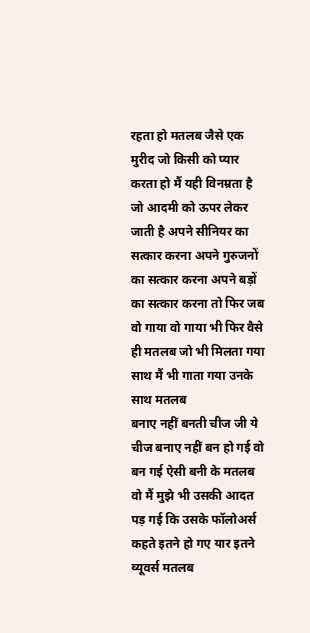रहता हो मतलब जैसे एक मुरीद जो किसी को प्यार करता हो मैं यही विनम्रता है जो आदमी को ऊपर लेकर जाती है अपने सीनियर का सत्कार करना अपने गुरुजनों का सत्कार करना अपने बड़ों का सत्कार करना तो फिर जब वो गाया वो गाया भी फिर वैसे ही मतलब जो भी मिलता गया साथ मैं भी गाता गया उनके साथ मतलब
बनाए नहीं बनती चीज जी ये चीज बनाए नहीं बन हो गई वो बन गई ऐसी बनी के मतलब वो मैं मुझे भी उसकी आदत पड़ गई कि उसके फॉलोअर्स कहते इतने हो गए यार इतने व्यूवर्स मतलब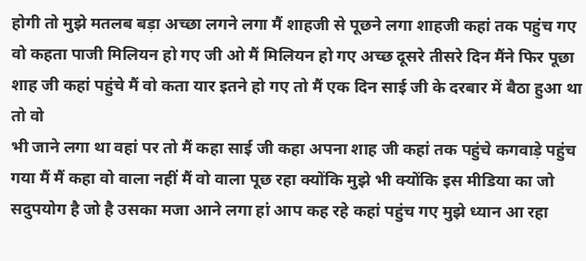होगी तो मुझे मतलब बड़ा अच्छा लगने लगा मैं शाहजी से पूछने लगा शाहजी कहां तक पहुंच गए वो कहता पाजी मिलियन हो गए जी ओ मैं मिलियन हो गए अच्छ दूसरे तीसरे दिन मैंने फिर पूछा शाह जी कहां पहुंचे मैं वो कता यार इतने हो गए तो मैं एक दिन साई जी के दरबार में बैठा हुआ था तो वो
भी जाने लगा था वहां पर तो मैं कहा साई जी कहा अपना शाह जी कहां तक पहुंचे कगवाड़े पहुंच गया मैं मैं कहा वो वाला नहीं मैं वो वाला पूछ रहा क्योंकि मुझे भी क्योंकि इस मीडिया का जो सदुपयोग है जो है उसका मजा आने लगा हां आप कह रहे कहां पहुंच गए मुझे ध्यान आ रहा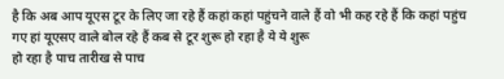है कि अब आप यूएस टूर के लिए जा रहे हैं कहां कहां पहुंचने वाले हैं वो भी कह रहे हैं कि कहां पहुंच गए हां यूएसए वाले बोल रहे हैं कब से टूर शुरू हो रहा है ये ये शुरू
हो रहा है पाच तारीख से पाच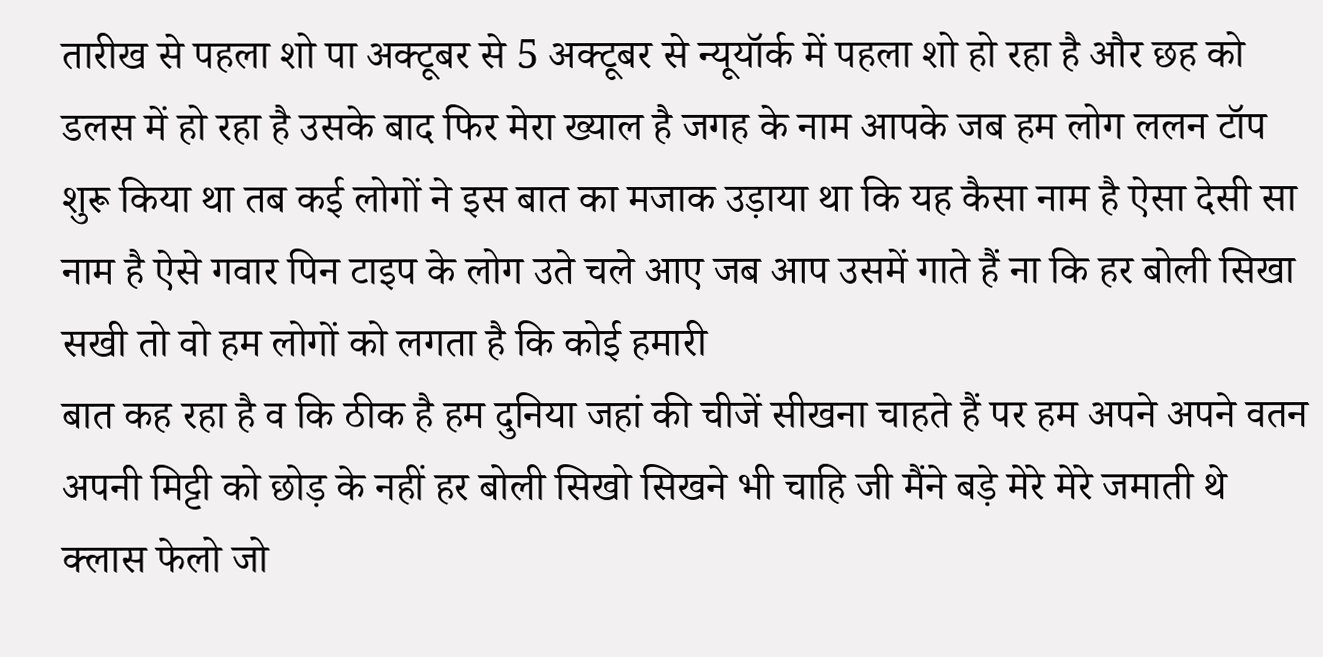तारीख से पहला शो पा अक्टूबर से 5 अक्टूबर से न्यूयॉर्क में पहला शो हो रहा है और छह को डलस में हो रहा है उसके बाद फिर मेरा ख्याल है जगह के नाम आपके जब हम लोग ललन टॉप शुरू किया था तब कई लोगों ने इस बात का मजाक उड़ाया था कि यह कैसा नाम है ऐसा देसी सा नाम है ऐसे गवार पिन टाइप के लोग उते चले आए जब आप उसमें गाते हैं ना कि हर बोली सिखा सखी तो वो हम लोगों को लगता है कि कोई हमारी
बात कह रहा है व कि ठीक है हम दुनिया जहां की चीजें सीखना चाहते हैं पर हम अपने अपने वतन अपनी मिट्टी को छोड़ के नहीं हर बोली सिखो सिखने भी चाहि जी मैंने बड़े मेरे मेरे जमाती थे क्लास फेलो जो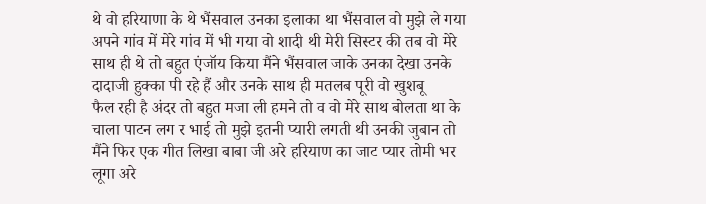थे वो हरियाणा के थे भैंसवाल उनका इलाका था भैंसवाल वो मुझे ले गया अपने गांव में मेरे गांव में भी गया वो शादी थी मेरी सिस्टर की तब वो मेरे साथ ही थे तो बहुत एंजॉय किया मैंने भैंसवाल जाके उनका देखा उनके दादाजी हुक्का पी रहे हैं और उनके साथ ही मतलब पूरी वो खुशबू
फैल रही है अंदर तो बहुत मजा ली हमने तो व वो मेरे साथ बोलता था के चाला पाटन लग र भाई तो मुझे इतनी प्यारी लगती थी उनकी जुबान तो मैंने फिर एक गीत लिखा बाबा जी अरे हरियाण का जाट प्यार तोमी भर लूगा अरे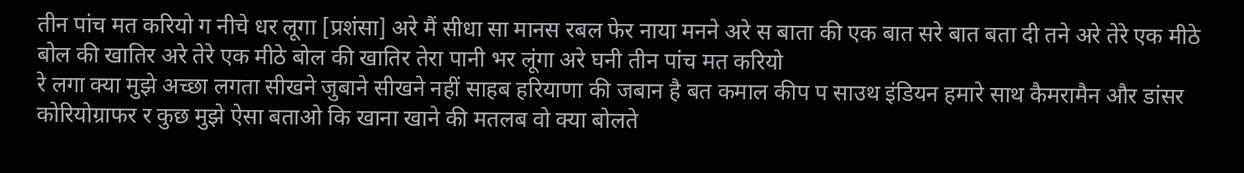तीन पांच मत करियो ग नीचे धर लूगा [प्रशंसा] अरे मैं सीधा सा मानस रबल फेर नाया मनने अरे स बाता की एक बात सरे बात बता दी तने अरे तेरे एक मीठे बोल की खातिर अरे तेरे एक मीठे बोल की खातिर तेरा पानी भर लूंगा अरे घनी तीन पांच मत करियो
रे लगा क्या मुझे अच्छा लगता सीखने जुबाने सीखने नहीं साहब हरियाणा की जबान है बत कमाल कीप प साउथ इंडियन हमारे साथ कैमरामैन और डांसर कोरियोग्राफर र कुछ मुझे ऐसा बताओ कि खाना खाने की मतलब वो क्या बोलते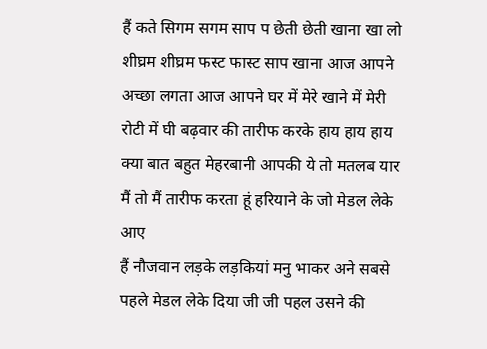हैं कते सिगम सगम साप प छेती छेती खाना खा लो शीघ्रम शीघ्रम फस्ट फास्ट साप खाना आज आपने अच्छा लगता आज आपने घर में मेरे खाने में मेरी रोटी में घी बढ़वार की तारीफ करके हाय हाय हाय क्या बात बहुत मेहरबानी आपकी ये तो मतलब यार मैं तो मैं तारीफ करता हूं हरियाने के जो मेडल लेके आए
हैं नौजवान लड़के लड़कियां मनु भाकर अने सबसे पहले मेडल लेके दिया जी जी पहल उसने की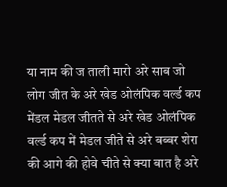या नाम की ज ताली मारो अरे साब जो लोग जीत के अरे खेड ओलंपिक वर्ल्ड कप मेंडल मेडल जीतते से अरे खेड ओलंपिक वर्ल्ड कप में मेडल जीते से अरे बब्बर शेरा की आगे की होवे चीते से क्या बात है अरे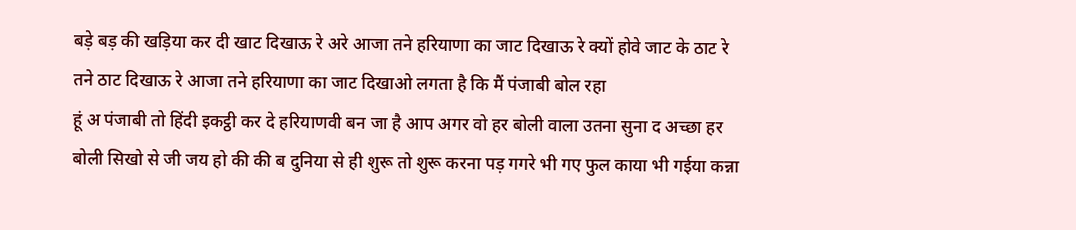बड़े बड़ की खड़िया कर दी खाट दिखाऊ रे अरे आजा तने हरियाणा का जाट दिखाऊ रे क्यों होवे जाट के ठाट रे तने ठाट दिखाऊ रे आजा तने हरियाणा का जाट दिखाओ लगता है कि मैं पंजाबी बोल रहा
हूं अ पंजाबी तो हिंदी इकट्ठी कर दे हरियाणवी बन जा है आप अगर वो हर बोली वाला उतना सुना द अच्छा हर बोली सिखो से जी जय हो की की ब दुनिया से ही शुरू तो शुरू करना पड़ गगरे भी गए फुल काया भी गईया कन्ना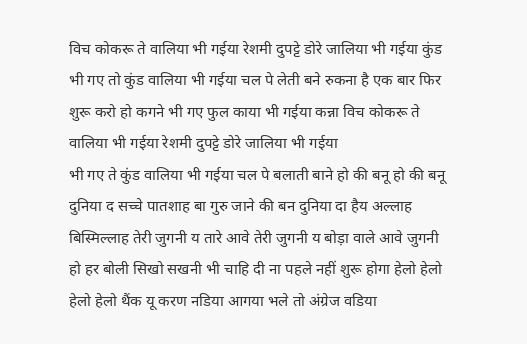विच कोकरू ते वालिया भी गईया रेशमी दुपट्टे डोरे जालिया भी गईया कुंड भी गए तो कुंड वालिया भी गईया चल पे लेती बने रुकना है एक बार फिर शुरू करो हो कगने भी गए फुल काया भी गईया कन्ना विच कोकरू ते वालिया भी गईया रेशमी दुपट्टे डोरे जालिया भी गईया
भी गए ते कुंड वालिया भी गईया चल पे बलाती बाने हो की बनू हो की बनू दुनिया द सच्चे पातशाह बा गुरु जाने की बन दुनिया दा हैय अल्लाह बिस्मिल्लाह तेरी जुगनी य तारे आवे तेरी जुगनी य बोड़ा वाले आवे जुगनी हो हर बोली सिखो सखनी भी चाहि दी ना पहले नहीं शुरू होगा हेलो हेलो हेलो हेलो थैंक यू करण नडिया आगया भले तो अंग्रेज वडिया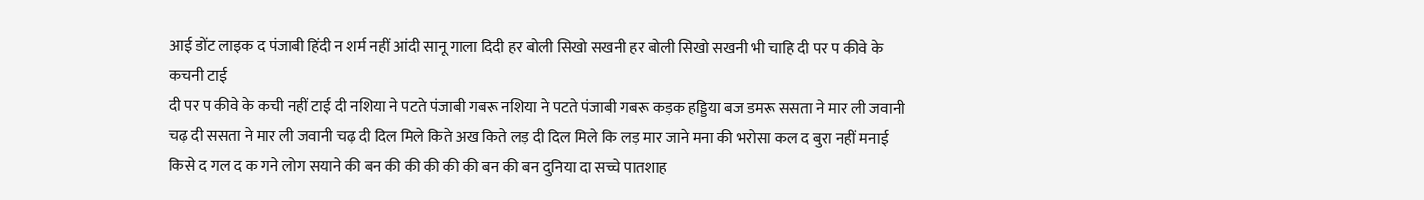आई डोंट लाइक द पंजाबी हिंदी न शर्म नहीं आंदी सानू गाला दिदी हर बोली सिखो सखनी हर बोली सिखो सखनी भी चाहि दी पर प कीवे के कचनी टाई
दी पर प कीवे के कची नहीं टाई दी नशिया ने पटते पंजाबी गबरू नशिया ने पटते पंजाबी गबरू कड़क हड्डिया बज डमरू ससता ने मार ली जवानी चढ़ दी ससता ने मार ली जवानी चढ़ दी दिल मिले किते अख किते लड़ दी दिल मिले कि लड़ मार जाने मना की भरोसा कल द बुरा नहीं मनाई किसे द गल द क गने लोग सयाने की बन की की की की की बन की बन दुनिया दा सच्चे पातशाह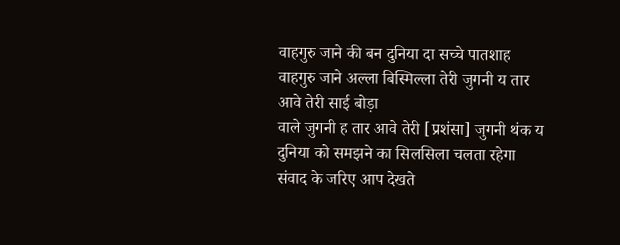वाहगुरु जाने की बन दुनिया दा सच्चे पातशाह वाहगुरु जाने अल्ला बिस्मिल्ला तेरी जुगनी य तार आवे तेरी साई बोड़ा
वाले जुगनी ह तार आवे तेरी [प्रशंसा] जुगनी थंक य दुनिया को समझने का सिलसिला चलता रहेगा संवाद के जरिए आप देखते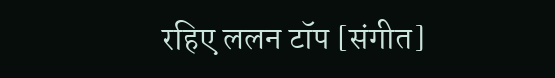रहिए ललन टॉप [संगीत]